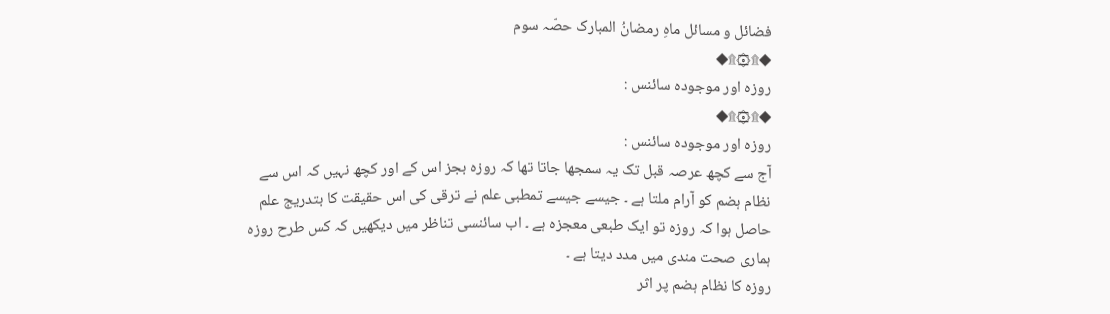فضائل و مسائل ماہِ رمضانُ المبارک حصّہ سوم
◆۩۞۩◆
روزہ اور موجودہ سائنس :
◆۩۞۩◆
روزہ اور موجودہ سائنس :
آج سے کچھ عرصہ قبل تک یہ سمجھا جاتا تھا کہ روزہ بجز اس کے اور کچھ نہیں کہ اس سے نظام ہضم کو آرام ملتا ہے ۔ جیسے جیسے تمطبی علم نے ترقی کی اس حقیقت کا بتدریج علم حاصل ہوا کہ روزہ تو ایک طبعی معجزہ ہے ۔ اب سائنسی تناظر میں دیکھیں کہ کس طرح روزہ ہماری صحت مندی میں مدد دیتا ہے ۔
روزہ کا نظام ہضم پر اثر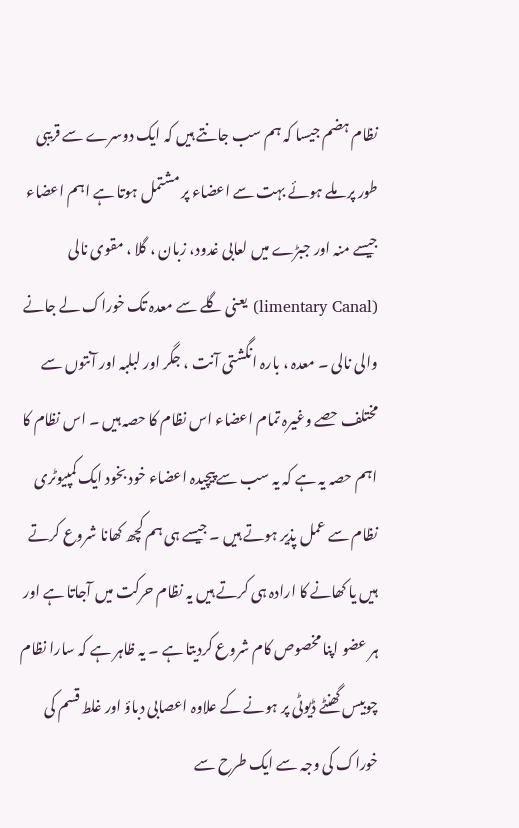نظام ہضم جیسا کہ ہم سب جانتے ہیں کہ ایک دوسرے سے قریبی طور پر ملے ہوئے بہت سے اعضاء پر مشتمل ہوتا ہے اہم اعضاء جیسے منہ اور جبڑے میں لعابی غدود، زبان ، گلا ، مقوی نالی (limentary Canal) یعنی گلے سے معدہ تک خوراک لے جانے والی نالی ۔ معدہ ، بارہ انگشتی آنت ، جگر اور لبلبہ اور آنتوں سے مختلف حصے وغیرہ تمام اعضاء اس نظام کا حصہ ہیں ۔ اس نظام کا اہم حصہ یہ ہے کہ یہ سب سے پیچیدہ اعضاء خود بخود ایک کمپیوٹری نظام سے عمل پذیر ہوتے ہیں ۔ جیسے ہی ہم کچھ کھانا شروع کرتے ہیں یا کھانے کا ارادہ ہی کرتے ہیں یہ نظام حرکت میں آجاتا ہے اور ہر عضو اپنا مخصوص کام شروع کردیتا ہے ۔ یہ ظاہر ہے کہ سارا نظام چوبیس گھنٹے ڈیوٹی پر ہونے کے علاوہ اعصابی دباؤ اور غلط قسم کی خوراک کی وجہ سے ایک طرح سے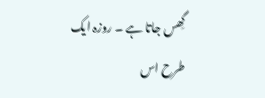گِھس جاتا ہے ۔ روزہ ایک طرح اس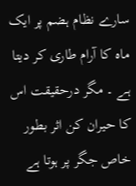سارے نظام ہضم پر ایک ماہ کا آرام طاری کر دیتا ہے ۔ مگر درحقیقت اس کا حیران کن اثر بطور خاص جگر پر ہوتا ہے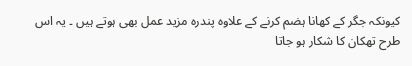کیونکہ جگر کے کھانا ہضم کرنے کے علاوہ پندرہ مزید عمل بھی ہوتے ہیں ۔ یہ اس طرح تھکان کا شکار ہو جاتا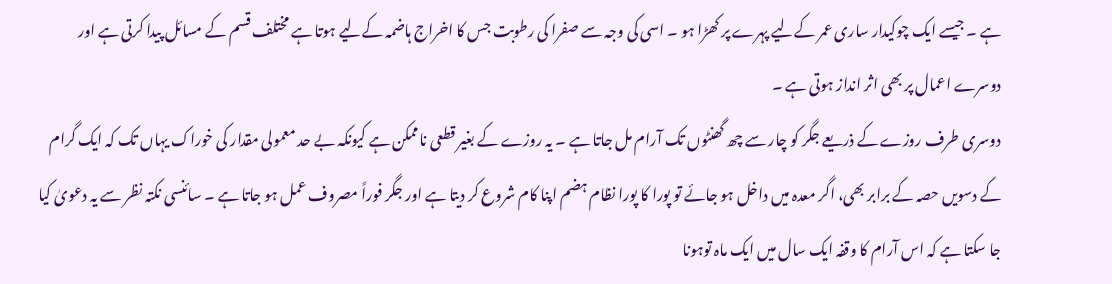ہے ۔ جیسے ایک چوکیدار ساری عمر کےلیے پہرے پر کھڑا ہو ۔ اسی کی وجہ سے صفرا کی رطوبت جس کا اخراج ہاضمہ کےلیے ہوتا ہے مختلف قسم کے مسائل پیدا کرتی ہے اور دوسرے اعمال پر بھی اثر انداز ہوتی ہے ۔
دوسری طرف روزے کے ذریعے جگر کو چار سے چھ گھنٹوں تک آرام مل جاتا ہے ۔ یہ روزے کے بغیر قطعی ناممکن ہے کیونکہ بے حد معمولی مقدار کی خوراک یہاں تک کہ ایک گرام کے دسویں حصہ کے برابر بھی، اگر معدہ میں داخل ہو جائے تو پورا کا پورا نظام ہضم اپنا کام شروع کر دیتا ہے اور جگر فوراً مصروف عمل ہو جاتا ہے ۔ سائنسی نکتہ نظر سے یہ دعویٰ کیا جا سکتا ہے کہ اس آرام کا وقفہ ایک سال میں ایک ماہ توہونا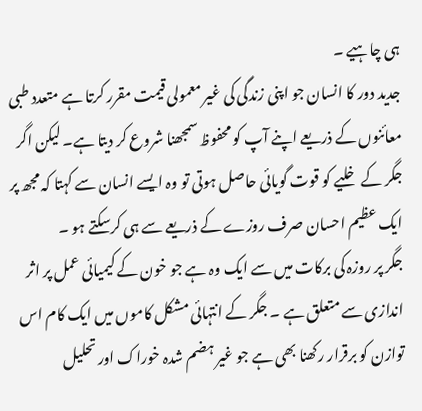ہی چاہیے ۔
جدید دور کا انسان جو اپنی زندگی کی غیر معمولی قیمت مقرر کرتا ہے متعدد طبی معائنوں کے ذریعے اپنے آپ کو محفوظ سمجھنا شروع کر دیتا ہے۔ لیکن اگر جگر کے خلیے کو قوت گویائی حاصل ہوتی تو وہ ایسے انسان سے کہتا کہ مجھ پر ایک عظیم احسان صرف روزے کے ذریعے سے ہی کرسکتے ہو ۔
جگر پر روزہ کی برکات میں سے ایک وہ ہے جو خون کے کیمیائی عمل پر اثر اندازی سے متعلق ہے ۔ جگر کے انتہائی مشکل کاموں میں ایک کام اس توازن کو برقرار رکھنا بھی ہے جو غیر ہضم شدہ خوراک اور تحلیل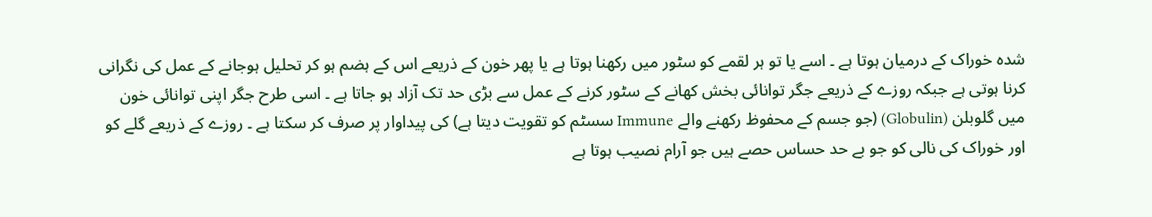شدہ خوراک کے درمیان ہوتا ہے ۔ اسے یا تو ہر لقمے کو سٹور میں رکھنا ہوتا ہے یا پھر خون کے ذریعے اس کے ہضم ہو کر تحلیل ہوجانے کے عمل کی نگرانی کرنا ہوتی ہے جبکہ روزے کے ذریعے جگر توانائی بخش کھانے کے سٹور کرنے کے عمل سے بڑی حد تک آزاد ہو جاتا ہے ۔ اسی طرح جگر اپنی توانائی خون میں گلوبلن (Globulin) (جو جسم کے محفوظ رکھنے والے Immune سسٹم کو تقویت دیتا ہے) کی پیداوار پر صرف کر سکتا ہے ۔ روزے کے ذریعے گلے کو اور خوراک کی نالی کو جو بے حد حساس حصے ہیں جو آرام نصیب ہوتا ہے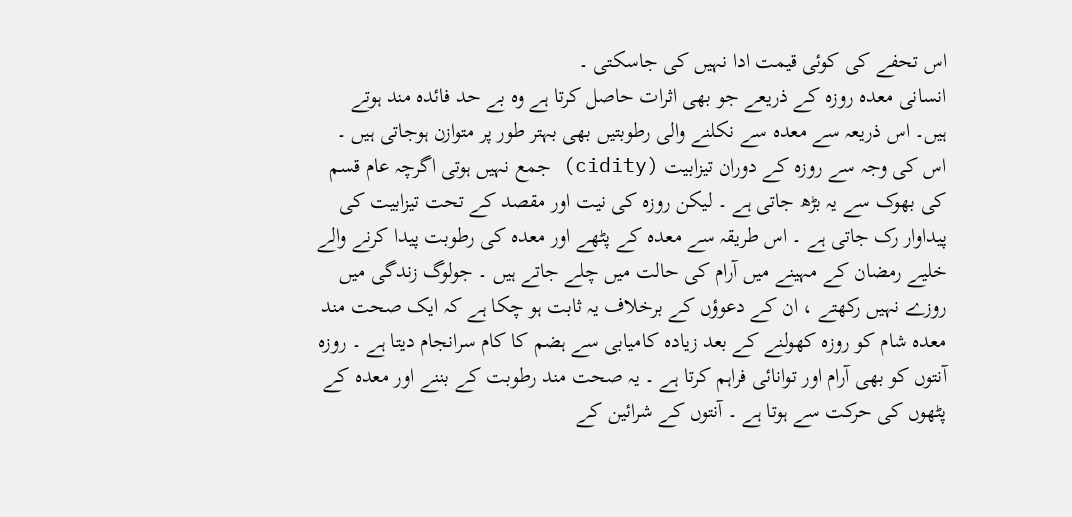اس تحفے کی کوئی قیمت ادا نہیں کی جاسکتی ۔
انسانی معدہ روزہ کے ذریعے جو بھی اثرات حاصل کرتا ہے وہ بے حد فائدہ مند ہوتے ہیں۔ اس ذریعہ سے معدہ سے نکلنے والی رطوبتیں بھی بہتر طور پر متوازن ہوجاتی ہیں ۔ اس کی وجہ سے روزہ کے دوران تیزابیت (cidity) جمع نہیں ہوتی اگرچہ عام قسم کی بھوک سے یہ بڑھ جاتی ہے ۔ لیکن روزہ کی نیت اور مقصد کے تحت تیزابیت کی پیداوار رک جاتی ہے ۔ اس طریقہ سے معدہ کے پٹھے اور معدہ کی رطوبت پیدا کرنے والے خلیے رمضان کے مہینے میں آرام کی حالت میں چلے جاتے ہیں ۔ جولوگ زندگی میں روزے نہیں رکھتے ، ان کے دعوؤں کے برخلاف یہ ثابت ہو چکا ہے کہ ایک صحت مند معدہ شام کو روزہ کھولنے کے بعد زیادہ کامیابی سے ہضم کا کام سرانجام دیتا ہے ۔ روزہ آنتوں کو بھی آرام اور توانائی فراہم کرتا ہے ۔ یہ صحت مند رطوبت کے بننے اور معدہ کے پٹھوں کی حرکت سے ہوتا ہے ۔ آنتوں کے شرائین کے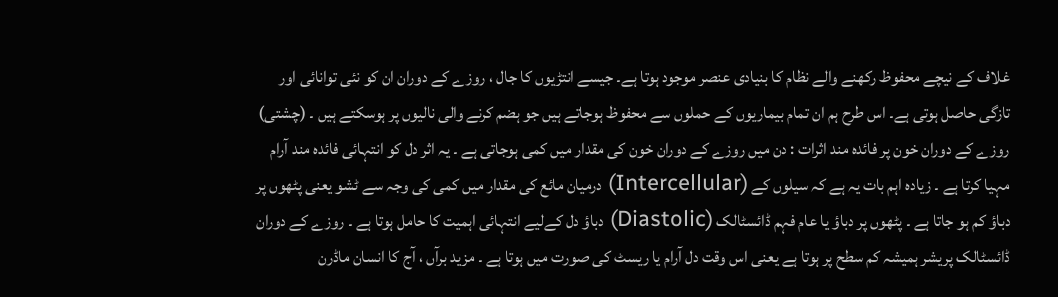غلاف کے نیچے محفوظ رکھنے والے نظام کا بنیادی عنصر موجود ہوتا ہے۔ جیسے انتڑیوں کا جال ، روزے کے دوران ان کو نئی توانائی اور تازگی حاصل ہوتی ہے۔ اس طرح ہم ان تمام بیماریوں کے حملوں سے محفوظ ہوجاتے ہیں جو ہضم کرنے والی نالیوں پر ہوسکتے ہیں ۔ (چشتی)
روزے کے دوران خون پر فائدہ مند اثرات : دن میں روزے کے دوران خون کی مقدار میں کمی ہوجاتی ہے ۔ یہ اثر دل کو انتہائی فائدہ مند آرام مہیا کرتا ہے ۔ زیادہ اہم بات یہ ہے کہ سیلوں کے (Intercellular) درمیان مائع کی مقدار میں کمی کی وجہ سے ٹشو یعنی پٹھوں پر دباؤ کم ہو جاتا ہے ۔ پٹھوں پر دباؤ یا عام فہم ڈائسٹالک (Diastolic) دباؤ دل کےلیے انتہائی اہمیت کا حامل ہوتا ہے ۔ روزے کے دوران ڈائسٹالک پریشر ہمیشہ کم سطح پر ہوتا ہے یعنی اس وقت دل آرام یا ریسٹ کی صورت میں ہوتا ہے ۔ مزید برآں ، آج کا انسان ماڈرن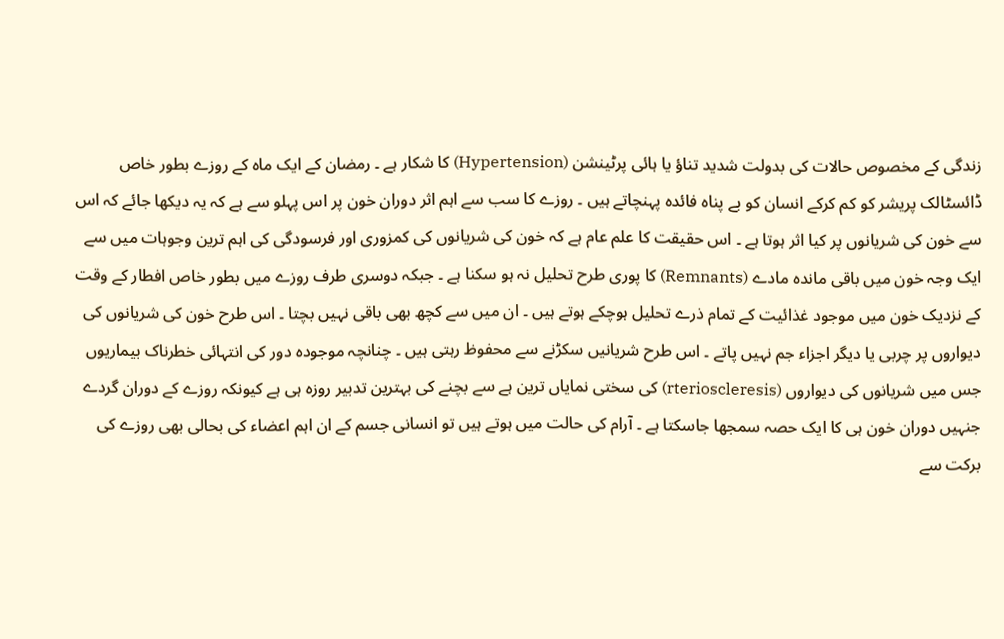زندگی کے مخصوص حالات کی بدولت شدید تناؤ یا ہائی پرٹینشن (Hypertension) کا شکار ہے ۔ رمضان کے ایک ماہ کے روزے بطور خاص ڈائسٹالک پریشر کو کم کرکے انسان کو بے پناہ فائدہ پہنچاتے ہیں ۔ روزے کا سب سے اہم اثر دوران خون پر اس پہلو سے ہے کہ یہ دیکھا جائے کہ اس سے خون کی شریانوں پر کیا اثر ہوتا ہے ۔ اس حقیقت کا علم عام ہے کہ خون کی شریانوں کی کمزوری اور فرسودگی کی اہم ترین وجوہات میں سے ایک وجہ خون میں باقی ماندہ مادے (Remnants) کا پوری طرح تحلیل نہ ہو سکنا ہے ۔ جبکہ دوسری طرف روزے میں بطور خاص افطار کے وقت کے نزدیک خون میں موجود غذائیت کے تمام ذرے تحلیل ہوچکے ہوتے ہیں ۔ ان میں سے کچھ بھی باقی نہیں بچتا ۔ اس طرح خون کی شریانوں کی دیواروں پر چربی یا دیگر اجزاء جم نہیں پاتے ۔ اس طرح شریانیں سکڑنے سے محفوظ رہتی ہیں ۔ چنانچہ موجودہ دور کی انتہائی خطرناک بیماریوں جس میں شریانوں کی دیواروں (rterioscleresis) کی سختی نمایاں ترین ہے سے بچنے کی بہترین تدبیر روزہ ہی ہے کیونکہ روزے کے دوران گردے جنہیں دوران خون ہی کا ایک حصہ سمجھا جاسکتا ہے ۔ آرام کی حالت میں ہوتے ہیں تو انسانی جسم کے ان اہم اعضاء کی بحالی بھی روزے کی برکت سے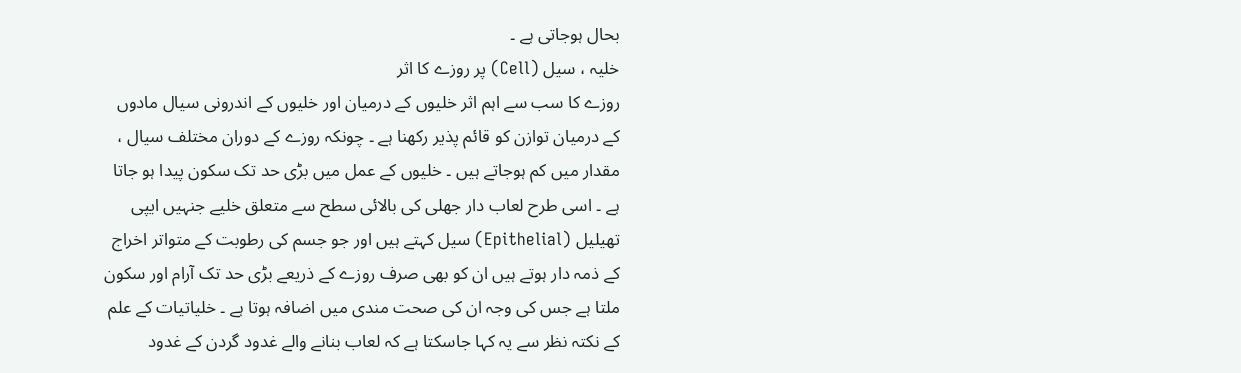بحال ہوجاتی ہے ۔
خلیہ ، سیل (Cell) پر روزے کا اثر
روزے کا سب سے اہم اثر خلیوں کے درمیان اور خلیوں کے اندرونی سیال مادوں کے درمیان توازن کو قائم پذیر رکھنا ہے ۔ چونکہ روزے کے دوران مختلف سیال ، مقدار میں کم ہوجاتے ہیں ۔ خلیوں کے عمل میں بڑی حد تک سکون پیدا ہو جاتا ہے ۔ اسی طرح لعاب دار جھلی کی بالائی سطح سے متعلق خلیے جنہیں ایپی تھیلیل (Epithelial) سیل کہتے ہیں اور جو جسم کی رطوبت کے متواتر اخراج کے ذمہ دار ہوتے ہیں ان کو بھی صرف روزے کے ذریعے بڑی حد تک آرام اور سکون ملتا ہے جس کی وجہ ان کی صحت مندی میں اضافہ ہوتا ہے ۔ خلیاتیات کے علم کے نکتہ نظر سے یہ کہا جاسکتا ہے کہ لعاب بنانے والے غدود گردن کے غدود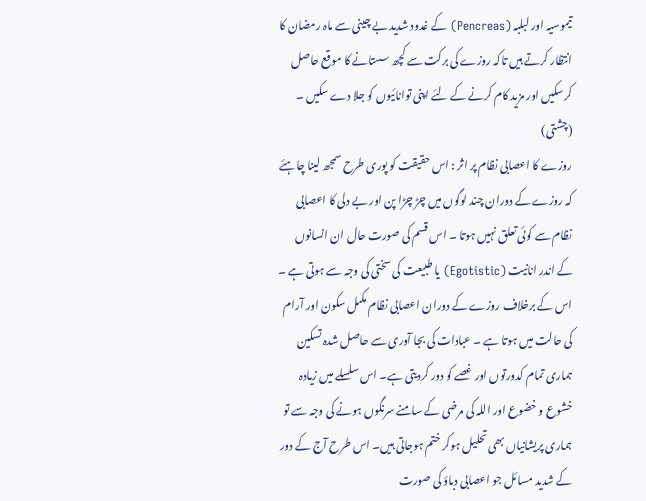تیموسیہ اور لبلبہ (Pencreas) کے غدود شدید بے چینی سے ماہ رمضان کا انتظار کرتے ہیں تاکہ روزے کی برکت سے کچھ سستانے کا موقع حاصل کرسکیں اور مزید کام کرنے کے لئے اپنی توانائیوں کو جلا دے سکیں ۔ (چشتی)
روزے کا اعصابی نظام پر اثر : اس حقیقت کو پوری طرح سمجھ لینا چاہئے کہ روزے کے دوران چند لوگوں میں چڑ چڑا پن اور بے دلی کا اعصابی نظام سے کوئی تعلق نہیں ہوتا ۔ اس قسم کی صورت حال ان انسانوں کے اندر انانیت (Egotistic) یا طبیعت کی سختی کی وجہ سے ہوتی ہے ۔ اس کے برخلاف روزے کے دوران اعصابی نظام مکمل سکون اور آرام کی حالت میں ہوتا ہے ۔ عبادات کی بجا آوری سے حاصل شدہ تسکین ہماری تمام کدورتوں اور غصے کو دور کردیتی ہے۔ اس سلسلے میں زیادہ خشوع و خضوع اور اللہ کی مرضی کے سامنے سرنگوں ہونے کی وجہ سے تو ہماری پریشانیاں بھی تحلیل ہوکر ختم ہوجاتی ہیں۔ اس طرح آج کے دور کے شدید مسائل جو اعصابی دباؤ کی صورت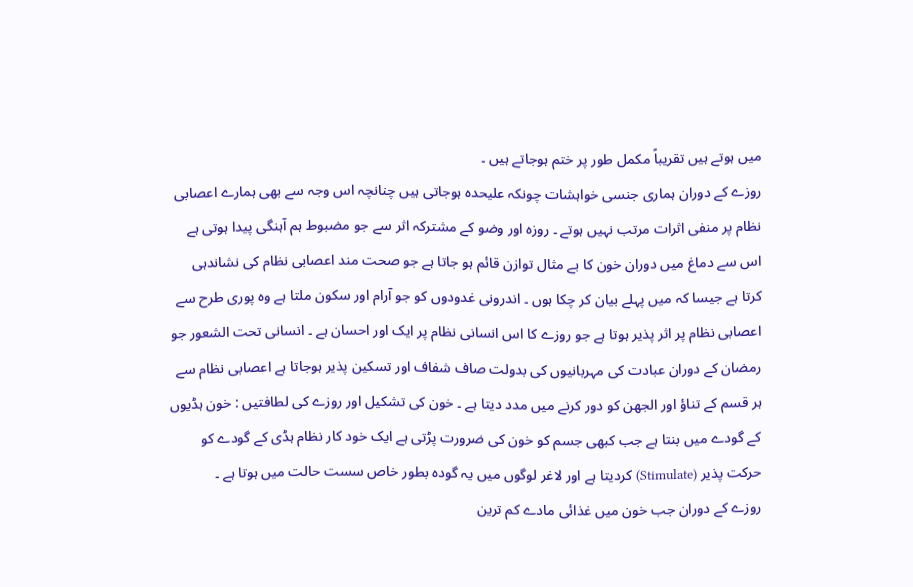میں ہوتے ہیں تقریباً مکمل طور پر ختم ہوجاتے ہیں ۔
روزے کے دوران ہماری جنسی خواہشات چونکہ علیحدہ ہوجاتی ہیں چنانچہ اس وجہ سے بھی ہمارے اعصابی نظام پر منفی اثرات مرتب نہیں ہوتے ۔ روزہ اور وضو کے مشترکہ اثر سے جو مضبوط ہم آہنگی پیدا ہوتی ہے اس سے دماغ میں دوران خون کا بے مثال توازن قائم ہو جاتا ہے جو صحت مند اعصابی نظام کی نشاندہی کرتا ہے جیسا کہ میں پہلے بیان کر چکا ہوں ۔ اندرونی غدودوں کو جو آرام اور سکون ملتا ہے وہ پوری طرح سے اعصابی نظام پر اثر پذیر ہوتا ہے جو روزے کا اس انسانی نظام پر ایک اور احسان ہے ۔ انسانی تحت الشعور جو رمضان کے دوران عبادت کی مہربانیوں کی بدولت صاف شفاف اور تسکین پذیر ہوجاتا ہے اعصابی نظام سے ہر قسم کے تناؤ اور الجھن کو دور کرنے میں مدد دیتا ہے ۔ خون کی تشکیل اور روزے کی لطافتیں : خون ہڈیوں کے گودے میں بنتا ہے جب کبھی جسم کو خون کی ضرورت پڑتی ہے ایک خود کار نظام ہڈی کے گودے کو حرکت پذیر (Stimulate) کردیتا ہے اور لاغر لوگوں میں یہ گودہ بطور خاص سست حالت میں ہوتا ہے ۔
روزے کے دوران جب خون میں غذائی مادے کم ترین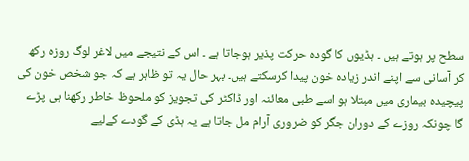سطح پر ہوتے ہیں ۔ ہڈیوں کا گودہ حرکت پذیر ہوجاتا ہے ۔ اس کے نتیجے میں لاغر لوگ روزہ رکھ کر آسانی سے اپنے اندر زیادہ خون پیدا کرسکتے ہیں۔ بہر حال یہ تو ظاہر ہے کہ جو شخص خون کی پیچیدہ بیماری میں مبتلا ہو اسے طبی معائنہ اور ڈاکٹر کی تجویز کو ملحوظ خاطر رکھنا ہی پڑے گا چونکہ روزے کے دوران جگر کو ضروری آرام مل جاتا ہے یہ ہڈی کے گودے کےلیے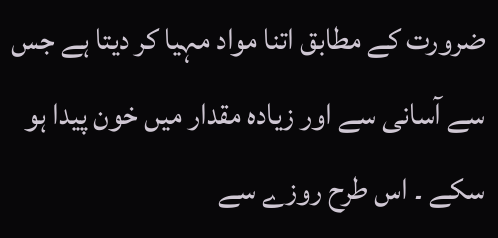ضرورت کے مطابق اتنا مواد مہیا کر دیتا ہے جس سے آسانی سے اور زیادہ مقدار میں خون پیدا ہو سکے ۔ اس طرح روزے سے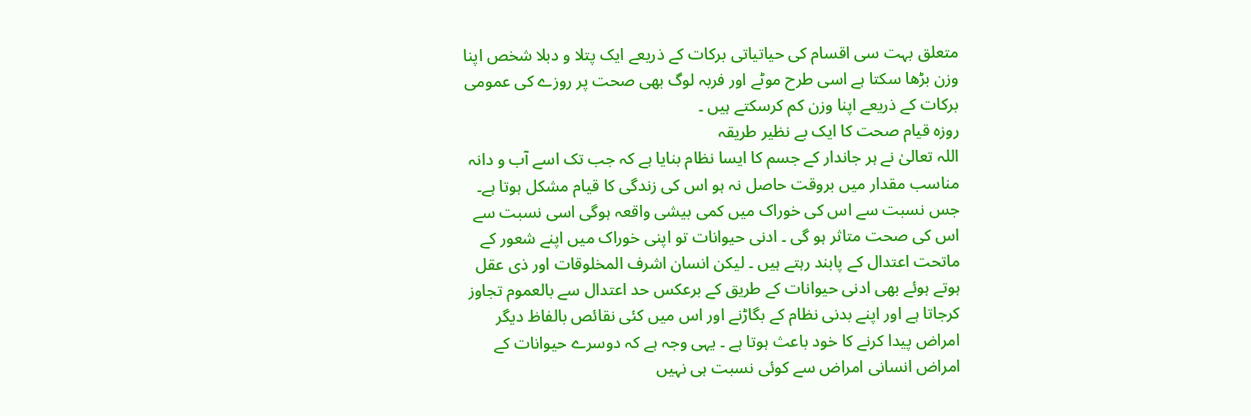متعلق بہت سی اقسام کی حیاتیاتی برکات کے ذریعے ایک پتلا و دبلا شخص اپنا وزن بڑھا سکتا ہے اسی طرح موٹے اور فربہ لوگ بھی صحت پر روزے کی عمومی برکات کے ذریعے اپنا وزن کم کرسکتے ہیں ۔
روزہ قیام صحت کا ایک بے نظیر طریقہ
اللہ تعالیٰ نے ہر جاندار کے جسم کا ایسا نظام بنایا ہے کہ جب تک اسے آب و دانہ مناسب مقدار میں بروقت حاصل نہ ہو اس کی زندگی کا قیام مشکل ہوتا ہے۔ جس نسبت سے اس کی خوراک میں کمی بیشی واقعہ ہوگی اسی نسبت سے اس کی صحت متاثر ہو گی ۔ ادنی حیوانات تو اپنی خوراک میں اپنے شعور کے ماتحت اعتدال کے پابند رہتے ہیں ۔ لیکن انسان اشرف المخلوقات اور ذی عقل ہوتے ہوئے بھی ادنی حیوانات کے طریق کے برعکس حد اعتدال سے بالعموم تجاوز کرجاتا ہے اور اپنے بدنی نظام کے بگاڑنے اور اس میں کئی نقائص بالفاظ دیگر امراض پیدا کرنے کا خود باعث ہوتا ہے ۔ یہی وجہ ہے کہ دوسرے حیوانات کے امراض انسانی امراض سے کوئی نسبت ہی نہیں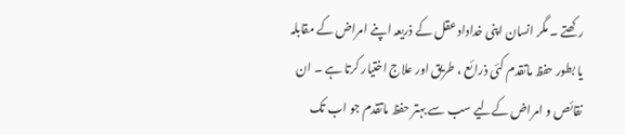رکھتے ۔ مگر انسان اپنی خداداد عقل کے ذریعہ اپنے امراض کے مقابلہ یا بطور حفظ ماتقدم کئی ذرائع ، طریق اور علاج اختیار کرتا ہے ۔ ان نقائص و امراض کےلیے سب سے بہتر حفظ ماتقدم جو اب تک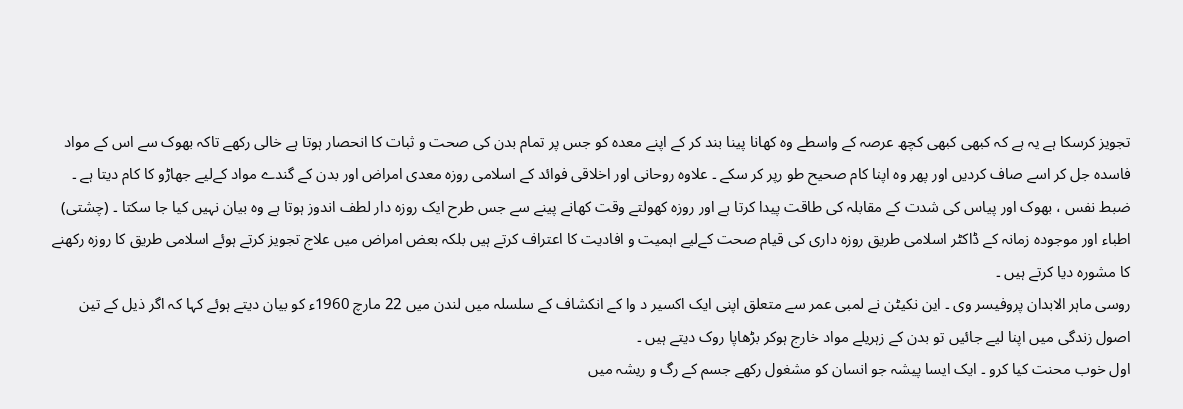تجویز کرسکا ہے یہ ہے کہ کبھی کبھی کچھ عرصہ کے واسطے وہ کھانا پینا بند کر کے اپنے معدہ کو جس پر تمام بدن کی صحت و ثبات کا انحصار ہوتا ہے خالی رکھے تاکہ بھوک سے اس کے مواد فاسدہ جل کر اسے صاف کردیں اور پھر وہ اپنا کام صحیح طو رپر کر سکے ۔ علاوہ روحانی اور اخلاقی فوائد کے اسلامی روزہ معدی امراض اور بدن کے گندے مواد کےلیے جھاڑو کا کام دیتا ہے ۔ ضبط نفس ، بھوک اور پیاس کی شدت کے مقابلہ کی طاقت پیدا کرتا ہے اور روزہ کھولتے وقت کھانے پینے سے جس طرح ایک روزہ دار لطف اندوز ہوتا ہے وہ بیان نہیں کیا جا سکتا ۔ (چشتی)
اطباء اور موجودہ زمانہ کے ڈاکٹر اسلامی طریق روزہ داری کی قیام صحت کےلیے اہمیت و افادیت کا اعتراف کرتے ہیں بلکہ بعض امراض میں علاج تجویز کرتے ہوئے اسلامی طریق کا روزہ رکھنے کا مشورہ دیا کرتے ہیں ۔
روسی ماہر الابدان پروفیسر وی ۔ این نکیٹن نے لمبی عمر سے متعلق اپنی ایک اکسیر د وا کے انکشاف کے سلسلہ میں لندن میں 22 مارچ 1960ء کو بیان دیتے ہوئے کہا کہ اگر ذیل کے تین اصول زندگی میں اپنا لیے جائیں تو بدن کے زہریلے مواد خارج ہوکر بڑھاپا روک دیتے ہیں ۔
اول خوب محنت کیا کرو ۔ ایک ایسا پیشہ جو انسان کو مشغول رکھے جسم کے رگ و ریشہ میں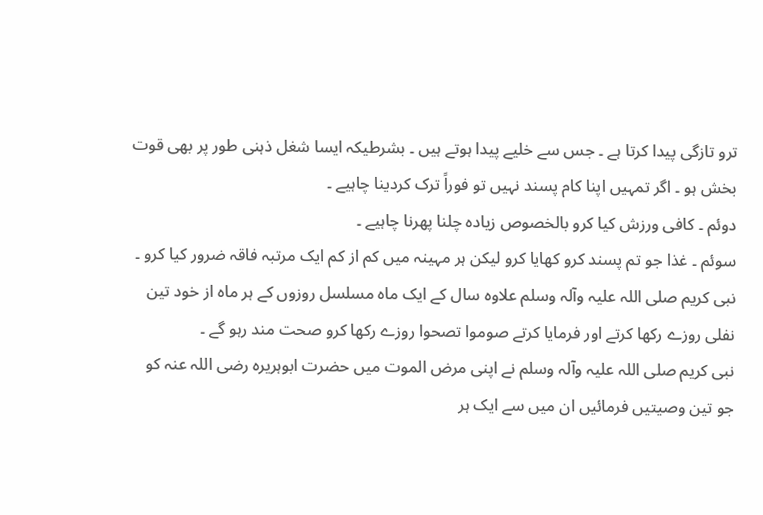ترو تازگی پیدا کرتا ہے ۔ جس سے خلیے پیدا ہوتے ہیں ۔ بشرطیکہ ایسا شغل ذہنی طور پر بھی قوت بخش ہو ۔ اگر تمہیں اپنا کام پسند نہیں تو فوراً ترک کردینا چاہیے ۔
دوئم ۔ کافی ورزش کیا کرو بالخصوص زیادہ چلنا پھرنا چاہیے ۔
سوئم ۔ غذا جو تم پسند کرو کھایا کرو لیکن ہر مہینہ میں کم از کم ایک مرتبہ فاقہ ضرور کیا کرو ۔
نبی کریم صلی اللہ علیہ وآلہ وسلم علاوہ سال کے ایک ماہ مسلسل روزوں کے ہر ماہ از خود تین نفلی روزے رکھا کرتے اور فرمایا کرتے صوموا تصحوا روزے رکھا کرو صحت مند رہو گے ۔
نبی کریم صلی اللہ علیہ وآلہ وسلم نے اپنی مرض الموت میں حضرت ابوہریرہ رضی اللہ عنہ کو جو تین وصیتیں فرمائیں ان میں سے ایک ہر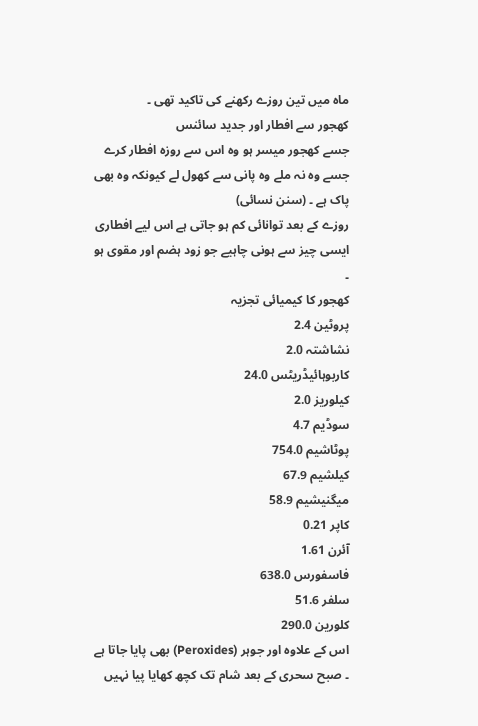ماہ میں تین روزے رکھنے کی تاکید تھی ۔
کھجور سے افطار اور جدید سائنس
جسے کھجور میسر ہو وہ اس سے روزہ افطار کرے جسے وہ نہ ملے وہ پانی سے کھول لے کیونکہ وہ بھی پاک ہے ۔ (سنن نسائی)
روزے کے بعد توانائی کم ہو جاتی ہے اس لیے افطاری ایسی چیز سے ہونی چاہیے جو زود ہضم اور مقوی ہو ۔
کھجور کا کیمیائی تجزیہ
پروٹین 2.4
نشاشتہ 2.0
کاربوہائیڈریٹس 24.0
کیلوریز 2.0
سوڈیم 4.7
پوٹاشیم 754.0
کیلشیم 67.9
میگنیشیم 58.9
کاپر 0.21
آئرن 1.61
فاسفورس 638.0
سلفر 51.6
کلورین 290.0
اس کے علاوہ اور جوہر (Peroxides) بھی پایا جاتا ہے ۔ صبح سحری کے بعد شام تک کچھ کھایا پیا نہیں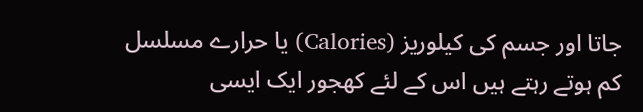جاتا اور جسم کی کیلوریز (Calories) یا حرارے مسلسل کم ہوتے رہتے ہیں اس کے لئے کھجور ایک ایسی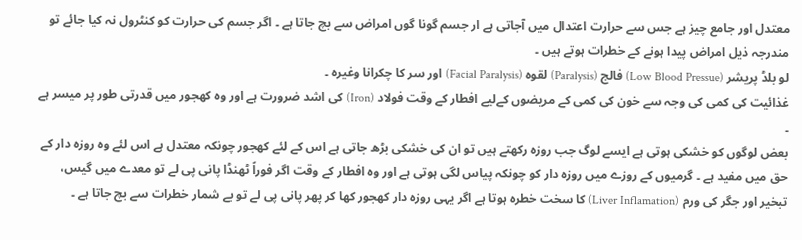معتدل اور جامع چیز ہے جس سے حرارت اعتدال میں آجاتی ہے ار جسم گونا گوں امراض سے بچ جاتا ہے ۔ اگر جسم کی حرارت کو کنٹرول نہ کیا جائے تو مندرجہ ذیل امراض پیدا ہونے کے خطرات ہوتے ہیں ۔
لو بلڈ پریشر (Low Blood Pressue) فالج (Paralysis) لقوہ (Facial Paralysis) اور سر کا چکرانا وغیرہ ۔
غذائیت کی کمی کی وجہ سے خون کی کمی کے مریضوں کےلیے افطار کے وقت فولاد (Iron) کی اشد ضرورت ہے اور وہ کھجور میں قدرتی طور پر میسر ہے ۔
بعض لوگوں کو خشکی ہوتی ہے ایسے لوگ جب روزہ رکھتے ہیں تو ان کی خشکی بڑھ جاتی ہے اس کے لئے کھجور چونکہ معتدل ہے اس لئے وہ روزہ دار کے حق میں مفید ہے ۔ گرمیوں کے روزے میں روزہ دار کو چونکہ پیاس لگی ہوتی ہے اور وہ افطار کے وقت اگر فوراً ٹھنڈا پانی پی لے تو معدے میں گیس، تبخیر اور جگر کی ورم (Liver Inflamation) کا سخت خطرہ ہوتا ہے اگر یہی روزہ دار کھجور کھا کر پھر پانی پی لے تو بے شمار خطرات سے بچ جاتا ہے ۔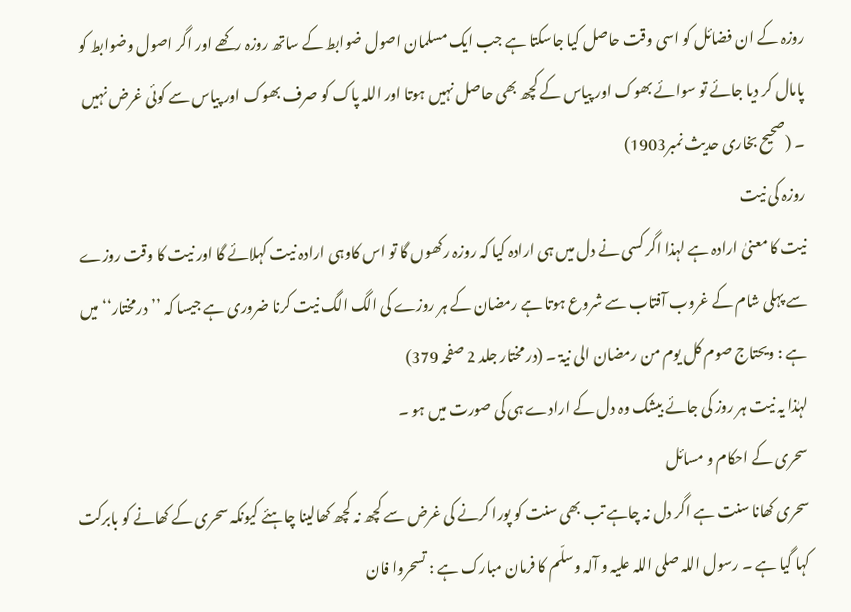روزہ کے ان فضائل کو اسی وقت حاصل کیا جاسکتا ہے جب ایک مسلمان اصول ضوابط کے ساتھ روزہ رکھے اور اگر اصول وضوابط کو پامال کر دیا جائے تو سوائے بھوک اور پیاس کے کچھ بھی حاصل نہیں ہوتا اور اللہ پاک کو صرف بھوک اور پیاس سے کوئی غرض نہیں ۔ (صحیح بخاری حدیث نمبر1903)
روزہ کی نیت
نیت کا معنیٰ ارادہ ہے لہذا اگر کسی نے دل میں ہی ارادہ کیا کہ روزہ رکھوں گا تو اس کاوہی ارادہ نیت کہلائے گا اور نیت کا وقت روزے سے پہلی شام کے غروب آفتاب سے شروع ہوتا ہے رمضان کے ہر روزے کی الگ الگ نیت کرنا ضروری ہے جیسا کہ ’’درمختار‘‘ میں ہے : ویحتاج صوم کل یوم من رمضان الی نیۃ ۔ (در مختار جلد 2 صفحہ 379)
لہٰذا یہ نیت ہر روز کی جائے بیشک وہ دل کے ارادے ہی کی صورت میں ہو ۔
سحری کے احکام و مسائل
سحری کھانا سنت ہے اگر دل نہ چاہے تب بھی سنت کو پورا کرنے کی غرض سے کچھ نہ کچھ کھالینا چاہئے کیونکہ سحری کے کھانے کو بابرکت کہا گیا ہے ۔ رسول اللہ صلی اللہ علیہ و آلہ وسلّم کا فرمان مبارک ہے : تسحروا فان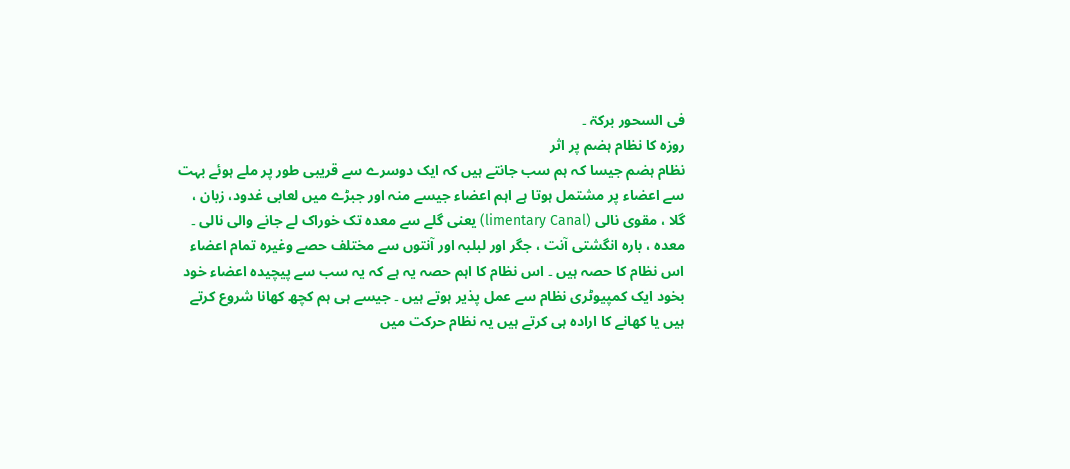فی السحور برکۃ ۔
روزہ کا نظام ہضم پر اثر
نظام ہضم جیسا کہ ہم سب جانتے ہیں کہ ایک دوسرے سے قریبی طور پر ملے ہوئے بہت سے اعضاء پر مشتمل ہوتا ہے اہم اعضاء جیسے منہ اور جبڑے میں لعابی غدود، زبان ، گلا ، مقوی نالی (limentary Canal) یعنی گلے سے معدہ تک خوراک لے جانے والی نالی ۔ معدہ ، بارہ انگشتی آنت ، جگر اور لبلبہ اور آنتوں سے مختلف حصے وغیرہ تمام اعضاء اس نظام کا حصہ ہیں ۔ اس نظام کا اہم حصہ یہ ہے کہ یہ سب سے پیچیدہ اعضاء خود بخود ایک کمپیوٹری نظام سے عمل پذیر ہوتے ہیں ۔ جیسے ہی ہم کچھ کھانا شروع کرتے ہیں یا کھانے کا ارادہ ہی کرتے ہیں یہ نظام حرکت میں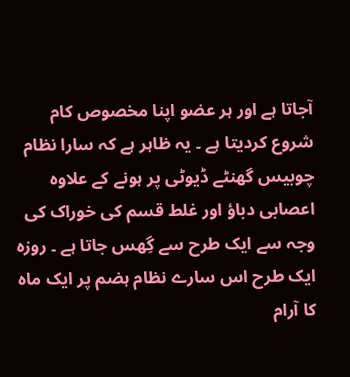آجاتا ہے اور ہر عضو اپنا مخصوص کام شروع کردیتا ہے ۔ یہ ظاہر ہے کہ سارا نظام چوبیس گھنٹے ڈیوٹی پر ہونے کے علاوہ اعصابی دباؤ اور غلط قسم کی خوراک کی وجہ سے ایک طرح سے گِھس جاتا ہے ۔ روزہ ایک طرح اس سارے نظام ہضم پر ایک ماہ کا آرام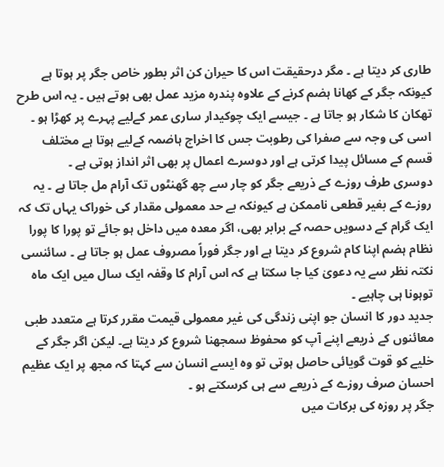طاری کر دیتا ہے ۔ مگر درحقیقت اس کا حیران کن اثر بطور خاص جگر پر ہوتا ہے کیونکہ جگر کے کھانا ہضم کرنے کے علاوہ پندرہ مزید عمل بھی ہوتے ہیں ۔ یہ اس طرح تھکان کا شکار ہو جاتا ہے ۔ جیسے ایک چوکیدار ساری عمر کےلیے پہرے پر کھڑا ہو ۔ اسی کی وجہ سے صفرا کی رطوبت جس کا اخراج ہاضمہ کےلیے ہوتا ہے مختلف قسم کے مسائل پیدا کرتی ہے اور دوسرے اعمال پر بھی اثر انداز ہوتی ہے ۔
دوسری طرف روزے کے ذریعے جگر کو چار سے چھ گھنٹوں تک آرام مل جاتا ہے ۔ یہ روزے کے بغیر قطعی ناممکن ہے کیونکہ بے حد معمولی مقدار کی خوراک یہاں تک کہ ایک گرام کے دسویں حصہ کے برابر بھی، اگر معدہ میں داخل ہو جائے تو پورا کا پورا نظام ہضم اپنا کام شروع کر دیتا ہے اور جگر فوراً مصروف عمل ہو جاتا ہے ۔ سائنسی نکتہ نظر سے یہ دعویٰ کیا جا سکتا ہے کہ اس آرام کا وقفہ ایک سال میں ایک ماہ توہونا ہی چاہیے ۔
جدید دور کا انسان جو اپنی زندگی کی غیر معمولی قیمت مقرر کرتا ہے متعدد طبی معائنوں کے ذریعے اپنے آپ کو محفوظ سمجھنا شروع کر دیتا ہے۔ لیکن اگر جگر کے خلیے کو قوت گویائی حاصل ہوتی تو وہ ایسے انسان سے کہتا کہ مجھ پر ایک عظیم احسان صرف روزے کے ذریعے سے ہی کرسکتے ہو ۔
جگر پر روزہ کی برکات میں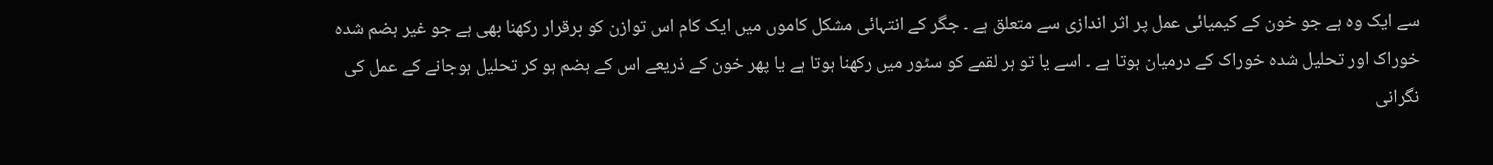سے ایک وہ ہے جو خون کے کیمیائی عمل پر اثر اندازی سے متعلق ہے ۔ جگر کے انتہائی مشکل کاموں میں ایک کام اس توازن کو برقرار رکھنا بھی ہے جو غیر ہضم شدہ خوراک اور تحلیل شدہ خوراک کے درمیان ہوتا ہے ۔ اسے یا تو ہر لقمے کو سٹور میں رکھنا ہوتا ہے یا پھر خون کے ذریعے اس کے ہضم ہو کر تحلیل ہوجانے کے عمل کی نگرانی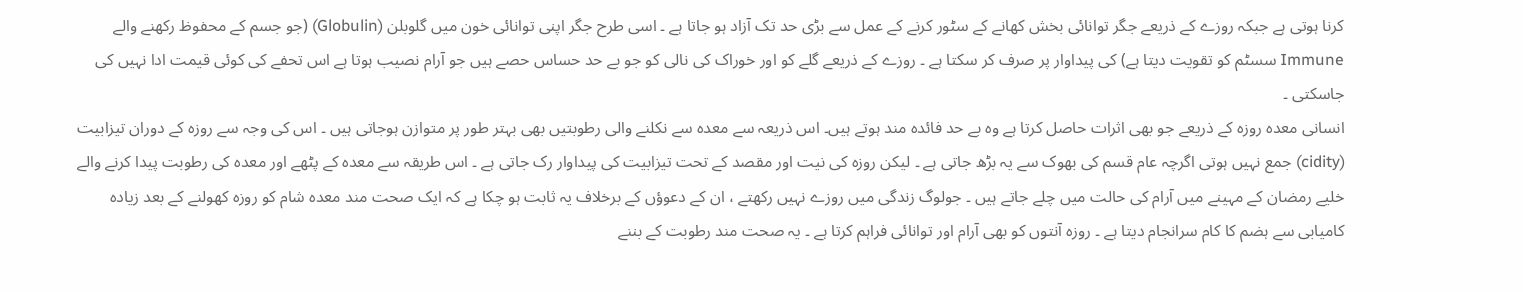کرنا ہوتی ہے جبکہ روزے کے ذریعے جگر توانائی بخش کھانے کے سٹور کرنے کے عمل سے بڑی حد تک آزاد ہو جاتا ہے ۔ اسی طرح جگر اپنی توانائی خون میں گلوبلن (Globulin) (جو جسم کے محفوظ رکھنے والے Immune سسٹم کو تقویت دیتا ہے) کی پیداوار پر صرف کر سکتا ہے ۔ روزے کے ذریعے گلے کو اور خوراک کی نالی کو جو بے حد حساس حصے ہیں جو آرام نصیب ہوتا ہے اس تحفے کی کوئی قیمت ادا نہیں کی جاسکتی ۔
انسانی معدہ روزہ کے ذریعے جو بھی اثرات حاصل کرتا ہے وہ بے حد فائدہ مند ہوتے ہیں۔ اس ذریعہ سے معدہ سے نکلنے والی رطوبتیں بھی بہتر طور پر متوازن ہوجاتی ہیں ۔ اس کی وجہ سے روزہ کے دوران تیزابیت (cidity) جمع نہیں ہوتی اگرچہ عام قسم کی بھوک سے یہ بڑھ جاتی ہے ۔ لیکن روزہ کی نیت اور مقصد کے تحت تیزابیت کی پیداوار رک جاتی ہے ۔ اس طریقہ سے معدہ کے پٹھے اور معدہ کی رطوبت پیدا کرنے والے خلیے رمضان کے مہینے میں آرام کی حالت میں چلے جاتے ہیں ۔ جولوگ زندگی میں روزے نہیں رکھتے ، ان کے دعوؤں کے برخلاف یہ ثابت ہو چکا ہے کہ ایک صحت مند معدہ شام کو روزہ کھولنے کے بعد زیادہ کامیابی سے ہضم کا کام سرانجام دیتا ہے ۔ روزہ آنتوں کو بھی آرام اور توانائی فراہم کرتا ہے ۔ یہ صحت مند رطوبت کے بننے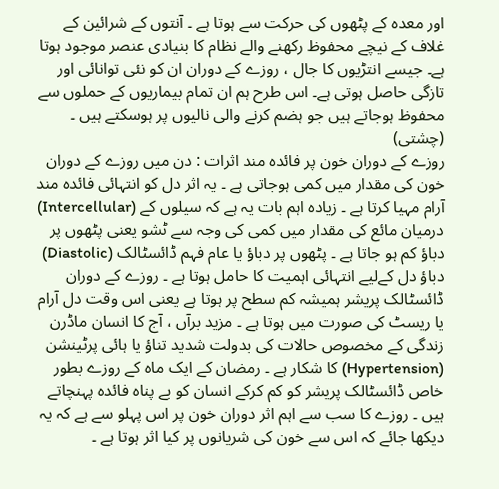اور معدہ کے پٹھوں کی حرکت سے ہوتا ہے ۔ آنتوں کے شرائین کے غلاف کے نیچے محفوظ رکھنے والے نظام کا بنیادی عنصر موجود ہوتا ہے۔ جیسے انتڑیوں کا جال ، روزے کے دوران ان کو نئی توانائی اور تازگی حاصل ہوتی ہے۔ اس طرح ہم ان تمام بیماریوں کے حملوں سے محفوظ ہوجاتے ہیں جو ہضم کرنے والی نالیوں پر ہوسکتے ہیں ۔ (چشتی)
روزے کے دوران خون پر فائدہ مند اثرات : دن میں روزے کے دوران خون کی مقدار میں کمی ہوجاتی ہے ۔ یہ اثر دل کو انتہائی فائدہ مند آرام مہیا کرتا ہے ۔ زیادہ اہم بات یہ ہے کہ سیلوں کے (Intercellular) درمیان مائع کی مقدار میں کمی کی وجہ سے ٹشو یعنی پٹھوں پر دباؤ کم ہو جاتا ہے ۔ پٹھوں پر دباؤ یا عام فہم ڈائسٹالک (Diastolic) دباؤ دل کےلیے انتہائی اہمیت کا حامل ہوتا ہے ۔ روزے کے دوران ڈائسٹالک پریشر ہمیشہ کم سطح پر ہوتا ہے یعنی اس وقت دل آرام یا ریسٹ کی صورت میں ہوتا ہے ۔ مزید برآں ، آج کا انسان ماڈرن زندگی کے مخصوص حالات کی بدولت شدید تناؤ یا ہائی پرٹینشن (Hypertension) کا شکار ہے ۔ رمضان کے ایک ماہ کے روزے بطور خاص ڈائسٹالک پریشر کو کم کرکے انسان کو بے پناہ فائدہ پہنچاتے ہیں ۔ روزے کا سب سے اہم اثر دوران خون پر اس پہلو سے ہے کہ یہ دیکھا جائے کہ اس سے خون کی شریانوں پر کیا اثر ہوتا ہے ۔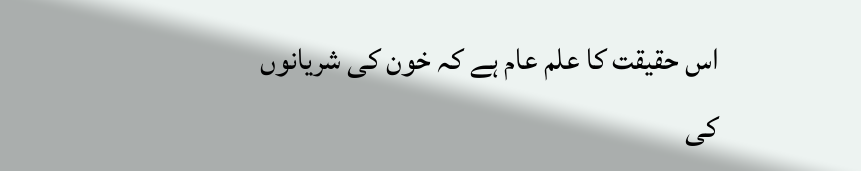اس حقیقت کا علم عام ہے کہ خون کی شریانوں کی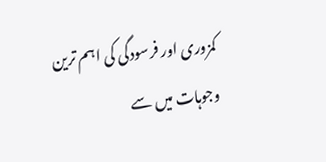کمزوری اور فرسودگی کی اہم ترین وجوہات میں سے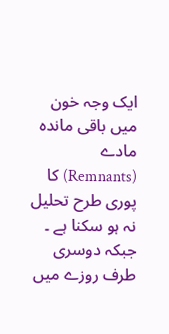ایک وجہ خون میں باقی ماندہ مادے (Remnants) کا پوری طرح تحلیل نہ ہو سکنا ہے ۔ جبکہ دوسری طرف روزے میں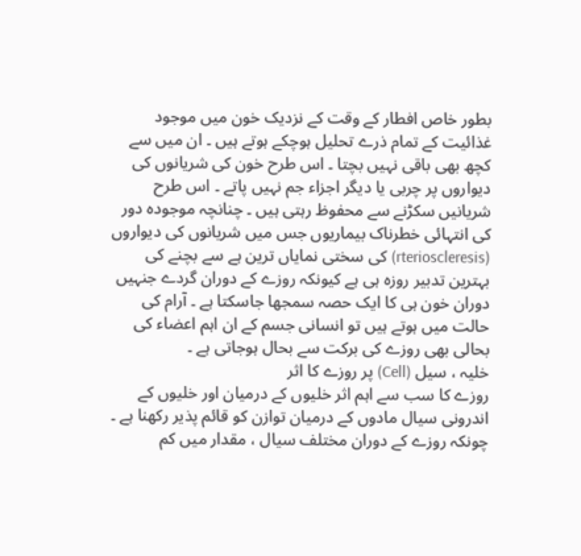بطور خاص افطار کے وقت کے نزدیک خون میں موجود غذائیت کے تمام ذرے تحلیل ہوچکے ہوتے ہیں ۔ ان میں سے کچھ بھی باقی نہیں بچتا ۔ اس طرح خون کی شریانوں کی دیواروں پر چربی یا دیگر اجزاء جم نہیں پاتے ۔ اس طرح شریانیں سکڑنے سے محفوظ رہتی ہیں ۔ چنانچہ موجودہ دور کی انتہائی خطرناک بیماریوں جس میں شریانوں کی دیواروں (rterioscleresis) کی سختی نمایاں ترین ہے سے بچنے کی بہترین تدبیر روزہ ہی ہے کیونکہ روزے کے دوران گردے جنہیں دوران خون ہی کا ایک حصہ سمجھا جاسکتا ہے ۔ آرام کی حالت میں ہوتے ہیں تو انسانی جسم کے ان اہم اعضاء کی بحالی بھی روزے کی برکت سے بحال ہوجاتی ہے ۔
خلیہ ، سیل (Cell) پر روزے کا اثر
روزے کا سب سے اہم اثر خلیوں کے درمیان اور خلیوں کے اندرونی سیال مادوں کے درمیان توازن کو قائم پذیر رکھنا ہے ۔ چونکہ روزے کے دوران مختلف سیال ، مقدار میں کم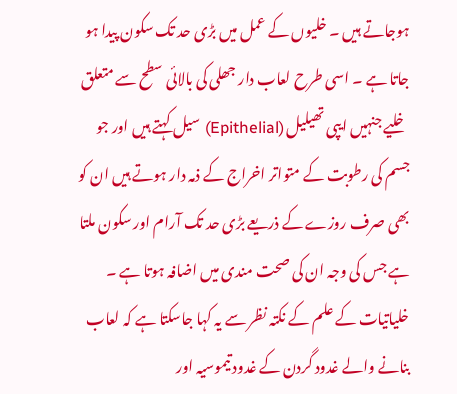ہوجاتے ہیں ۔ خلیوں کے عمل میں بڑی حد تک سکون پیدا ہو جاتا ہے ۔ اسی طرح لعاب دار جھلی کی بالائی سطح سے متعلق خلیے جنہیں ایپی تھیلیل (Epithelial) سیل کہتے ہیں اور جو جسم کی رطوبت کے متواتر اخراج کے ذمہ دار ہوتے ہیں ان کو بھی صرف روزے کے ذریعے بڑی حد تک آرام اور سکون ملتا ہے جس کی وجہ ان کی صحت مندی میں اضافہ ہوتا ہے ۔ خلیاتیات کے علم کے نکتہ نظر سے یہ کہا جاسکتا ہے کہ لعاب بنانے والے غدود گردن کے غدود تیموسیہ اور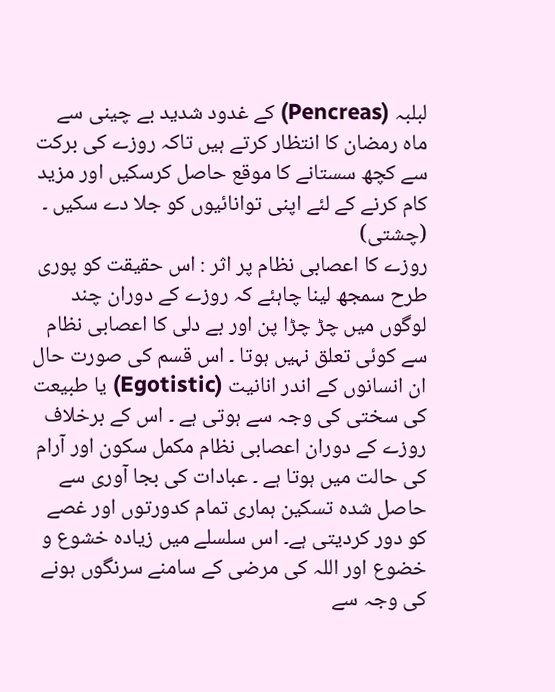لبلبہ (Pencreas) کے غدود شدید بے چینی سے ماہ رمضان کا انتظار کرتے ہیں تاکہ روزے کی برکت سے کچھ سستانے کا موقع حاصل کرسکیں اور مزید کام کرنے کے لئے اپنی توانائیوں کو جلا دے سکیں ۔ (چشتی)
روزے کا اعصابی نظام پر اثر : اس حقیقت کو پوری طرح سمجھ لینا چاہئے کہ روزے کے دوران چند لوگوں میں چڑ چڑا پن اور بے دلی کا اعصابی نظام سے کوئی تعلق نہیں ہوتا ۔ اس قسم کی صورت حال ان انسانوں کے اندر انانیت (Egotistic) یا طبیعت کی سختی کی وجہ سے ہوتی ہے ۔ اس کے برخلاف روزے کے دوران اعصابی نظام مکمل سکون اور آرام کی حالت میں ہوتا ہے ۔ عبادات کی بجا آوری سے حاصل شدہ تسکین ہماری تمام کدورتوں اور غصے کو دور کردیتی ہے۔ اس سلسلے میں زیادہ خشوع و خضوع اور اللہ کی مرضی کے سامنے سرنگوں ہونے کی وجہ سے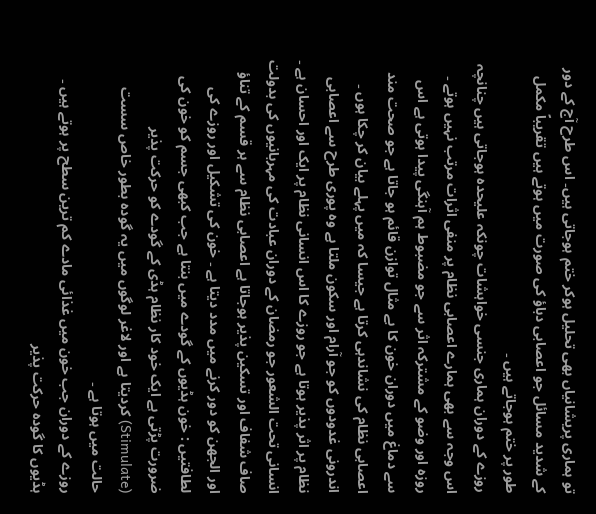تو ہماری پریشانیاں بھی تحلیل ہوکر ختم ہوجاتی ہیں۔ اس طرح آج کے دور کے شدید مسائل جو اعصابی دباؤ کی صورت میں ہوتے ہیں تقریباً مکمل طور پر ختم ہوجاتے ہیں ۔
روزے کے دوران ہماری جنسی خواہشات چونکہ علیحدہ ہوجاتی ہیں چنانچہ اس وجہ سے بھی ہمارے اعصابی نظام پر منفی اثرات مرتب نہیں ہوتے ۔ روزہ اور وضو کے مشترکہ اثر سے جو مضبوط ہم آہنگی پیدا ہوتی ہے اس سے دماغ میں دوران خون کا بے مثال توازن قائم ہو جاتا ہے جو صحت مند اعصابی نظام کی نشاندہی کرتا ہے جیسا کہ میں پہلے بیان کر چکا ہوں ۔ اندرونی غدودوں کو جو آرام اور سکون ملتا ہے وہ پوری طرح سے اعصابی نظام پر اثر پذیر ہوتا ہے جو روزے کا اس انسانی نظام پر ایک اور احسان ہے ۔ انسانی تحت الشعور جو رمضان کے دوران عبادت کی مہربانیوں کی بدولت صاف شفاف اور تسکین پذیر ہوجاتا ہے اعصابی نظام سے ہر قسم کے تناؤ اور الجھن کو دور کرنے میں مدد دیتا ہے ۔ خون کی تشکیل اور روزے کی لطافتیں : خون ہڈیوں کے گودے میں بنتا ہے جب کبھی جسم کو خون کی ضرورت پڑتی ہے ایک خود کار نظام ہڈی کے گودے کو حرکت پذیر (Stimulate) کردیتا ہے اور لاغر لوگوں میں یہ گودہ بطور خاص سست حالت میں ہوتا ہے ۔
روزے کے دوران جب خون میں غذائی مادے کم ترین سطح پر ہوتے ہیں ۔ ہڈیوں کا گودہ حرکت پذیر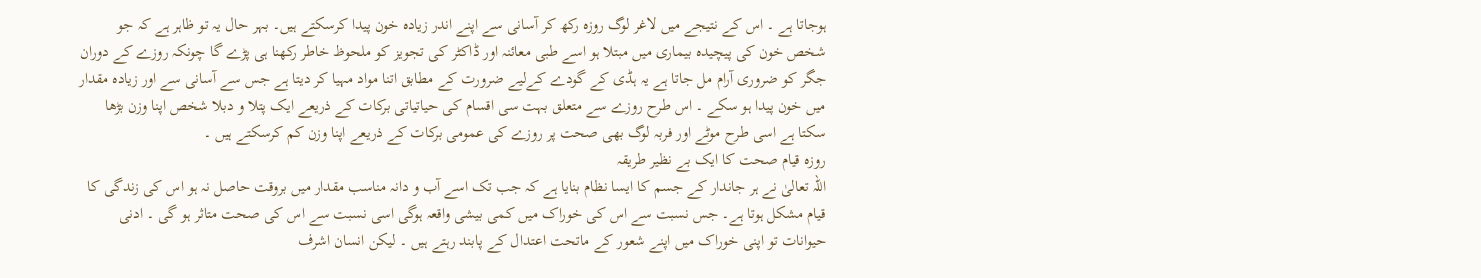ہوجاتا ہے ۔ اس کے نتیجے میں لاغر لوگ روزہ رکھ کر آسانی سے اپنے اندر زیادہ خون پیدا کرسکتے ہیں۔ بہر حال یہ تو ظاہر ہے کہ جو شخص خون کی پیچیدہ بیماری میں مبتلا ہو اسے طبی معائنہ اور ڈاکٹر کی تجویز کو ملحوظ خاطر رکھنا ہی پڑے گا چونکہ روزے کے دوران جگر کو ضروری آرام مل جاتا ہے یہ ہڈی کے گودے کےلیے ضرورت کے مطابق اتنا مواد مہیا کر دیتا ہے جس سے آسانی سے اور زیادہ مقدار میں خون پیدا ہو سکے ۔ اس طرح روزے سے متعلق بہت سی اقسام کی حیاتیاتی برکات کے ذریعے ایک پتلا و دبلا شخص اپنا وزن بڑھا سکتا ہے اسی طرح موٹے اور فربہ لوگ بھی صحت پر روزے کی عمومی برکات کے ذریعے اپنا وزن کم کرسکتے ہیں ۔
روزہ قیام صحت کا ایک بے نظیر طریقہ
اللہ تعالیٰ نے ہر جاندار کے جسم کا ایسا نظام بنایا ہے کہ جب تک اسے آب و دانہ مناسب مقدار میں بروقت حاصل نہ ہو اس کی زندگی کا قیام مشکل ہوتا ہے۔ جس نسبت سے اس کی خوراک میں کمی بیشی واقعہ ہوگی اسی نسبت سے اس کی صحت متاثر ہو گی ۔ ادنی حیوانات تو اپنی خوراک میں اپنے شعور کے ماتحت اعتدال کے پابند رہتے ہیں ۔ لیکن انسان اشرف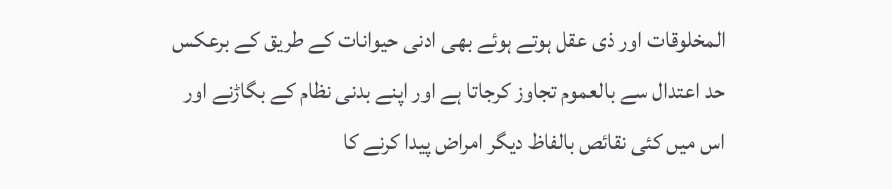المخلوقات اور ذی عقل ہوتے ہوئے بھی ادنی حیوانات کے طریق کے برعکس حد اعتدال سے بالعموم تجاوز کرجاتا ہے اور اپنے بدنی نظام کے بگاڑنے اور اس میں کئی نقائص بالفاظ دیگر امراض پیدا کرنے کا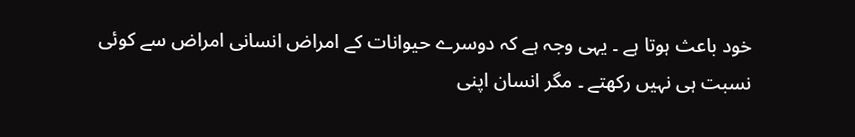خود باعث ہوتا ہے ۔ یہی وجہ ہے کہ دوسرے حیوانات کے امراض انسانی امراض سے کوئی نسبت ہی نہیں رکھتے ۔ مگر انسان اپنی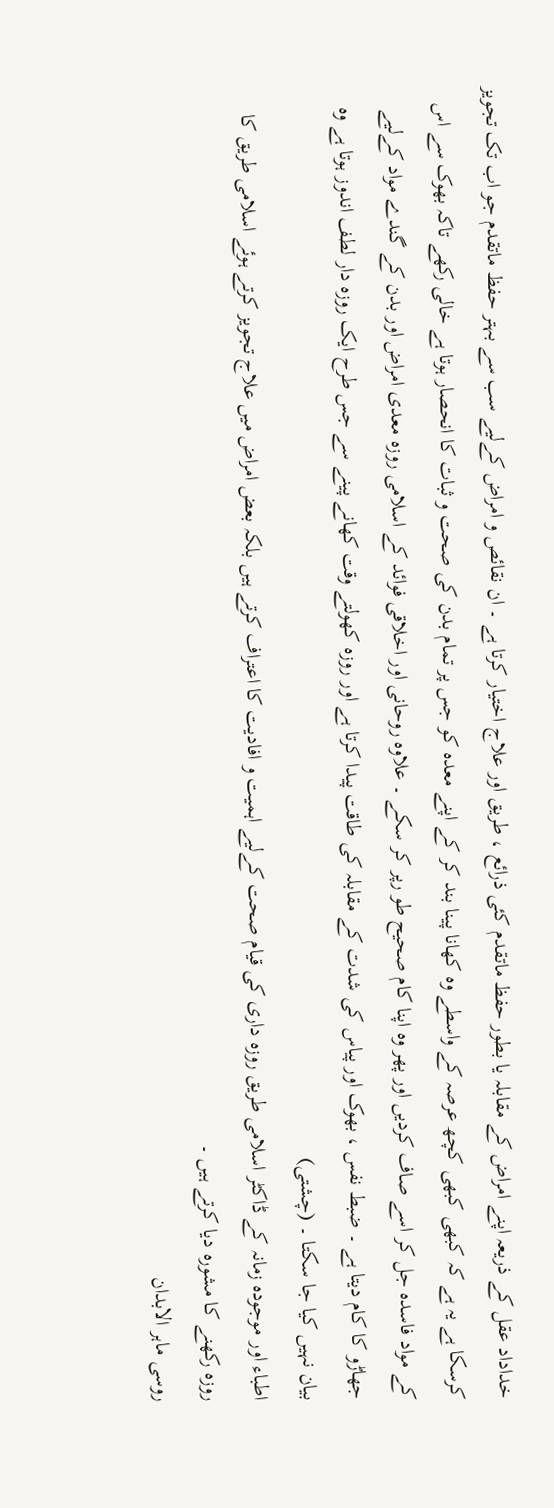خداداد عقل کے ذریعہ اپنے امراض کے مقابلہ یا بطور حفظ ماتقدم کئی ذرائع ، طریق اور علاج اختیار کرتا ہے ۔ ان نقائص و امراض کےلیے سب سے بہتر حفظ ماتقدم جو اب تک تجویز کرسکا ہے یہ ہے کہ کبھی کبھی کچھ عرصہ کے واسطے وہ کھانا پینا بند کر کے اپنے معدہ کو جس پر تمام بدن کی صحت و ثبات کا انحصار ہوتا ہے خالی رکھے تاکہ بھوک سے اس کے مواد فاسدہ جل کر اسے صاف کردیں اور پھر وہ اپنا کام صحیح طو رپر کر سکے ۔ علاوہ روحانی اور اخلاقی فوائد کے اسلامی روزہ معدی امراض اور بدن کے گندے مواد کےلیے جھاڑو کا کام دیتا ہے ۔ ضبط نفس ، بھوک اور پیاس کی شدت کے مقابلہ کی طاقت پیدا کرتا ہے اور روزہ کھولتے وقت کھانے پینے سے جس طرح ایک روزہ دار لطف اندوز ہوتا ہے وہ بیان نہیں کیا جا سکتا ۔ (چشتی)
اطباء اور موجودہ زمانہ کے ڈاکٹر اسلامی طریق روزہ داری کی قیام صحت کےلیے اہمیت و افادیت کا اعتراف کرتے ہیں بلکہ بعض امراض میں علاج تجویز کرتے ہوئے اسلامی طریق کا روزہ رکھنے کا مشورہ دیا کرتے ہیں ۔
روسی ماہر الابدان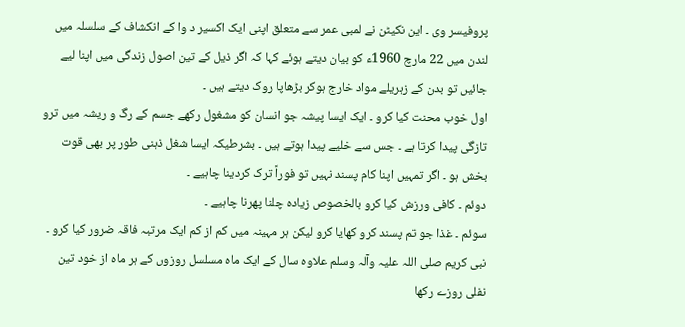پروفیسر وی ۔ این نکیٹن نے لمبی عمر سے متعلق اپنی ایک اکسیر د وا کے انکشاف کے سلسلہ میں لندن میں 22 مارچ 1960ء کو بیان دیتے ہوئے کہا کہ اگر ذیل کے تین اصول زندگی میں اپنا لیے جائیں تو بدن کے زہریلے مواد خارج ہوکر بڑھاپا روک دیتے ہیں ۔
اول خوب محنت کیا کرو ۔ ایک ایسا پیشہ جو انسان کو مشغول رکھے جسم کے رگ و ریشہ میں ترو تازگی پیدا کرتا ہے ۔ جس سے خلیے پیدا ہوتے ہیں ۔ بشرطیکہ ایسا شغل ذہنی طور پر بھی قوت بخش ہو ۔ اگر تمہیں اپنا کام پسند نہیں تو فوراً ترک کردینا چاہیے ۔
دوئم ۔ کافی ورزش کیا کرو بالخصوص زیادہ چلنا پھرنا چاہیے ۔
سوئم ۔ غذا جو تم پسند کرو کھایا کرو لیکن ہر مہینہ میں کم از کم ایک مرتبہ فاقہ ضرور کیا کرو ۔
نبی کریم صلی اللہ علیہ وآلہ وسلم علاوہ سال کے ایک ماہ مسلسل روزوں کے ہر ماہ از خود تین نفلی روزے رکھا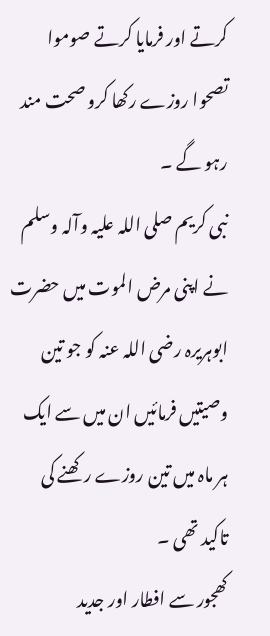کرتے اور فرمایا کرتے صوموا تصحوا روزے رکھا کرو صحت مند رہو گے ۔
نبی کریم صلی اللہ علیہ وآلہ وسلم نے اپنی مرض الموت میں حضرت ابوہریرہ رضی اللہ عنہ کو جو تین وصیتیں فرمائیں ان میں سے ایک ہر ماہ میں تین روزے رکھنے کی تاکید تھی ۔
کھجور سے افطار اور جدید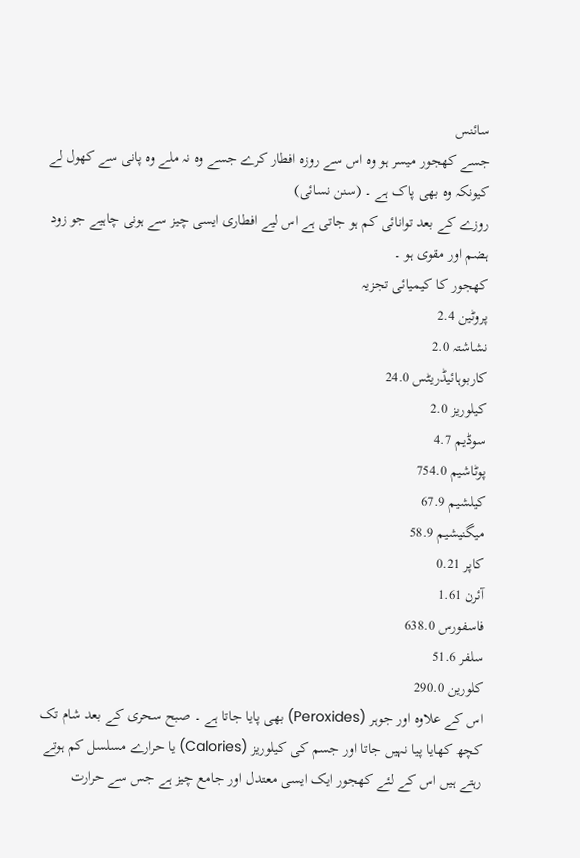سائنس
جسے کھجور میسر ہو وہ اس سے روزہ افطار کرے جسے وہ نہ ملے وہ پانی سے کھول لے کیونکہ وہ بھی پاک ہے ۔ (سنن نسائی)
روزے کے بعد توانائی کم ہو جاتی ہے اس لیے افطاری ایسی چیز سے ہونی چاہیے جو زود ہضم اور مقوی ہو ۔
کھجور کا کیمیائی تجزیہ
پروٹین 2.4
نشاشتہ 2.0
کاربوہائیڈریٹس 24.0
کیلوریز 2.0
سوڈیم 4.7
پوٹاشیم 754.0
کیلشیم 67.9
میگنیشیم 58.9
کاپر 0.21
آئرن 1.61
فاسفورس 638.0
سلفر 51.6
کلورین 290.0
اس کے علاوہ اور جوہر (Peroxides) بھی پایا جاتا ہے ۔ صبح سحری کے بعد شام تک کچھ کھایا پیا نہیں جاتا اور جسم کی کیلوریز (Calories) یا حرارے مسلسل کم ہوتے رہتے ہیں اس کے لئے کھجور ایک ایسی معتدل اور جامع چیز ہے جس سے حرارت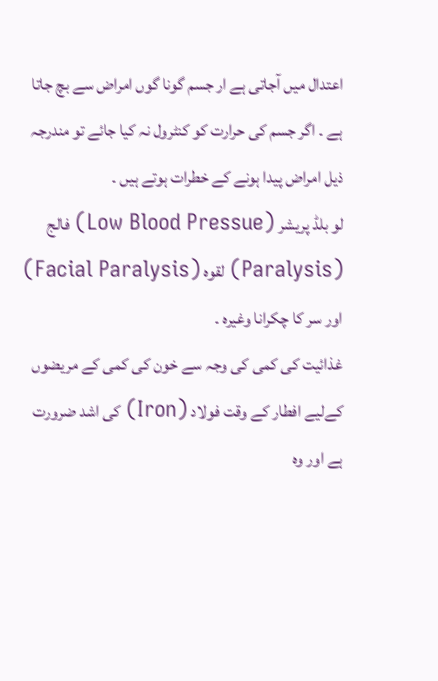اعتدال میں آجاتی ہے ار جسم گونا گوں امراض سے بچ جاتا ہے ۔ اگر جسم کی حرارت کو کنٹرول نہ کیا جائے تو مندرجہ ذیل امراض پیدا ہونے کے خطرات ہوتے ہیں ۔
لو بلڈ پریشر (Low Blood Pressue) فالج (Paralysis) لقوہ (Facial Paralysis) اور سر کا چکرانا وغیرہ ۔
غذائیت کی کمی کی وجہ سے خون کی کمی کے مریضوں کےلیے افطار کے وقت فولاد (Iron) کی اشد ضرورت ہے اور وہ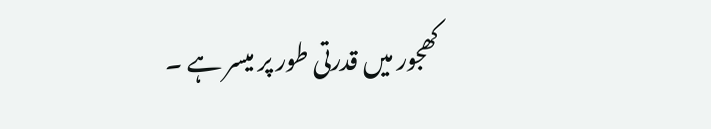کھجور میں قدرتی طور پر میسر ہے ۔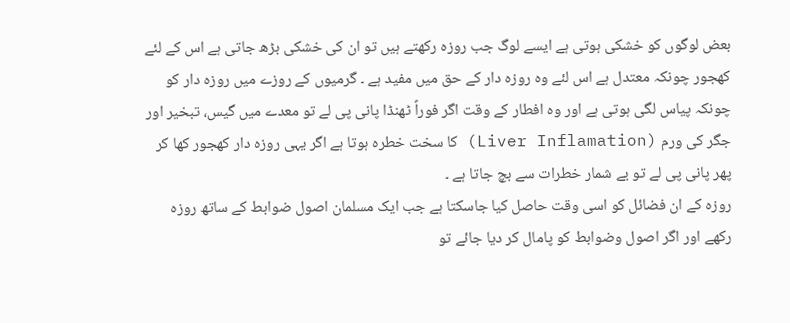بعض لوگوں کو خشکی ہوتی ہے ایسے لوگ جب روزہ رکھتے ہیں تو ان کی خشکی بڑھ جاتی ہے اس کے لئے کھجور چونکہ معتدل ہے اس لئے وہ روزہ دار کے حق میں مفید ہے ۔ گرمیوں کے روزے میں روزہ دار کو چونکہ پیاس لگی ہوتی ہے اور وہ افطار کے وقت اگر فوراً ٹھنڈا پانی پی لے تو معدے میں گیس، تبخیر اور جگر کی ورم (Liver Inflamation) کا سخت خطرہ ہوتا ہے اگر یہی روزہ دار کھجور کھا کر پھر پانی پی لے تو بے شمار خطرات سے بچ جاتا ہے ۔
روزہ کے ان فضائل کو اسی وقت حاصل کیا جاسکتا ہے جب ایک مسلمان اصول ضوابط کے ساتھ روزہ رکھے اور اگر اصول وضوابط کو پامال کر دیا جائے تو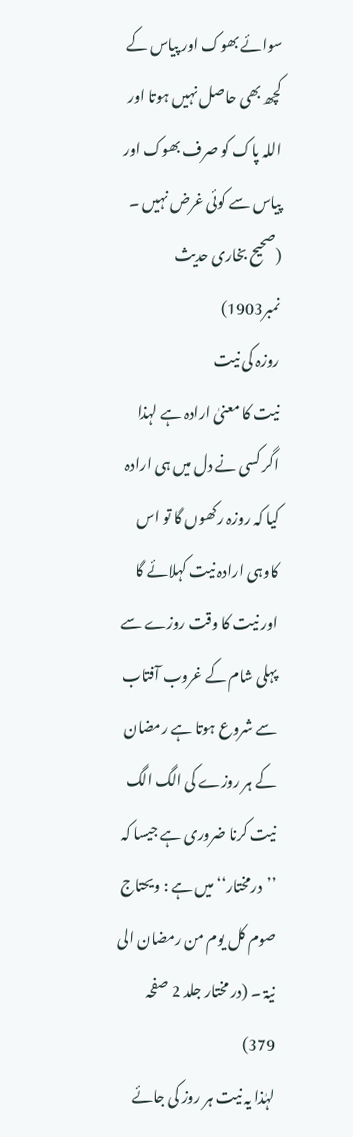سوائے بھوک اور پیاس کے کچھ بھی حاصل نہیں ہوتا اور اللہ پاک کو صرف بھوک اور پیاس سے کوئی غرض نہیں ۔ (صحیح بخاری حدیث نمبر1903)
روزہ کی نیت
نیت کا معنیٰ ارادہ ہے لہذا اگر کسی نے دل میں ہی ارادہ کیا کہ روزہ رکھوں گا تو اس کاوہی ارادہ نیت کہلائے گا اور نیت کا وقت روزے سے پہلی شام کے غروب آفتاب سے شروع ہوتا ہے رمضان کے ہر روزے کی الگ الگ نیت کرنا ضروری ہے جیسا کہ ’’درمختار‘‘ میں ہے : ویحتاج صوم کل یوم من رمضان الی نیۃ ۔ (در مختار جلد 2 صفحہ 379)
لہٰذا یہ نیت ہر روز کی جائے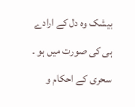بیشک وہ دل کے ارادے ہی کی صورت میں ہو ۔
سحری کے احکام و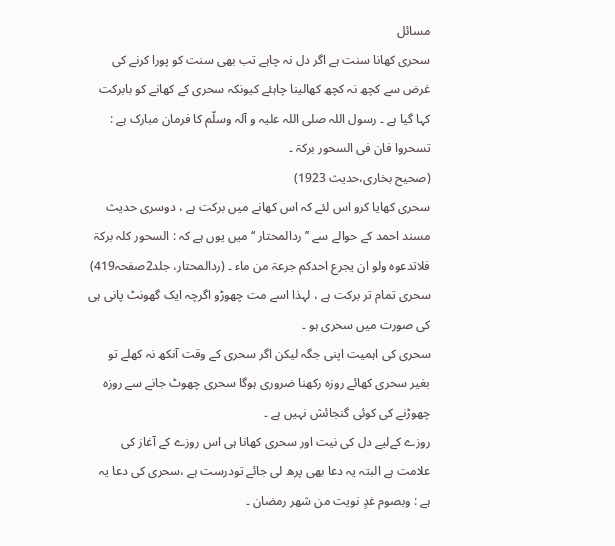مسائل
سحری کھانا سنت ہے اگر دل نہ چاہے تب بھی سنت کو پورا کرنے کی غرض سے کچھ نہ کچھ کھالینا چاہئے کیونکہ سحری کے کھانے کو بابرکت کہا گیا ہے ۔ رسول اللہ صلی اللہ علیہ و آلہ وسلّم کا فرمان مبارک ہے : تسحروا فان فی السحور برکۃ ۔
(صحیح بخاری،حدیث 1923)
سحری کھایا کرو اس لئے کہ اس کھانے میں برکت ہے ، دوسری حدیث مسند احمد کے حوالے سے ’’ردالمحتار ‘‘میں یوں ہے کہ : السحور کلہ برکۃ فلاتدعوہ ولو ان یجرع احدکم جرعۃ من ماء ۔ (ردالمحتار، جلد2صفحہ419)
سحری تمام تر برکت ہے ، لہذا اسے مت چھوڑو اگرچہ ایک گھونٹ پانی ہی کی صورت میں سحری ہو ۔
سحری کی اہمیت اپنی جگہ لیکن اگر سحری کے وقت آنکھ نہ کھلے تو بغیر سحری کھائے روزہ رکھنا ضروری ہوگا سحری چھوٹ جانے سے روزہ چھوڑنے کی کوئی گنجائش نہیں ہے ۔
روزے کےلیے دل کی نیت اور سحری کھانا ہی اس روزے کے آغاز کی علامت ہے البتہ یہ دعا بھی پرھ لی جائے تودرست ہے ،سحری کی دعا یہ ہے : وبصوم غدٍ نویت من شھر رمضان ۔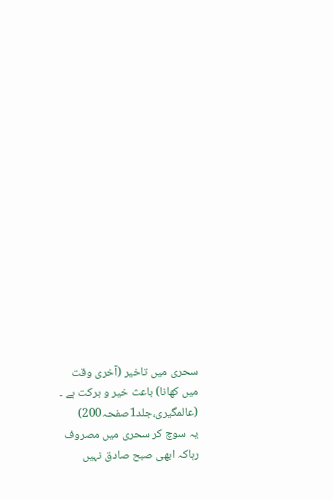سحری میں تاخیر (آخری وقت میں کھانا) باعث خیر و برکت ہے ۔ (عالمگیری،جلد1صفحہ200)
یہ سوچ کر سحری میں مصروف رہاکہ ابھی صبح صادق نہیں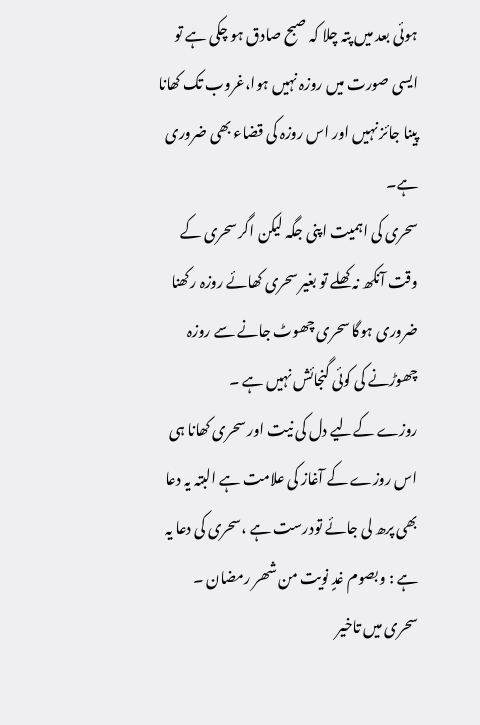ہوئی بعد میں پتہ چلا کہ صبح صادق ہو چکی ہے تو ایسی صورت میں روزہ نہیں ہوا،غروب تک کھانا پینا جائز نہیں اور اس روزہ کی قضاء بھی ضروری ہے۔
سحری کی اہمیت اپنی جگہ لیکن اگر سحری کے وقت آنکھ نہ کھلے تو بغیر سحری کھائے روزہ رکھنا ضروری ہوگا سحری چھوٹ جانے سے روزہ چھوڑنے کی کوئی گنجائش نہیں ہے ۔
روزے کےلیے دل کی نیت اور سحری کھانا ہی اس روزے کے آغاز کی علامت ہے البتہ یہ دعا بھی پرھ لی جائے تودرست ہے ،سحری کی دعا یہ ہے : وبصوم غدٍ نویت من شھر رمضان ۔
سحری میں تاخیر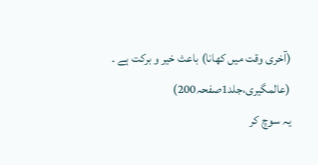(آخری وقت میں کھانا) باعث خیر و برکت ہے ۔ (عالمگیری،جلد1صفحہ200)
یہ سوچ کر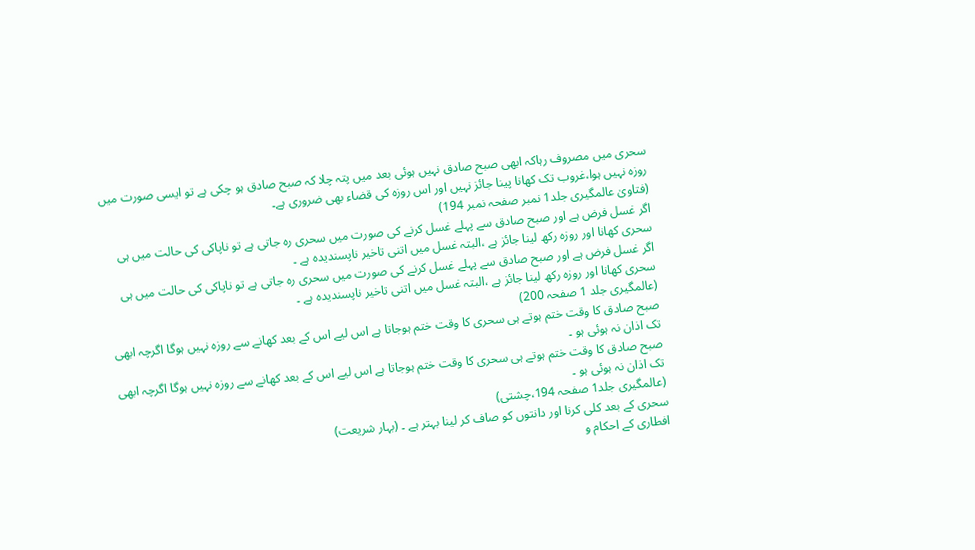سحری میں مصروف رہاکہ ابھی صبح صادق نہیں ہوئی بعد میں پتہ چلا کہ صبح صادق ہو چکی ہے تو ایسی صورت میں روزہ نہیں ہوا،غروب تک کھانا پینا جائز نہیں اور اس روزہ کی قضاء بھی ضروری ہے۔
(فتاویٰ عالمگیری جلد1 نمبر صفحہ نمبر 194)
اگر غسل فرض ہے اور صبح صادق سے پہلے غسل کرنے کی صورت میں سحری رہ جاتی ہے تو ناپاکی کی حالت میں ہی سحری کھانا اور روزہ رکھ لینا جائز ہے ،البتہ غسل میں اتنی تاخیر ناپسندیدہ ہے ۔
اگر غسل فرض ہے اور صبح صادق سے پہلے غسل کرنے کی صورت میں سحری رہ جاتی ہے تو ناپاکی کی حالت میں ہی سحری کھانا اور روزہ رکھ لینا جائز ہے ،البتہ غسل میں اتنی تاخیر ناپسندیدہ ہے ۔
(عالمگیری جلد 1 صفحہ 200)
صبح صادق کا وقت ختم ہوتے ہی سحری کا وقت ختم ہوجاتا ہے اس لیے اس کے بعد کھانے سے روزہ نہیں ہوگا اگرچہ ابھی تک اذان نہ ہوئی ہو ۔
صبح صادق کا وقت ختم ہوتے ہی سحری کا وقت ختم ہوجاتا ہے اس لیے اس کے بعد کھانے سے روزہ نہیں ہوگا اگرچہ ابھی تک اذان نہ ہوئی ہو ۔
(عالمگیری جلد1 صفحہ 194،چشتی)
سحری کے بعد کلی کرنا اور دانتوں کو صاف کر لینا بہتر ہے ۔ (بہار شریعت)
افطاری کے احکام و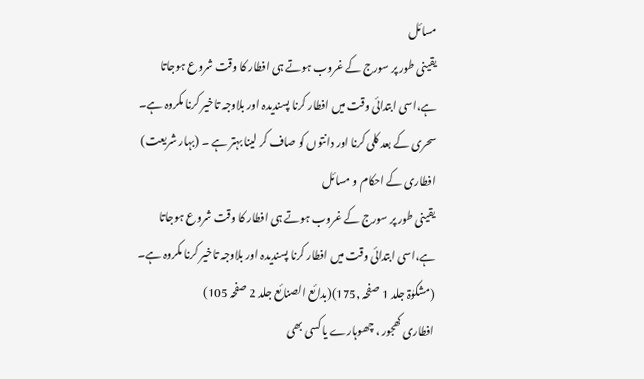مسائل
یقینی طور پر سورج کے غروب ہوتے ہی افطار کا وقت شروع ہوجاتا ہے،اسی ابتدائی وقت میں افطار کرنا پسندیدہ اور بلاوجہ تاخیر کرنا مکروہ ہے۔
سحری کے بعد کلی کرنا اور دانتوں کو صاف کر لینا بہتر ہے ۔ (بہار شریعت)
افطاری کے احکام و مسائل
یقینی طور پر سورج کے غروب ہوتے ہی افطار کا وقت شروع ہوجاتا ہے،اسی ابتدائی وقت میں افطار کرنا پسندیدہ اور بلاوجہ تاخیر کرنا مکروہ ہے۔
(مشکوٰۃ جلد 1 صفحہ ,175)(بدائع الصنائع جلد 2 صفحہ 105)
افطاری کھجور ، چھوہارے یا کسی بھی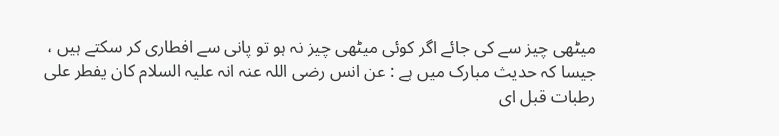میٹھی چیز سے کی جائے اگر کوئی میٹھی چیز نہ ہو تو پانی سے افطاری کر سکتے ہیں ، جیسا کہ حدیث مبارک میں ہے : عن انس رضی اللہ عنہ انہ علیہ السلام کان یفطر علی رطبات قبل ای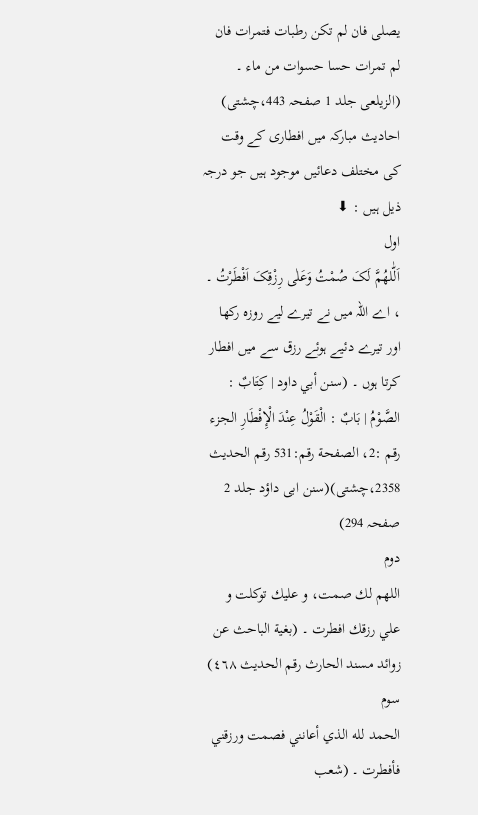یصلی فان لم تکن رطبات فتمرات فان لم تمرات حسا حسوات من ماء ۔ (الزیلعی جلد 1 صفحہ 443،چشتی)
احادیث مبارکہ میں افطاری کے وقت کی مختلف دعائیں موجود ہیں جو درجہ ذیل ہیں : ⬇
اول
اَلّٰلھُمَّ لَکَ صُمْتُ وَعَلٰی رِزْقِکَ اَفْطَرْتُ ۔ ، اے اللہ میں نے تیرے لیے روزہ رکھا اور تیرے دئیے ہوئے رزق سے میں افطار کرتا ہوں ۔ (سنن أبي داود | كِتَابٌ : الصَّوْمُ | بَابٌ : الْقَوْلُ عِنْدَ الْإِفْطَارِ الجزء رقم :2، الصفحة رقم:531 رقم الحديث 2358،چشتی)(سنن ابی داؤد جلد 2 صفحہ 294)
دوم
اللهم لك صمت، و عليك توكلت و علي رزقك افطرت ۔ (بغية الباحث عن زوائد مسند الحارث رقم الحديث ٤٦٨)
سوم
الحمد لله الذي أعانني فصمت ورزقني فأفطرت ۔ (شعب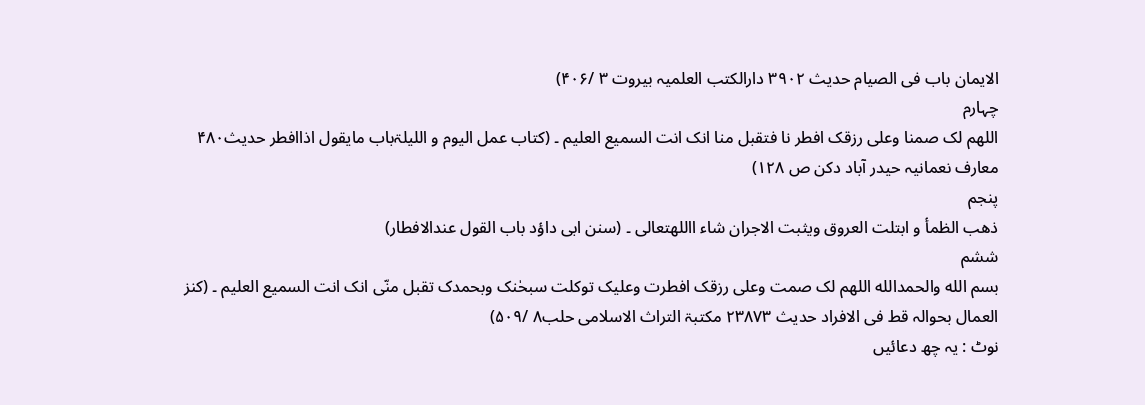الایمان باب فی الصیام حدیث ۳۹۰۲ دارالکتب العلمیہ بیروت ۳ /۴۰۶)
چہارم
اللھم لک صمنا وعلی رزقک افطر نا فتقبل منا انک انت السمیع العلیم ۔ (کتاب عمل الیوم و اللیلۃباب مایقول اذاافطر حدیث۴۸۰ معارف نعمانیہ حیدر آباد دکن ص ۱۲۸)
پنجم
ذھب الظمأ و ابتلت العروق ویثبت الاجران شاء االلهتعالی ۔ (سنن ابی داؤد باب القول عندالافطار)
ششم
بسم الله والحمدالله اللھم لک صمت وعلی رزقک افطرت وعلیک توکلت سبحٰنک وبحمدک تقبل منّی انک انت السمیع العلیم ۔ (کنز العمال بحوالہ قط فی الافراد حدیث ۲۳۸۷۳ مکتبۃ التراث الاسلامی حلب۸ /۵۰۹)
نوٹ : یہ چھ دعائیں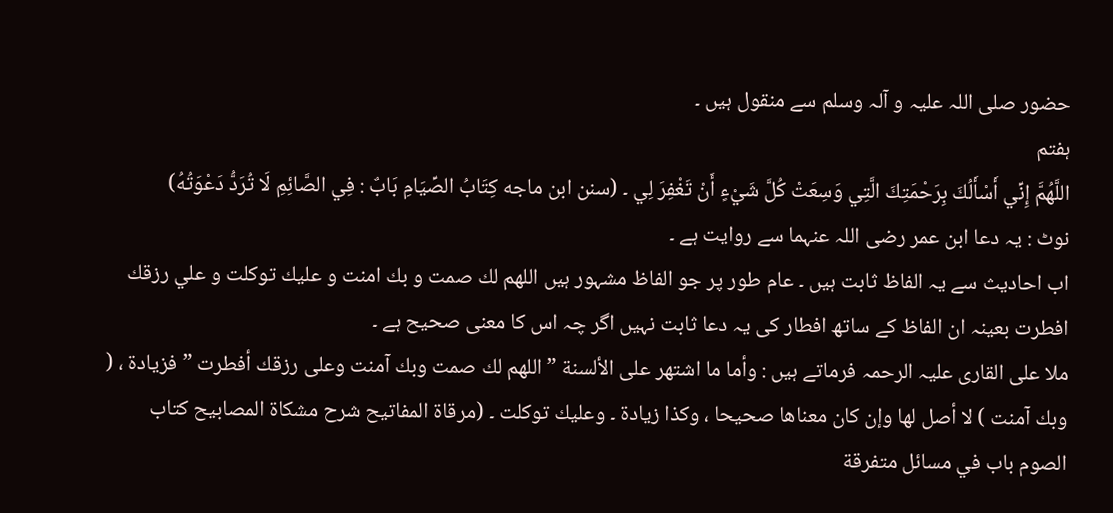حضور صلی اللہ علیہ و آلہ وسلم سے منقول ہیں ۔
ہفتم
اللَّهُمَّ إِنِّي أَسْأَلُكَ بِرَحْمَتِكَ الَّتِي وَسِعَتْ كُلَّ شَيْءٍ أَنْ تَغْفِرَ لِي ۔ (سنن ابن ماجه كِتَابُ الصِّيَامِ بَابٌ : فِي الصَّائِمِ لَا تُرَدُّ دَعْوَتُهُ)
نوٹ : یہ دعا ابن عمر رضی اللہ عنہما سے روایت ہے ۔
اب احادیث سے یہ الفاظ ثابت ہیں ۔ عام طور پر جو الفاظ مشہور ہیں اللھم لك صمت و بك امنت و عليك توكلت و علي رزقك افطرت بعینہ ان الفاظ کے ساتھ افطار کی یہ دعا ثابت نہیں اگر چہ اس کا معنی صحیح ہے ۔
ملا علی القاری علیہ الرحمہ فرماتے ہیں : وأما ما اشتهر على الألسنة ” اللهم لك صمت وبك آمنت وعلى رزقك أفطرت ” فزيادة ، ( وبك آمنت ) لا أصل لها وإن كان معناها صحيحا ، وكذا زيادة ۔ وعليك توكلت ۔ (مرقاة المفاتيح شرح مشكاة المصابيح كتاب الصوم باب في مسائل متفرقة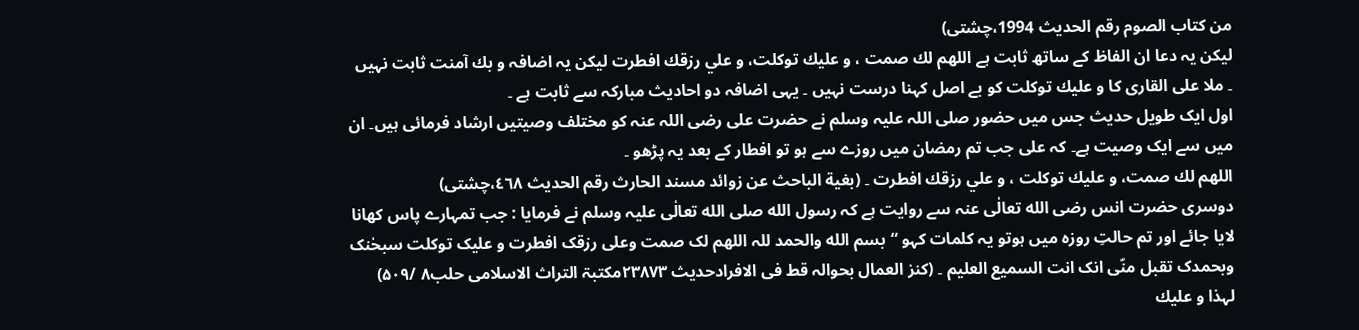من كتاب الصوم رقم الحدیث 1994،چشتی)
لیکن یہ دعا ان الفاظ کے ساتھ ثابت ہے اللهم لك صمت ، و عليك توكلت، و علي رزقك افطرت لیکن یہ اضافہ و بك آمنت ثابت نہیں ۔ ملا علی القاری کا و عليك توكلت کو بے اصل کہنا درست نہیں ۔ یہی اضافہ دو احادیث مبارکہ سے ثابت ہے ۔
اول ایک طویل حدیث جس میں حضور صلی اللہ علیہ وسلم نے حضرت علی رضی اللہ عنہ کو مختلف وصیتیں ارشاد فرمائی ہیں۔ ان میں سے ایک وصیت ہے۔ کہ علی جب تم رمضان میں روزے سے ہو تو افطار کے بعد یہ پڑھو ۔
اللهم لك صمت، و عليك توكلت ، و علي رزقك افطرت ۔ (بغية الباحث عن زوائد مسند الحارث رقم الحديث ٤٦٨،چشتی)
دوسری حضرت انس رضی الله تعالٰی عنہ سے روایت ہے کہ رسول الله صلی الله تعالٰی علیہ وسلم نے فرمایا : جب تمہارے پاس کھانا لایا جائے اور تم حالتِ روزہ میں ہوتو یہ کلمات کہو “بسم الله والحمد للہ اللھم لک صمت وعلی رزقک افطرت و علیک توکلت سبحٰنک وبحمدک تقبل منّی انک انت السمیع العلیم ۔ (کنز العمال بحوالہ قط فی الافرادحدیث ۲۳۸۷۳مکتبۃ التراث الاسلامی حلب۸ /۵۰۹)
لہذا و عليك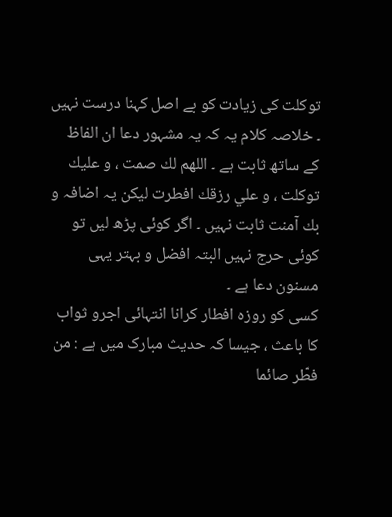توكلت کی زیادت کو بے اصل کہنا درست نہیں ۔ خلاصہ کلام یہ کہ یہ مشہور دعا ان الفاظ کے ساتھ ثابت ہے ۔ اللهم لك صمت ، و عليك توكلت ، و علي رزقك افطرت لیکن یہ اضافہ و بك آمنت ثابت نہیں ۔ اگر کوئی پڑھ لیں تو کوئی حرج نہیں البتہ افضل و بہتر یہی مسنون دعا ہے ۔
کسی کو روزہ افطار کرانا انتہائی اجرو ثواب کا باعث ، جیسا کہ حدیث مبارک میں ہے : من فطّر صائما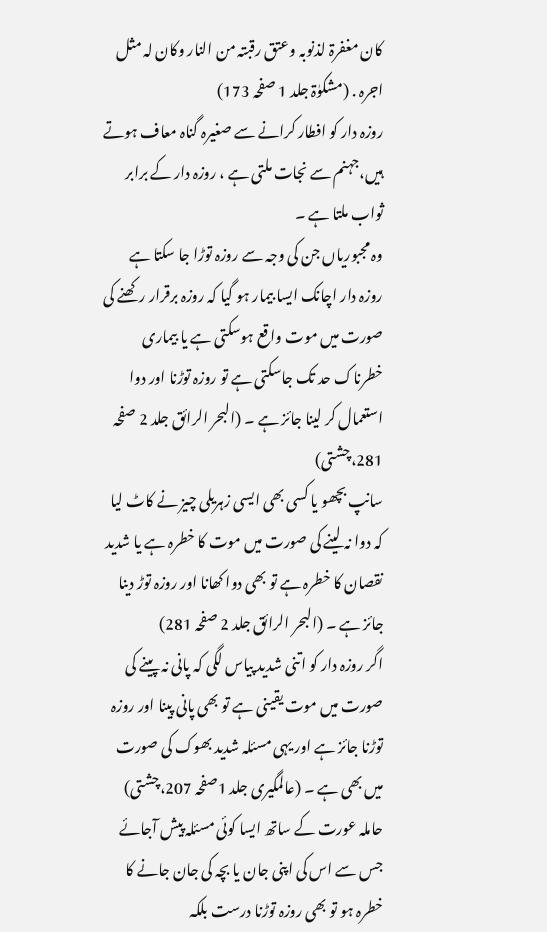کان مغفرۃ لذنوبہ وعتق رقبتہ من النار وکان لہ مثل اجرہ . (مشکوٰۃ جلد 1 صفحہ 173)
روزہ دار کو افطار کرانے سے صغیرہ گناہ معاف ہوتے ہیں،جہنم سے نجات ملتی ہے ، روزہ دار کے برابر ثواب ملتا ہے ۔
وہ مجبوریاں جن کی وجہ سے روزہ توڑا جا سکتا ہے
روزہ دار اچانک ایسا بیمار ہو گیا کہ روزہ برقرار رکھنے کی صورت میں موت واقع ہوسکتی ہے یا بیماری خطرناک حد تک جاسکتی ہے تو روزہ توڑنا اور دوا استعمال کر لینا جائز ہے ۔ (البحر الرائق جلد 2 صفحہ 281،چشتی)
سانپ بچھو یا کسی بھی ایسی زہریلی چیز نے کاٹ لیا کہ دوا نہ لینے کی صورت میں موت کا خطرہ ہے یا شدید نقصان کا خطرہ ہے تو بھی دوا کھانا اور روزہ توڑ دینا جائز ہے ۔ (البحر الرائق جلد 2 صفحہ 281)
اگر روزہ دار کو اتنی شدید پیاس لگی کہ پانی نہ پینے کی صورت میں موت یقینی ہے تو بھی پانی پینا اور روزہ توڑنا جائز ہے اور یہی مسئلہ شدید بھوک کی صورت میں بھی ہے ۔ (عالمگیری جلد 1صفحہ 207،چشتی)
حاملہ عورت کے ساتھ ایسا کوئی مسئلہ پیش آجائے جس سے اس کی اپنی جان یا بچہ کی جان جانے کا خطرہ ہو تو بھی روزہ توڑنا درست بلکہ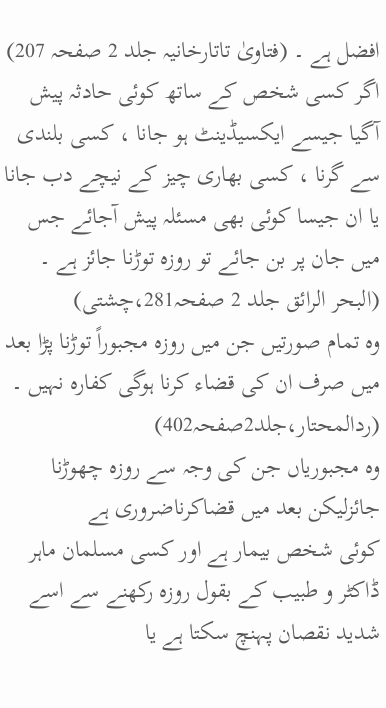افضل ہے ۔ (فتاویٰ تاتارخانیہ جلد 2 صفحہ 207)
اگر کسی شخص کے ساتھ کوئی حادثہ پیش آگیا جیسے ایکسیڈینٹ ہو جانا ، کسی بلندی سے گرنا ، کسی بھاری چیز کے نیچے دب جانا یا ان جیسا کوئی بھی مسئلہ پیش آجائے جس میں جان پر بن جائے تو روزہ توڑنا جائز ہے ۔ (البحر الرائق جلد 2 صفحہ281،چشتی)
وہ تمام صورتیں جن میں روزہ مجبوراً توڑنا پڑا بعد میں صرف ان کی قضاء کرنا ہوگی کفارہ نہیں ۔ (ردالمحتار،جلد2صفحہ402)
وہ مجبوریاں جن کی وجہ سے روزہ چھوڑنا جائزلیکن بعد میں قضاکرناضروری ہے
کوئی شخص بیمار ہے اور کسی مسلمان ماہر ڈاکٹر و طبیب کے بقول روزہ رکھنے سے اسے شدید نقصان پہنچ سکتا ہے یا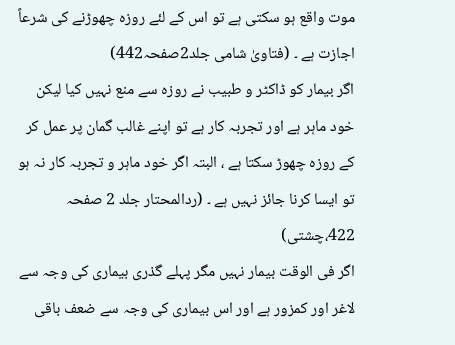موت واقع ہو سکتی ہے تو اس کے لئے روزہ چھوڑنے کی شرعاً اجازت ہے ۔ (فتاویٰ شامی جلد2صفحہ442)
اگر بیمار کو ڈاکٹر و طبیب نے روزہ سے منع نہیں کیا لیکن خود ماہر ہے اور تجربہ کار ہے تو اپنے غالب گمان پر عمل کر کے روزہ چھوڑ سکتا ہے ، البتہ اگر خود ماہر و تجربہ کار نہ ہو تو ایسا کرنا جائز نہیں ہے ۔ (ردالمحتار جلد 2 صفحہ 422،چشتی)
اگر فی الوقت بیمار نہیں مگر پہلے گذری بیماری کی وجہ سے لاغر اور کمزور ہے اور اس بیماری کی وجہ سے ضعف باقی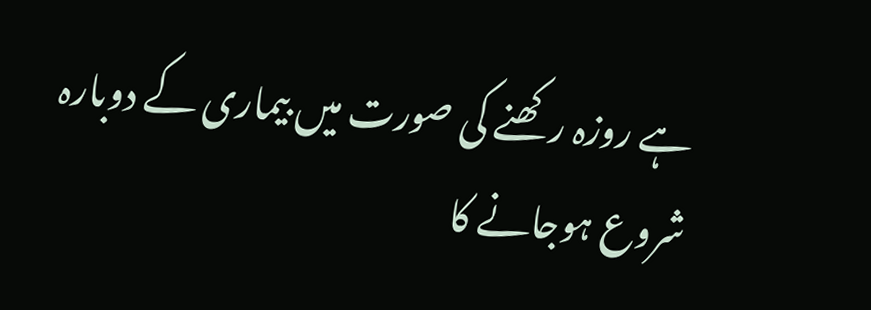ہے روزہ رکھنے کی صورت میں بیماری کے دوبارہ شروع ہوجانے کا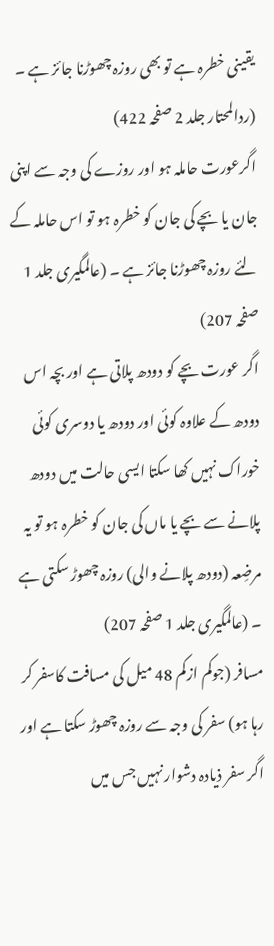یقینی خطرہ ہے تو بھی روزہ چھوڑنا جائز ہے ۔ (ردالمحتار جلد 2 صفحہ 422)
اگرعورت حاملہ ہو اور روزے کی وجہ سے اپنی جان یا بچے کی جان کو خطرہ ہو تو اس حاملہ کے لئے روزہ چھوڑنا جائز ہے ۔ (عالمگیری جلد 1 صفحہ 207)
اگر عورت بچے کو دودھ پلاتی ہے اور بچہ اس دودھ کے علاوہ کوئی اور دودھ یا دوسری کوئی خوراک نہیں کھا سکتا ایسی حالت میں دودھ پلانے سے بچے یا ماں کی جان کو خطرہ ہو تو یہ مرضِعہ (دودھ پلانے والی) روزہ چھوڑ سکتی ہے ۔ (عالمگیری جلد 1 صفحہ 207)
مسافر (جوکم ازکم 48 میل کی مسافت کاسفر کر رہا ہو) سفر کی وجہ سے روزہ چھوڑ سکتا ہے اور اگر سفر ذیادہ دشوار نہیں جس میں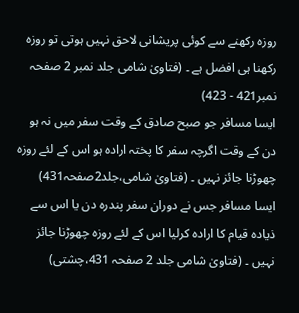روزہ رکھنے سے کوئی پریشانی لاحق نہیں ہوتی تو روزہ رکھنا ہی افضل ہے ۔ (فتاویٰ شامی جلد نمبر 2 صفحہ نمبر421 - 423)
ایسا مسافر جو صبح صادق کے وقت سفر میں نہ ہو دن کے وقت اگرچہ سفر کا پختہ ارادہ ہو اس کے لئے روزہ چھوڑنا جائز نہیں ۔ (فتاویٰ شامی،جلد2صفحہ431)
ایسا مسافر جس نے دوران سفر پندرہ دن یا اس سے ذیادہ قیام کا ارادہ کرلیا اس کے لئے روزہ چھوڑنا جائز نہیں ۔ (فتاویٰ شامی جلد 2 صفحہ 431،چشتی)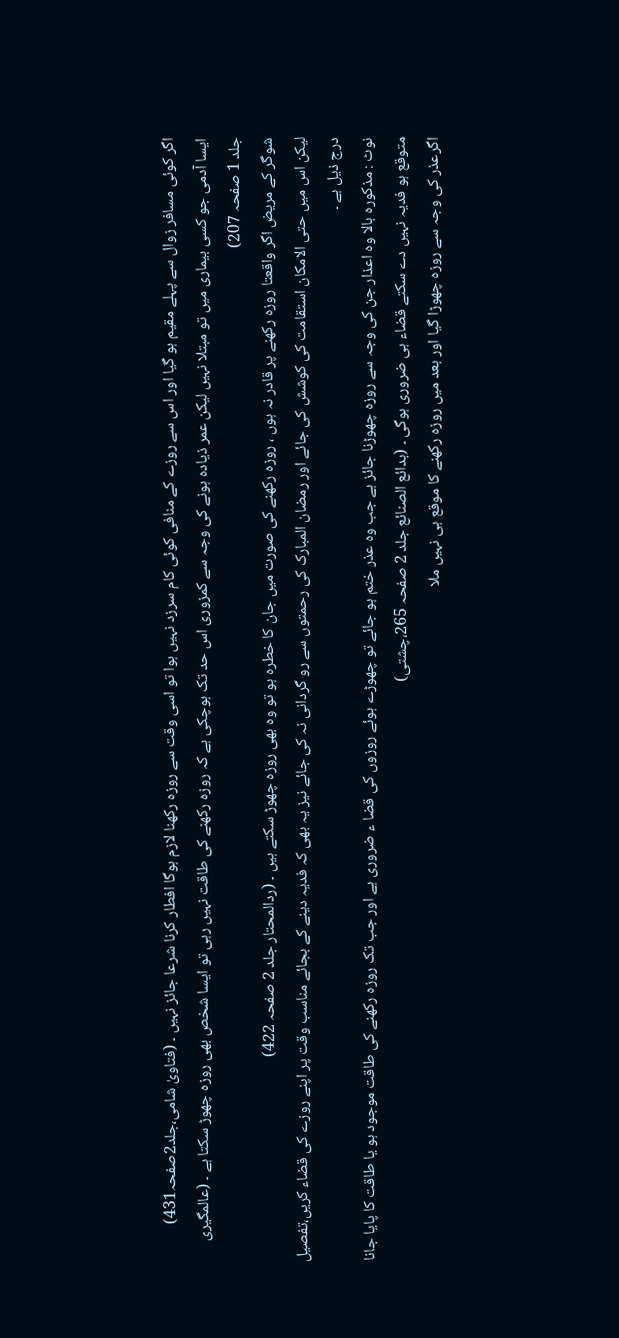اگر کوئی مسافر زوال سے پہلے مقیم ہو گیا اور اس سے روزے کے منافی کوئی کام سرزد نہیں ہوا تو اسی وقت سے روزہ رکھنا لازم ہوگا افطار کرنا شرعا جائز نہیں ۔ (فتاویٰ شامی،جلد2صفحہ431)
ایسا آدمی جو کسی بیماری میں تو مبتلا نہیں لیکن عمر ذیادہ ہونے کی وجہ سے کمزوری اس حد تک ہوچکی ہے کہ روزہ رکھنے کی طاقت نہیں رہی تو ایسا شخص بھی روزہ چھوڑ سکتا ہے ۔ (عالمگیری جلد 1 صفحہ 207)
شوگر کے مریض اگر واقعتا روزہ رکھنے پر قادر نہ ہوں ، روزہ رکھنے کی صورت میں جان کا خطرہ ہو تو وہ بھی روزہ چھوڑ سکتے ہیں ۔ (ردالمحتار جلد 2 صفحہ 422)
لیکن اس میں حتی الامکان استقامت کی کوشش کی جائے اور رمضان المبارک کی رحمتوں سے رو گردانی نہ کی جائے نیز یہ بھی کہ فدیہ دینے کے بجائے مناسب وقت پر اپنے روزے کی قضاء کریں،تفصیل درج ذیل ہے ۔
نوٹ : مذکورہ بالا وہ اعذار جن کی وجہ سے روزہ چھوڑنا جائز ہے جب وہ عذر ختم ہو جائے تو چھوڑے ہوئے روزوں کی قضا ء ضروری ہے اور جب تک روزہ رکھنے کی طاقت موجود ہو یا طاقت کا پایا جانا متوقع ہو فدیہ نہیں دے سکتے قضاء ہی ضروری ہوگی ۔ (بدائع الصنائع جلد 2 صفحہ 265،چشتی)
اگرعذر کی وجہ سے روزہ چھوڑا گیا اور بعد میں روزہ رکھنے کا موقع ہی نہیں ملا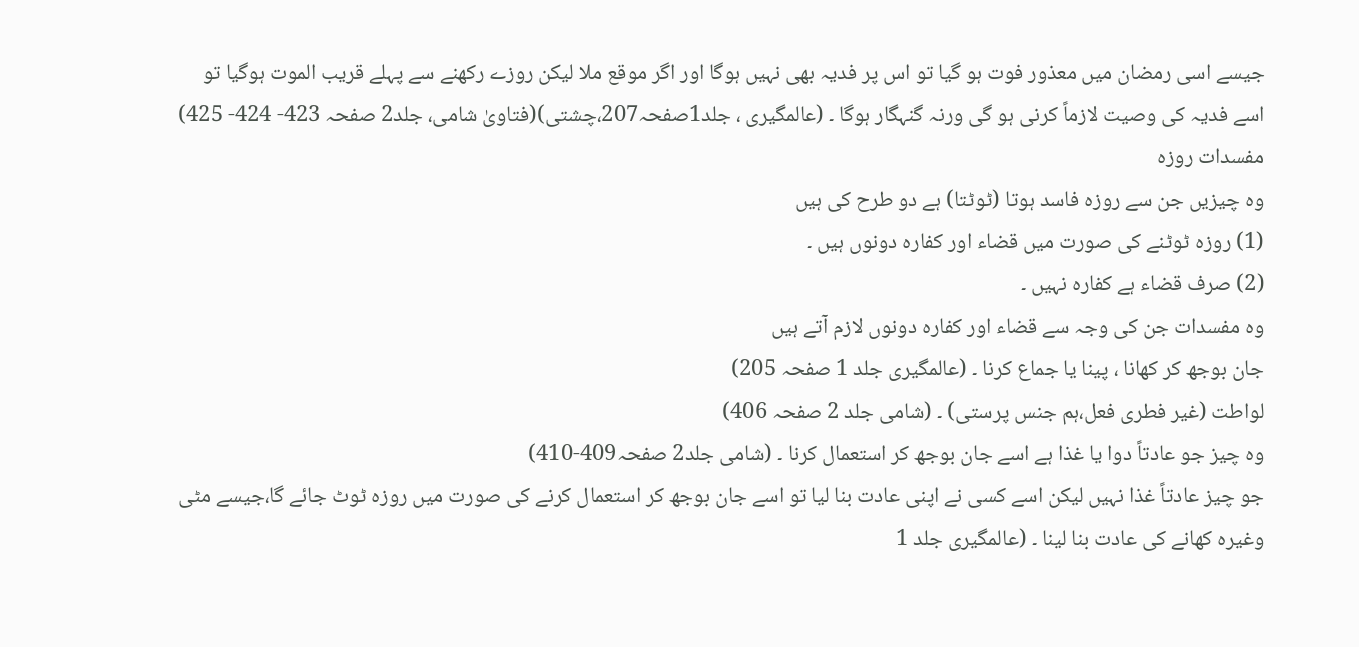جیسے اسی رمضان میں معذور فوت ہو گیا تو اس پر فدیہ بھی نہیں ہوگا اور اگر موقع ملا لیکن روزے رکھنے سے پہلے قریب الموت ہوگیا تو اسے فدیہ کی وصیت لازماً کرنی ہو گی ورنہ گنہگار ہوگا ۔ (عالمگیری ، جلد1صفحہ207،چشتی)(فتاویٰ شامی، جلد2 صفحہ 423- 424- 425)
مفسدات روزہ
وہ چیزیں جن سے روزہ فاسد ہوتا (ٹوٹتا) ہے دو طرح کی ہیں
(1) روزہ ٹوٹنے کی صورت میں قضاء اور کفارہ دونوں ہیں ۔
(2) صرف قضاء ہے کفارہ نہیں ۔
وہ مفسدات جن کی وجہ سے قضاء اور کفارہ دونوں لازم آتے ہیں
جان بوجھ کر کھانا ، پینا یا جماع کرنا ۔ (عالمگیری جلد 1 صفحہ 205)
لواطت (غیر فطری فعل،ہم جنس پرستی) ۔ (شامی جلد 2 صفحہ 406)
وہ چیز جو عادتاً دوا یا غذا ہے اسے جان بوجھ کر استعمال کرنا ۔ (شامی جلد2 صفحہ409-410)
جو چیز عادتاً غذا نہیں لیکن اسے کسی نے اپنی عادت بنا لیا تو اسے جان بوجھ کر استعمال کرنے کی صورت میں روزہ ٹوٹ جائے گا،جیسے مٹی وغیرہ کھانے کی عادت بنا لینا ۔ (عالمگیری جلد 1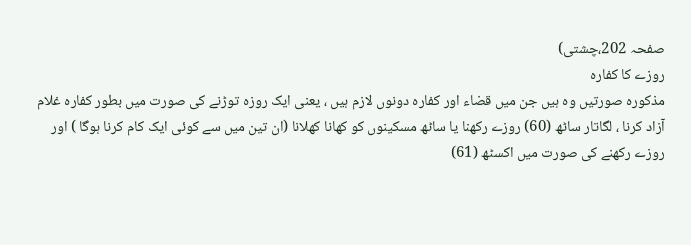صفحہ 202،چشتی)
روزے کا کفارہ
مذکورہ صورتیں وہ ہیں جن میں قضاء اور کفارہ دونوں لازم ہیں ، یعنی ایک روزہ توڑنے کی صورت میں بطور کفارہ غلام آزاد کرنا ، لگاتار ساٹھ (60) روزے رکھنا یا ساٹھ مسکینوں کو کھانا کھلانا (ان تین میں سے کوئی ایک کام کرنا ہوگا ) اور روزے رکھنے کی صورت میں اکسٹھ (61)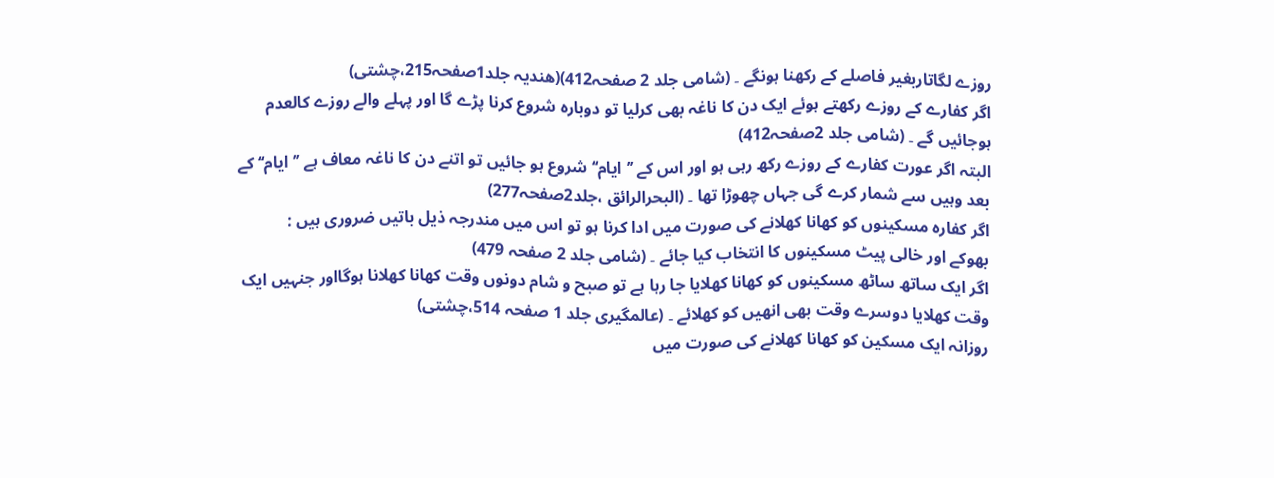روزے لگاتاربغیر فاصلے کے رکھنا ہونگے ۔ (شامی جلد 2 صفحہ412)(ھندیہ جلد1صفحہ215،چشتی)
اگر کفارے کے روزے رکھتے ہوئے ایک دن کا ناغہ بھی کرلیا تو دوبارہ شروع کرنا پڑے گا اور پہلے والے روزے کالعدم ہوجائیں گے ۔ (شامی جلد 2صفحہ412)
البتہ اگر عورت کفارے کے روزے رکھ رہی ہو اور اس کے ’’ایام‘‘ شروع ہو جائیں تو اتنے دن کا ناغہ معاف ہے ’’ایام‘‘ کے بعد وہیں سے شمار کرے گی جہاں چھوڑا تھا ۔ (البحرالرائق ،جلد2صفحہ277)
اگر کفارہ مسکینوں کو کھانا کھلانے کی صورت میں ادا کرنا ہو تو اس میں مندرجہ ذیل باتیں ضروری ہیں :
بھوکے اور خالی پیٹ مسکینوں کا انتخاب کیا جائے ۔ (شامی جلد 2 صفحہ 479)
اگر ایک ساتھ ساٹھ مسکینوں کو کھانا کھلایا جا رہا ہے تو صبح و شام دونوں وقت کھانا کھلانا ہوگااور جنہیں ایک وقت کھلایا دوسرے وقت بھی انھیں کو کھلائے ۔ (عالمگیری جلد 1 صفحہ 514،چشتی)
روزانہ ایک مسکین کو کھانا کھلانے کی صورت میں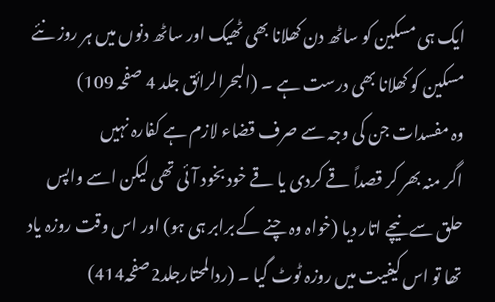ایک ہی مسکین کو ساٹھ دن کھلانا بھی ٹھیک اور ساٹھ دنوں میں ہر روز نئے مسکین کو کھلانا بھی درست ہے ۔ (البحرالرائق جلد 4 صفحہ 109)
وہ مفسدات جن کی وجہ سے صرف قضاء لازم ہے کفارہ نہیں
اگر منہ بھر کر قصداً قے کردی یا قے خود بخود آئی تھی لیکن اسے واپس حلق سے نیچے اتار دیا (خواہ وہ چنے کے برابر ہی ہو) اور اس وقت روزہ یاد تھا تو اس کیفیت میں روزہ ٹوٹ گیا ۔ (ردالمحتارجلد2صفحہ414)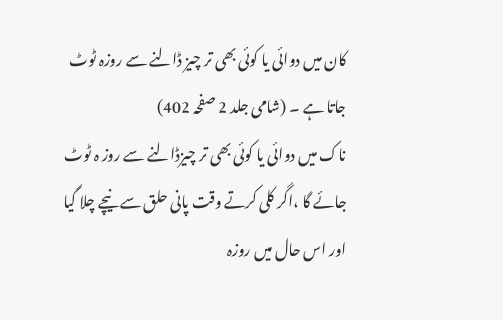کان میں دوائی یا کوئی بھی تر چیز ڈالنے سے روزہ ٹوٹ جاتا ہے ۔ (شامی جلد 2 صفحہ 402)
ناک میں دوائی یا کوئی بھی تر چیزڈالنے سے روز ہ ٹوٹ جائے گا ،اگر کلی کرتے وقت پانی حلق سے نیچے چلا گیا اور اس حال میں روزہ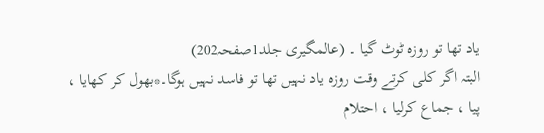یاد تھا تو روزہ ٹوٹ گیا ۔ (عالمگیری جلد1صفحہ202)
البتہ اگر کلی کرتے وقت روزہ یاد نہیں تھا تو فاسد نہیں ہوگا۔*بھول کر کھایا ، پیا ، جماع کرلیا ، احتلام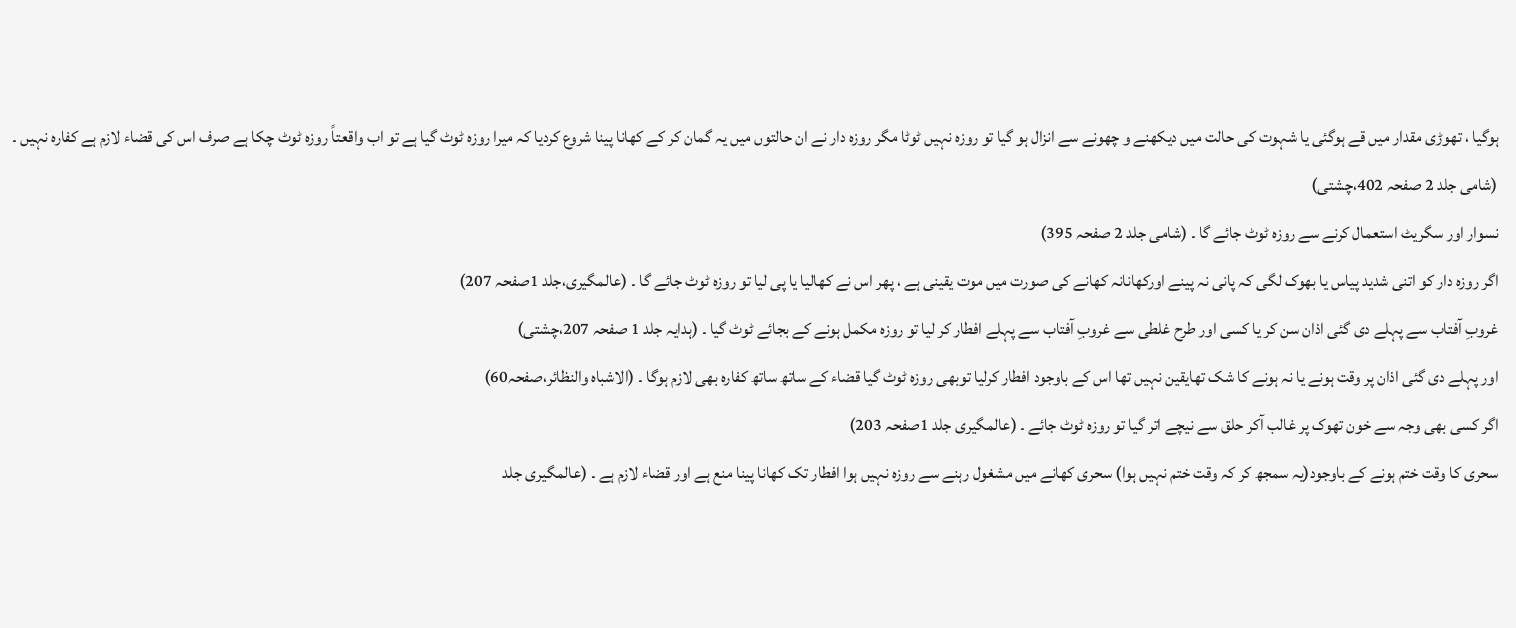ہوگیا ، تھوڑی مقدار میں قے ہوگئی یا شہوت کی حالت میں دیکھنے و چھونے سے انزال ہو گیا تو روزہ نہیں ٹوٹا مگر روزہ دار نے ان حالتوں میں یہ گمان کر کے کھانا پینا شروع کردیا کہ میرا روزہ ٹوٹ گیا ہے تو اب واقعتاً روزہ ٹوٹ چکا ہے صرف اس کی قضاء لازم ہے کفارہ نہیں ۔ (شامی جلد 2 صفحہ 402،چشتی)
نسوار اور سگریٹ استعمال کرنے سے روزہ ٹوٹ جائے گا ۔ (شامی جلد 2 صفحہ 395)
اگر روزہ دار کو اتنی شدید پیاس یا بھوک لگی کہ پانی نہ پینے اورکھانانہ کھانے کی صورت میں موت یقینی ہے ، پھر اس نے کھالیا یا پی لیا تو روزہ ٹوٹ جائے گا ۔ (عالمگیری،جلد 1صفحہ 207)
غروبِ آفتاب سے پہلے دی گئی اذان سن کر یا کسی اور طرح غلطی سے غروبِ آفتاب سے پہلے افطار کر لیا تو روزہ مکمل ہونے کے بجائے ٹوٹ گیا ۔ (ہدایہ جلد 1 صفحہ 207،چشتی)
اور پہلے دی گئی اذان پر وقت ہونے یا نہ ہونے کا شک تھایقین نہیں تھا اس کے باوجود افطار کرلیا توبھی روزہ ٹوٹ گیا قضاء کے ساتھ ساتھ کفارہ بھی لازم ہوگا ۔ (الاشباہ والنظائر،صفحہ60)
اگر کسی بھی وجہ سے خون تھوک پر غالب آکر حلق سے نیچے اتر گیا تو روزہ ٹوٹ جائے ۔ (عالمگیری جلد 1صفحہ 203)
سحری کا وقت ختم ہونے کے باوجود(یہ سمجھ کر کہ وقت ختم نہیں ہوا) سحری کھانے میں مشغول رہنے سے روزہ نہیں ہوا افطار تک کھانا پینا منع ہے اور قضاء لازم ہے ۔ (عالمگیری جلد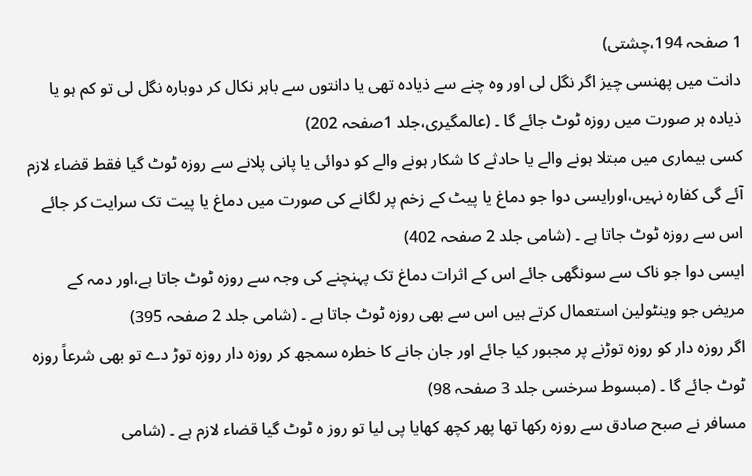1 صفحہ 194،چشتی)
دانت میں پھنسی چیز اگر نگل لی اور وہ چنے سے ذیادہ تھی یا دانتوں سے باہر نکال کر دوبارہ نگل لی تو کم ہو یا ذیادہ ہر صورت میں روزہ ٹوٹ جائے گا ۔ (عالمگیری،جلد 1صفحہ 202)
کسی بیماری میں مبتلا ہونے والے یا حادثے کا شکار ہونے والے کو دوائی یا پانی پلانے سے روزہ ٹوٹ گیا فقط قضاء لازم آئے گی کفارہ نہیں،اورایسی دوا جو دماغ یا پیٹ کے زخم پر لگانے کی صورت میں دماغ یا پیت تک سرایت کر جائے اس سے روزہ ٹوٹ جاتا ہے ۔ (شامی جلد 2 صفحہ 402)
ایسی دوا جو ناک سے سونگھی جائے اس کے اثرات دماغ تک پہنچنے کی وجہ سے روزہ ٹوٹ جاتا ہے،اور دمہ کے مریض جو وینٹولین استعمال کرتے ہیں اس سے بھی روزہ ٹوٹ جاتا ہے ۔ (شامی جلد 2 صفحہ 395)
اگر روزہ دار کو روزہ توڑنے پر مجبور کیا جائے اور جان جانے کا خطرہ سمجھ کر روزہ دار روزہ توڑ دے تو بھی شرعاً روزہ ٹوٹ جائے گا ۔ (مبسوط سرخسی جلد 3 صفحہ 98)
مسافر نے صبح صادق سے روزہ رکھا تھا پھر کچھ کھایا پی لیا تو روز ہ ٹوٹ گیا قضاء لازم ہے ۔ (شامی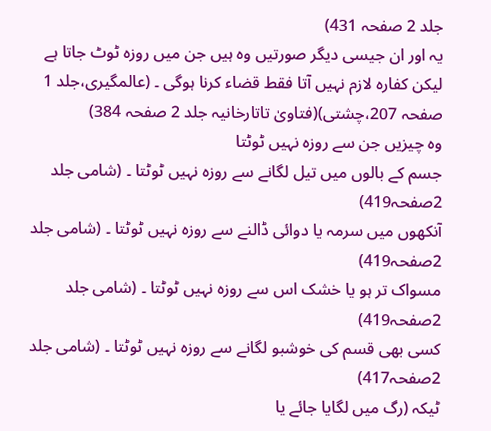جلد 2 صفحہ 431)
یہ اور ان جیسی دیگر صورتیں وہ ہیں جن میں روزہ ٹوٹ جاتا ہے لیکن کفارہ لازم نہیں آتا فقط قضاء کرنا ہوگی ۔ (عالمگیری،جلد 1 صفحہ 207،چشتی)(فتاویٰ تاتارخانیہ جلد 2 صفحہ 384)
وہ چیزیں جن سے روزہ نہیں ٹوٹتا
جسم کے بالوں میں تیل لگانے سے روزہ نہیں ٹوٹتا ۔ (شامی جلد 2صفحہ419)
آنکھوں میں سرمہ یا دوائی ڈالنے سے روزہ نہیں ٹوٹتا ۔ (شامی جلد 2صفحہ419)
مسواک تر ہو یا خشک اس سے روزہ نہیں ٹوٹتا ۔ (شامی جلد 2صفحہ419)
کسی بھی قسم کی خوشبو لگانے سے روزہ نہیں ٹوٹتا ۔ (شامی جلد 2صفحہ417)
ٹیکہ (رگ میں لگایا جائے یا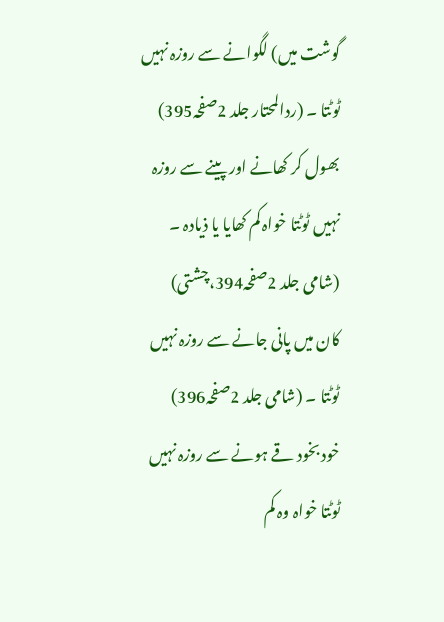گوشت میں) لگوانے سے روزہ نہیں ٹوٹتا ۔ (ردالمحتار جلد 2صفحہ395)
بھول کر کھانے اور پینے سے روزہ نہیں ٹوٹتا خواہ کم کھایا یا ذیادہ ۔ (شامی جلد 2صفحہ394،چشتی)
کان میں پانی جانے سے روزہ نہیں ٹوٹتا ۔ (شامی جلد 2صفحہ396)
خود بخود قے ہونے سے روزہ نہیں ٹوٹتا خواہ وہ کم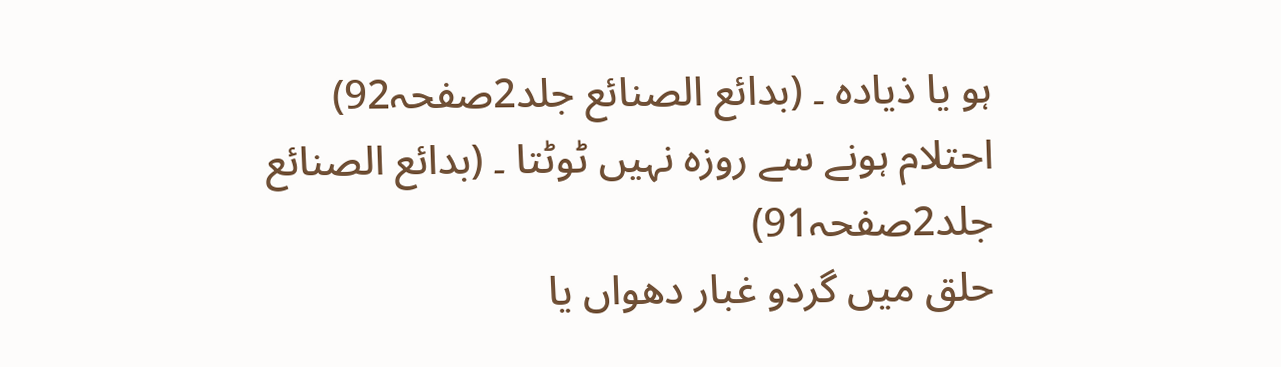ہو یا ذیادہ ۔ (بدائع الصنائع جلد2صفحہ92)
احتلام ہونے سے روزہ نہیں ٹوٹتا ۔ (بدائع الصنائع جلد2صفحہ91)
حلق میں گردو غبار دھواں یا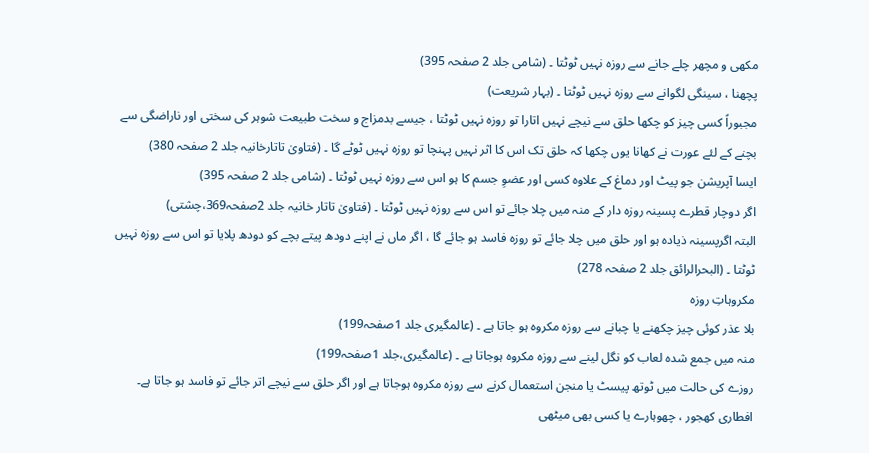مکھی و مچھر چلے جانے سے روزہ نہیں ٹوٹتا ۔ (شامی جلد 2 صفحہ 395)
پچھنا ، سینگی لگوانے سے روزہ نہیں ٹوٹتا ۔ (بہار شریعت)
مجبوراً کسی چیز کو چکھا حلق سے نیچے نہیں اتارا تو روزہ نہیں ٹوٹتا ، جیسے بدمزاج و سخت طبیعت شوہر کی سختی اور ناراضگی سے بچنے کے لئے عورت نے کھانا یوں چکھا کہ حلق تک اس کا اثر نہیں پہنچا تو روزہ نہیں ٹوٹے گا ۔ (فتاویٰ تاتارخانیہ جلد 2 صفحہ 380)
ایسا آپریشن جو پیٹ اور دماغ کے علاوہ کسی اور عضوِ جسم کا ہو اس سے روزہ نہیں ٹوٹتا ۔ (شامی جلد 2 صفحہ 395)
اگر دوچار قطرے پسینہ روزہ دار کے منہ میں چلا جائے تو اس سے روزہ نہیں ٹوٹتا ۔ (فتاویٰ تاتار خانیہ جلد 2صفحہ369،چشتی)
البتہ اگرپسینہ ذیادہ ہو اور حلق میں چلا جائے تو روزہ فاسد ہو جائے گا ، اگر ماں نے اپنے دودھ پیتے بچے کو دودھ پلایا تو اس سے روزہ نہیں ٹوٹتا ۔ (البحرالرائق جلد 2 صفحہ 278)
مکروہاتِ روزہ
بلا عذر کوئی چیز چکھنے یا چبانے سے روزہ مکروہ ہو جاتا ہے ۔ (عالمگیری جلد 1صفحہ199)
منہ میں جمع شدہ لعاب کو نگل لینے سے روزہ مکروہ ہوجاتا ہے ۔ (عالمگیری،جلد 1صفحہ199)
روزے کی حالت میں ٹوتھ پیسٹ یا منجن استعمال کرنے سے روزہ مکروہ ہوجاتا ہے اور اگر حلق سے نیچے اتر جائے تو فاسد ہو جاتا ہے۔
افطاری کھجور ، چھوہارے یا کسی بھی میٹھی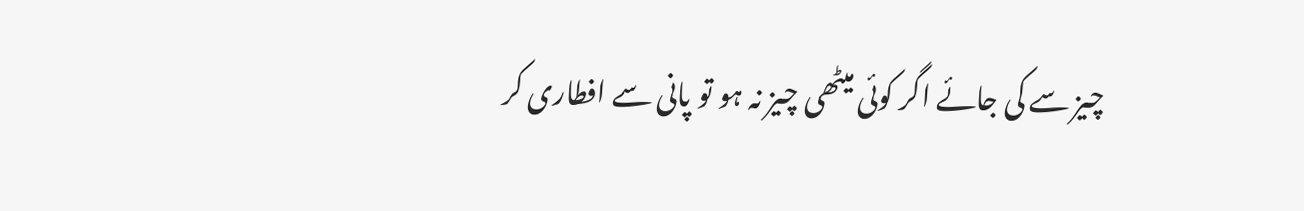چیز سے کی جائے اگر کوئی میٹھی چیز نہ ہو تو پانی سے افطاری کر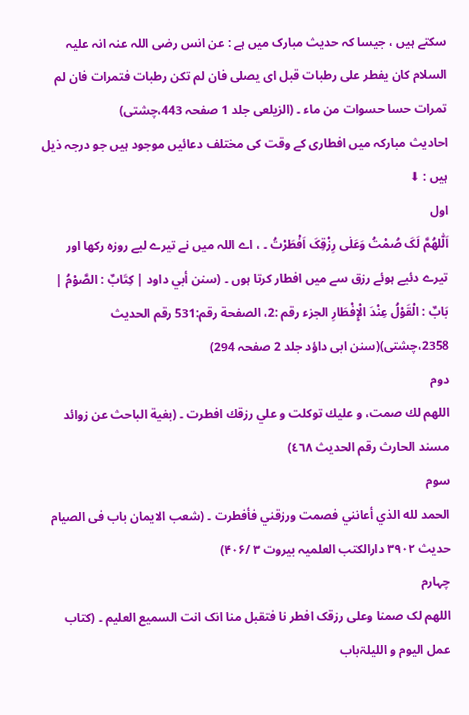سکتے ہیں ، جیسا کہ حدیث مبارک میں ہے : عن انس رضی اللہ عنہ انہ علیہ السلام کان یفطر علی رطبات قبل ای یصلی فان لم تکن رطبات فتمرات فان لم تمرات حسا حسوات من ماء ۔ (الزیلعی جلد 1 صفحہ 443،چشتی)
احادیث مبارکہ میں افطاری کے وقت کی مختلف دعائیں موجود ہیں جو درجہ ذیل ہیں : ⬇
اول
اَلّٰلھُمَّ لَکَ صُمْتُ وَعَلٰی رِزْقِکَ اَفْطَرْتُ ۔ ، اے اللہ میں نے تیرے لیے روزہ رکھا اور تیرے دئیے ہوئے رزق سے میں افطار کرتا ہوں ۔ (سنن أبي داود | كِتَابٌ : الصَّوْمُ | بَابٌ : الْقَوْلُ عِنْدَ الْإِفْطَارِ الجزء رقم :2، الصفحة رقم:531 رقم الحديث 2358،چشتی)(سنن ابی داؤد جلد 2 صفحہ 294)
دوم
اللهم لك صمت، و عليك توكلت و علي رزقك افطرت ۔ (بغية الباحث عن زوائد مسند الحارث رقم الحديث ٤٦٨)
سوم
الحمد لله الذي أعانني فصمت ورزقني فأفطرت ۔ (شعب الایمان باب فی الصیام حدیث ۳۹۰۲ دارالکتب العلمیہ بیروت ۳ /۴۰۶)
چہارم
اللھم لک صمنا وعلی رزقک افطر نا فتقبل منا انک انت السمیع العلیم ۔ (کتاب عمل الیوم و اللیلۃباب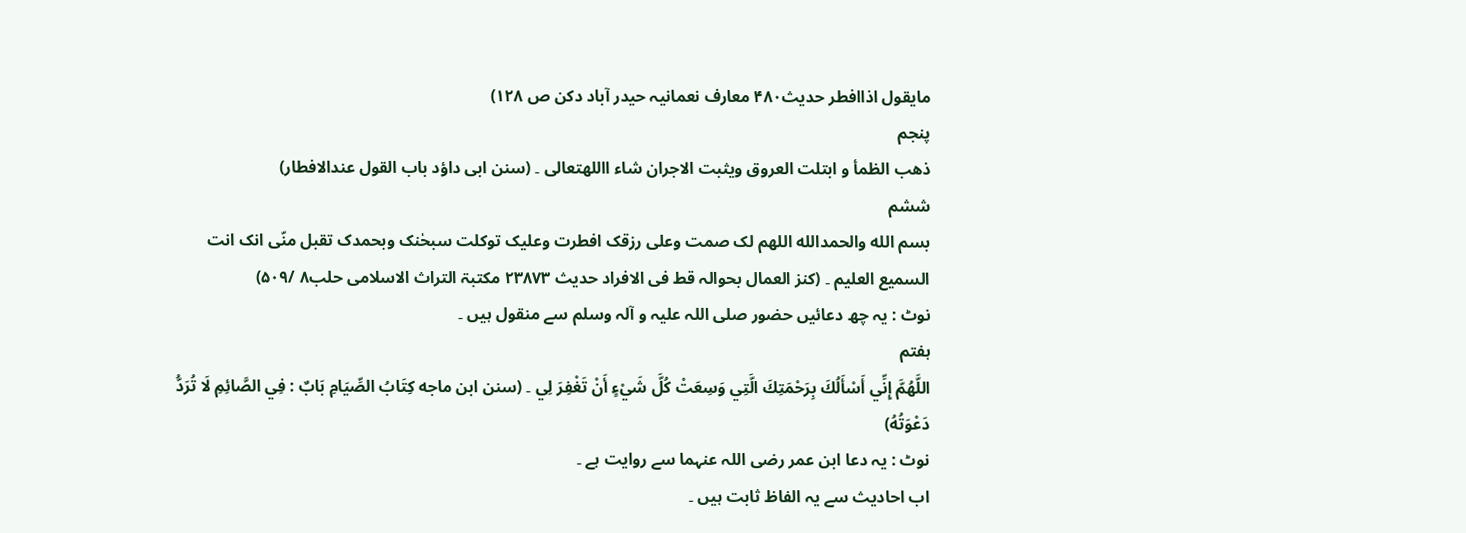مایقول اذاافطر حدیث۴۸۰ معارف نعمانیہ حیدر آباد دکن ص ۱۲۸)
پنجم
ذھب الظمأ و ابتلت العروق ویثبت الاجران شاء االلهتعالی ۔ (سنن ابی داؤد باب القول عندالافطار)
ششم
بسم الله والحمدالله اللھم لک صمت وعلی رزقک افطرت وعلیک توکلت سبحٰنک وبحمدک تقبل منّی انک انت السمیع العلیم ۔ (کنز العمال بحوالہ قط فی الافراد حدیث ۲۳۸۷۳ مکتبۃ التراث الاسلامی حلب۸ /۵۰۹)
نوٹ : یہ چھ دعائیں حضور صلی اللہ علیہ و آلہ وسلم سے منقول ہیں ۔
ہفتم
اللَّهُمَّ إِنِّي أَسْأَلُكَ بِرَحْمَتِكَ الَّتِي وَسِعَتْ كُلَّ شَيْءٍ أَنْ تَغْفِرَ لِي ۔ (سنن ابن ماجه كِتَابُ الصِّيَامِ بَابٌ : فِي الصَّائِمِ لَا تُرَدُّ دَعْوَتُهُ)
نوٹ : یہ دعا ابن عمر رضی اللہ عنہما سے روایت ہے ۔
اب احادیث سے یہ الفاظ ثابت ہیں ۔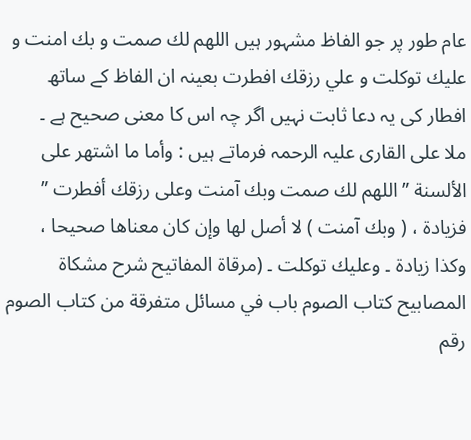عام طور پر جو الفاظ مشہور ہیں اللھم لك صمت و بك امنت و عليك توكلت و علي رزقك افطرت بعینہ ان الفاظ کے ساتھ افطار کی یہ دعا ثابت نہیں اگر چہ اس کا معنی صحیح ہے ۔
ملا علی القاری علیہ الرحمہ فرماتے ہیں : وأما ما اشتهر على الألسنة ” اللهم لك صمت وبك آمنت وعلى رزقك أفطرت ” فزيادة ، ( وبك آمنت ) لا أصل لها وإن كان معناها صحيحا ، وكذا زيادة ۔ وعليك توكلت ۔ (مرقاة المفاتيح شرح مشكاة المصابيح كتاب الصوم باب في مسائل متفرقة من كتاب الصوم رقم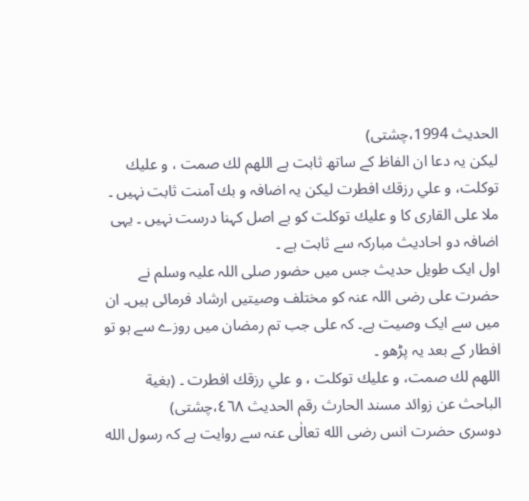الحدیث 1994،چشتی)
لیکن یہ دعا ان الفاظ کے ساتھ ثابت ہے اللهم لك صمت ، و عليك توكلت، و علي رزقك افطرت لیکن یہ اضافہ و بك آمنت ثابت نہیں ۔ ملا علی القاری کا و عليك توكلت کو بے اصل کہنا درست نہیں ۔ یہی اضافہ دو احادیث مبارکہ سے ثابت ہے ۔
اول ایک طویل حدیث جس میں حضور صلی اللہ علیہ وسلم نے حضرت علی رضی اللہ عنہ کو مختلف وصیتیں ارشاد فرمائی ہیں۔ ان میں سے ایک وصیت ہے۔ کہ علی جب تم رمضان میں روزے سے ہو تو افطار کے بعد یہ پڑھو ۔
اللهم لك صمت، و عليك توكلت ، و علي رزقك افطرت ۔ (بغية الباحث عن زوائد مسند الحارث رقم الحديث ٤٦٨،چشتی)
دوسری حضرت انس رضی الله تعالٰی عنہ سے روایت ہے کہ رسول الله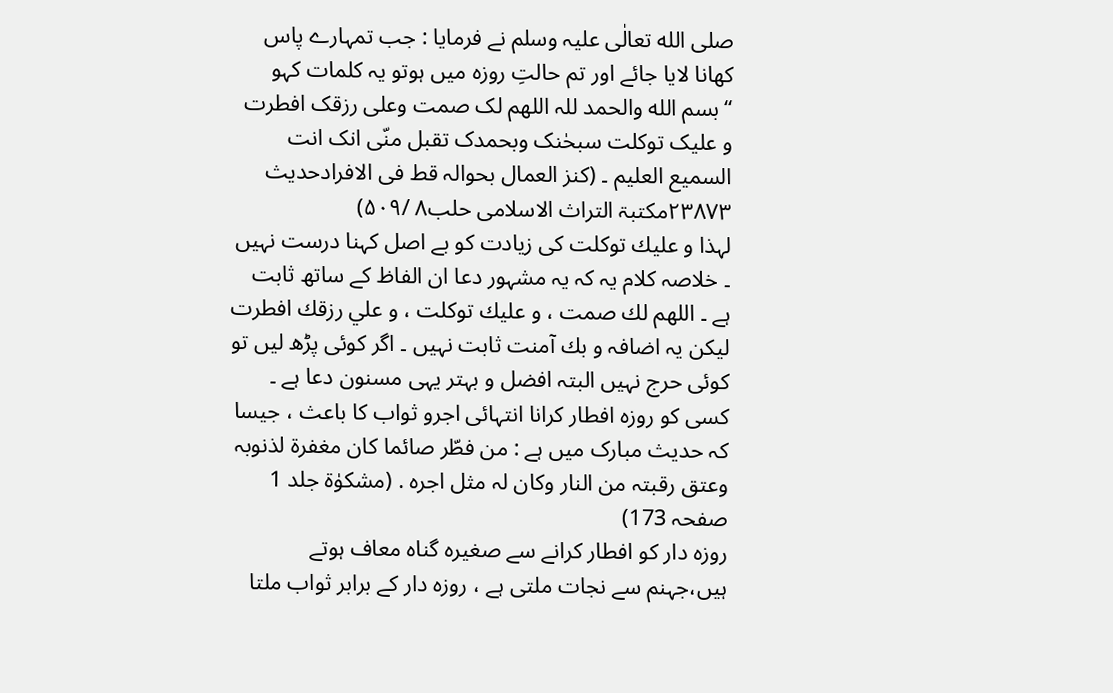صلی الله تعالٰی علیہ وسلم نے فرمایا : جب تمہارے پاس کھانا لایا جائے اور تم حالتِ روزہ میں ہوتو یہ کلمات کہو “بسم الله والحمد للہ اللھم لک صمت وعلی رزقک افطرت و علیک توکلت سبحٰنک وبحمدک تقبل منّی انک انت السمیع العلیم ۔ (کنز العمال بحوالہ قط فی الافرادحدیث ۲۳۸۷۳مکتبۃ التراث الاسلامی حلب۸ /۵۰۹)
لہذا و عليك توكلت کی زیادت کو بے اصل کہنا درست نہیں ۔ خلاصہ کلام یہ کہ یہ مشہور دعا ان الفاظ کے ساتھ ثابت ہے ۔ اللهم لك صمت ، و عليك توكلت ، و علي رزقك افطرت لیکن یہ اضافہ و بك آمنت ثابت نہیں ۔ اگر کوئی پڑھ لیں تو کوئی حرج نہیں البتہ افضل و بہتر یہی مسنون دعا ہے ۔
کسی کو روزہ افطار کرانا انتہائی اجرو ثواب کا باعث ، جیسا کہ حدیث مبارک میں ہے : من فطّر صائما کان مغفرۃ لذنوبہ وعتق رقبتہ من النار وکان لہ مثل اجرہ . (مشکوٰۃ جلد 1 صفحہ 173)
روزہ دار کو افطار کرانے سے صغیرہ گناہ معاف ہوتے ہیں،جہنم سے نجات ملتی ہے ، روزہ دار کے برابر ثواب ملتا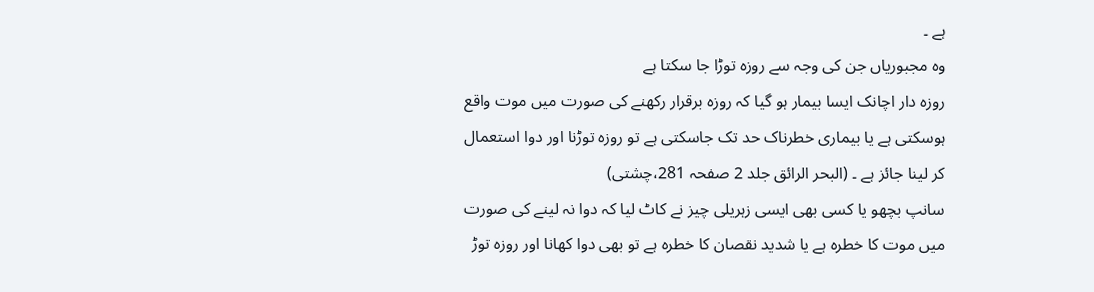ہے ۔
وہ مجبوریاں جن کی وجہ سے روزہ توڑا جا سکتا ہے
روزہ دار اچانک ایسا بیمار ہو گیا کہ روزہ برقرار رکھنے کی صورت میں موت واقع ہوسکتی ہے یا بیماری خطرناک حد تک جاسکتی ہے تو روزہ توڑنا اور دوا استعمال کر لینا جائز ہے ۔ (البحر الرائق جلد 2 صفحہ 281،چشتی)
سانپ بچھو یا کسی بھی ایسی زہریلی چیز نے کاٹ لیا کہ دوا نہ لینے کی صورت میں موت کا خطرہ ہے یا شدید نقصان کا خطرہ ہے تو بھی دوا کھانا اور روزہ توڑ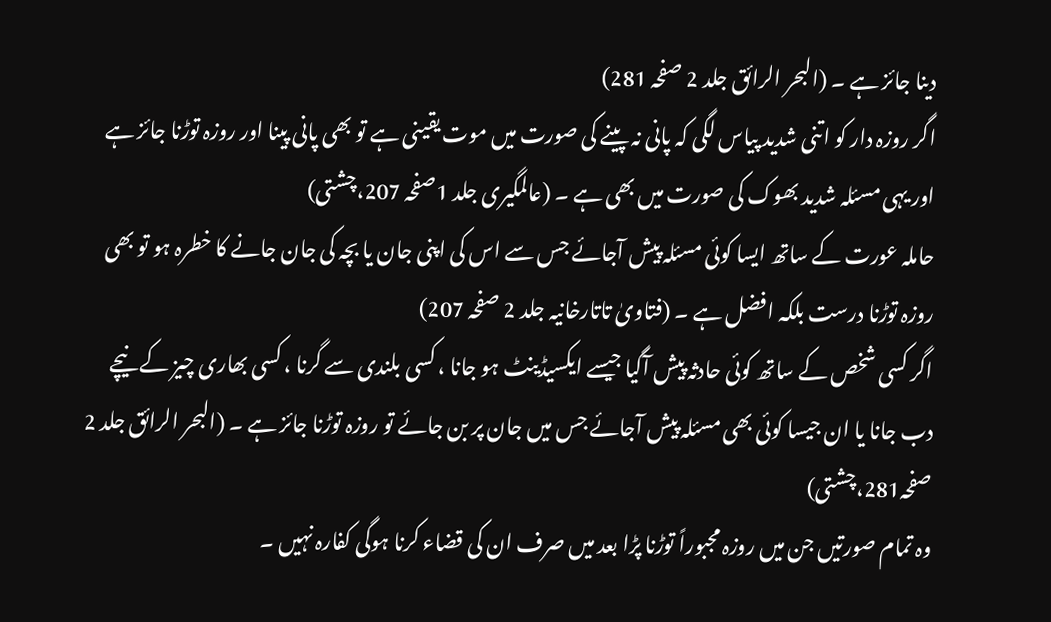دینا جائز ہے ۔ (البحر الرائق جلد 2 صفحہ 281)
اگر روزہ دار کو اتنی شدید پیاس لگی کہ پانی نہ پینے کی صورت میں موت یقینی ہے تو بھی پانی پینا اور روزہ توڑنا جائز ہے اور یہی مسئلہ شدید بھوک کی صورت میں بھی ہے ۔ (عالمگیری جلد 1صفحہ 207،چشتی)
حاملہ عورت کے ساتھ ایسا کوئی مسئلہ پیش آجائے جس سے اس کی اپنی جان یا بچہ کی جان جانے کا خطرہ ہو تو بھی روزہ توڑنا درست بلکہ افضل ہے ۔ (فتاویٰ تاتارخانیہ جلد 2 صفحہ 207)
اگر کسی شخص کے ساتھ کوئی حادثہ پیش آگیا جیسے ایکسیڈینٹ ہو جانا ، کسی بلندی سے گرنا ، کسی بھاری چیز کے نیچے دب جانا یا ان جیسا کوئی بھی مسئلہ پیش آجائے جس میں جان پر بن جائے تو روزہ توڑنا جائز ہے ۔ (البحر الرائق جلد 2 صفحہ281،چشتی)
وہ تمام صورتیں جن میں روزہ مجبوراً توڑنا پڑا بعد میں صرف ان کی قضاء کرنا ہوگی کفارہ نہیں ۔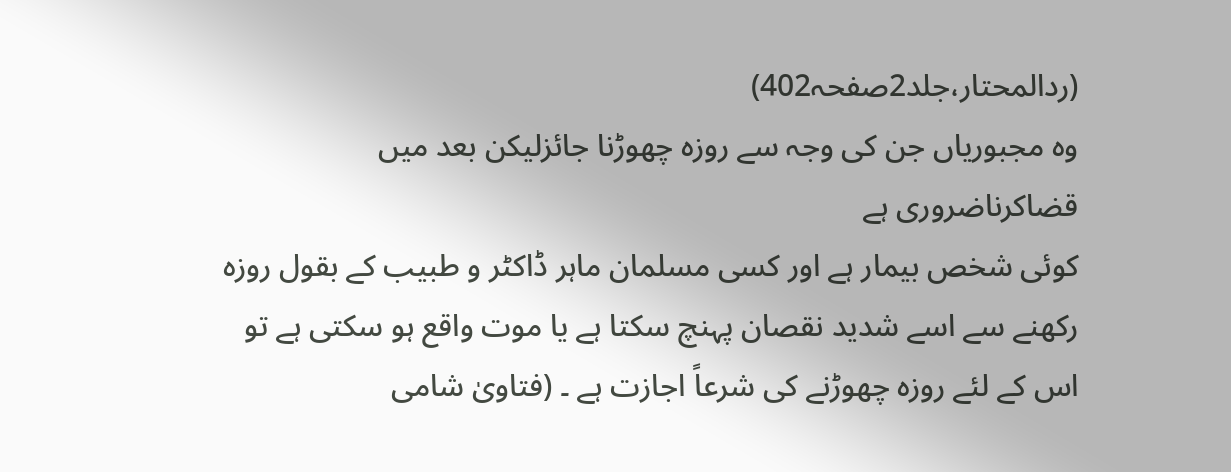(ردالمحتار،جلد2صفحہ402)
وہ مجبوریاں جن کی وجہ سے روزہ چھوڑنا جائزلیکن بعد میں قضاکرناضروری ہے
کوئی شخص بیمار ہے اور کسی مسلمان ماہر ڈاکٹر و طبیب کے بقول روزہ رکھنے سے اسے شدید نقصان پہنچ سکتا ہے یا موت واقع ہو سکتی ہے تو اس کے لئے روزہ چھوڑنے کی شرعاً اجازت ہے ۔ (فتاویٰ شامی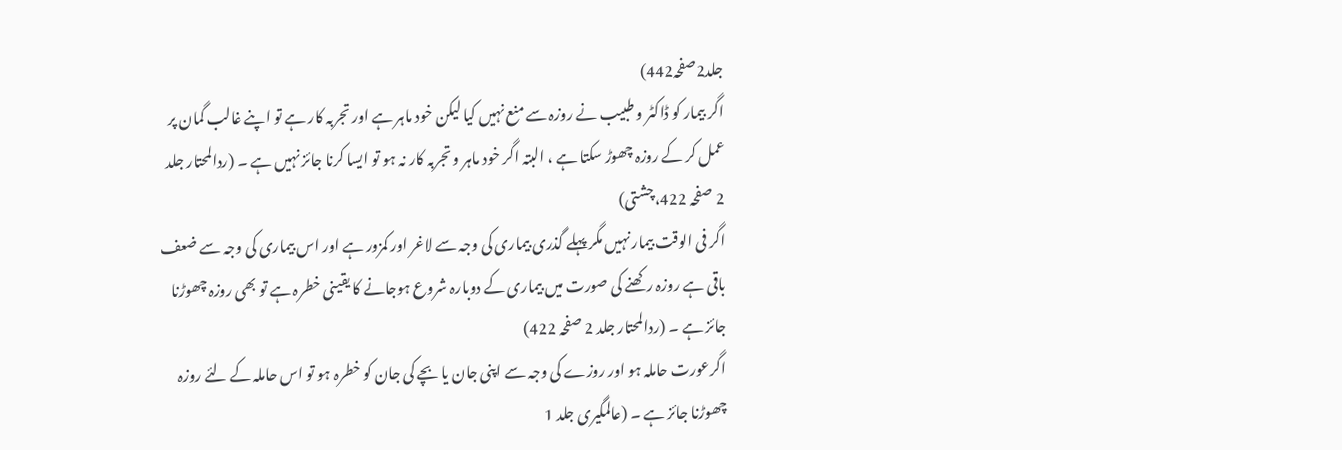جلد2صفحہ442)
اگر بیمار کو ڈاکٹر و طبیب نے روزہ سے منع نہیں کیا لیکن خود ماہر ہے اور تجربہ کار ہے تو اپنے غالب گمان پر عمل کر کے روزہ چھوڑ سکتا ہے ، البتہ اگر خود ماہر و تجربہ کار نہ ہو تو ایسا کرنا جائز نہیں ہے ۔ (ردالمحتار جلد 2 صفحہ 422،چشتی)
اگر فی الوقت بیمار نہیں مگر پہلے گذری بیماری کی وجہ سے لاغر اور کمزور ہے اور اس بیماری کی وجہ سے ضعف باقی ہے روزہ رکھنے کی صورت میں بیماری کے دوبارہ شروع ہوجانے کا یقینی خطرہ ہے تو بھی روزہ چھوڑنا جائز ہے ۔ (ردالمحتار جلد 2 صفحہ 422)
اگرعورت حاملہ ہو اور روزے کی وجہ سے اپنی جان یا بچے کی جان کو خطرہ ہو تو اس حاملہ کے لئے روزہ چھوڑنا جائز ہے ۔ (عالمگیری جلد 1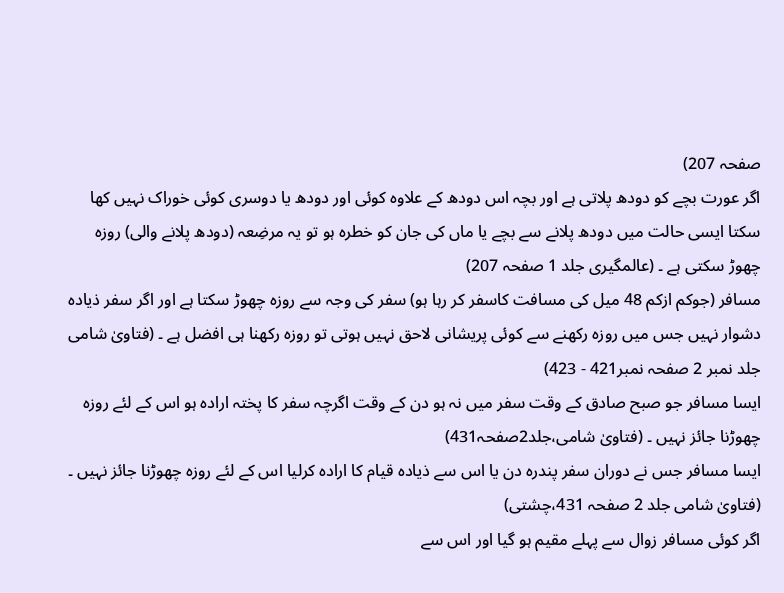صفحہ 207)
اگر عورت بچے کو دودھ پلاتی ہے اور بچہ اس دودھ کے علاوہ کوئی اور دودھ یا دوسری کوئی خوراک نہیں کھا سکتا ایسی حالت میں دودھ پلانے سے بچے یا ماں کی جان کو خطرہ ہو تو یہ مرضِعہ (دودھ پلانے والی) روزہ چھوڑ سکتی ہے ۔ (عالمگیری جلد 1 صفحہ 207)
مسافر (جوکم ازکم 48 میل کی مسافت کاسفر کر رہا ہو) سفر کی وجہ سے روزہ چھوڑ سکتا ہے اور اگر سفر ذیادہ دشوار نہیں جس میں روزہ رکھنے سے کوئی پریشانی لاحق نہیں ہوتی تو روزہ رکھنا ہی افضل ہے ۔ (فتاویٰ شامی جلد نمبر 2 صفحہ نمبر421 - 423)
ایسا مسافر جو صبح صادق کے وقت سفر میں نہ ہو دن کے وقت اگرچہ سفر کا پختہ ارادہ ہو اس کے لئے روزہ چھوڑنا جائز نہیں ۔ (فتاویٰ شامی،جلد2صفحہ431)
ایسا مسافر جس نے دوران سفر پندرہ دن یا اس سے ذیادہ قیام کا ارادہ کرلیا اس کے لئے روزہ چھوڑنا جائز نہیں ۔ (فتاویٰ شامی جلد 2 صفحہ 431،چشتی)
اگر کوئی مسافر زوال سے پہلے مقیم ہو گیا اور اس سے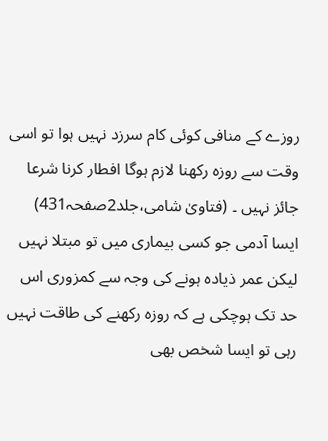روزے کے منافی کوئی کام سرزد نہیں ہوا تو اسی وقت سے روزہ رکھنا لازم ہوگا افطار کرنا شرعا جائز نہیں ۔ (فتاویٰ شامی،جلد2صفحہ431)
ایسا آدمی جو کسی بیماری میں تو مبتلا نہیں لیکن عمر ذیادہ ہونے کی وجہ سے کمزوری اس حد تک ہوچکی ہے کہ روزہ رکھنے کی طاقت نہیں رہی تو ایسا شخص بھی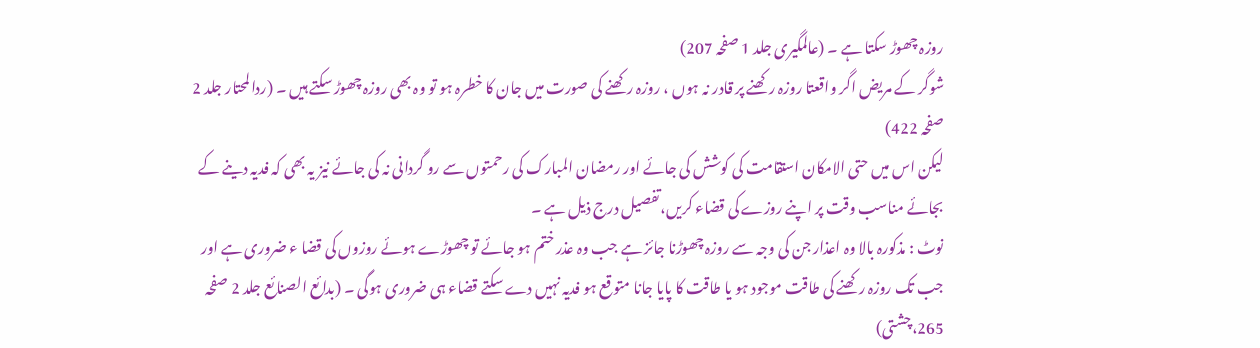روزہ چھوڑ سکتا ہے ۔ (عالمگیری جلد 1 صفحہ 207)
شوگر کے مریض اگر واقعتا روزہ رکھنے پر قادر نہ ہوں ، روزہ رکھنے کی صورت میں جان کا خطرہ ہو تو وہ بھی روزہ چھوڑ سکتے ہیں ۔ (ردالمحتار جلد 2 صفحہ 422)
لیکن اس میں حتی الامکان استقامت کی کوشش کی جائے اور رمضان المبارک کی رحمتوں سے رو گردانی نہ کی جائے نیز یہ بھی کہ فدیہ دینے کے بجائے مناسب وقت پر اپنے روزے کی قضاء کریں،تفصیل درج ذیل ہے ۔
نوٹ : مذکورہ بالا وہ اعذار جن کی وجہ سے روزہ چھوڑنا جائز ہے جب وہ عذر ختم ہو جائے تو چھوڑے ہوئے روزوں کی قضا ء ضروری ہے اور جب تک روزہ رکھنے کی طاقت موجود ہو یا طاقت کا پایا جانا متوقع ہو فدیہ نہیں دے سکتے قضاء ہی ضروری ہوگی ۔ (بدائع الصنائع جلد 2 صفحہ 265،چشتی)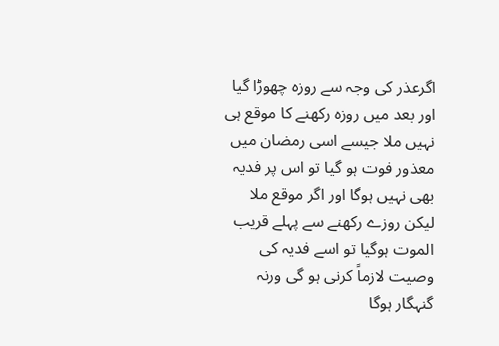اگرعذر کی وجہ سے روزہ چھوڑا گیا اور بعد میں روزہ رکھنے کا موقع ہی نہیں ملا جیسے اسی رمضان میں معذور فوت ہو گیا تو اس پر فدیہ بھی نہیں ہوگا اور اگر موقع ملا لیکن روزے رکھنے سے پہلے قریب الموت ہوگیا تو اسے فدیہ کی وصیت لازماً کرنی ہو گی ورنہ گنہگار ہوگا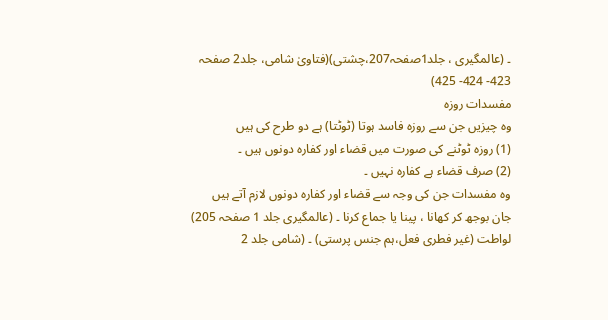۔ (عالمگیری ، جلد1صفحہ207،چشتی)(فتاویٰ شامی، جلد2 صفحہ 423- 424- 425)
مفسدات روزہ
وہ چیزیں جن سے روزہ فاسد ہوتا (ٹوٹتا) ہے دو طرح کی ہیں
(1) روزہ ٹوٹنے کی صورت میں قضاء اور کفارہ دونوں ہیں ۔
(2) صرف قضاء ہے کفارہ نہیں ۔
وہ مفسدات جن کی وجہ سے قضاء اور کفارہ دونوں لازم آتے ہیں
جان بوجھ کر کھانا ، پینا یا جماع کرنا ۔ (عالمگیری جلد 1 صفحہ 205)
لواطت (غیر فطری فعل،ہم جنس پرستی) ۔ (شامی جلد 2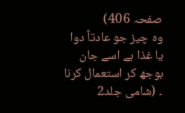صفحہ 406)
وہ چیز جو عادتاً دوا یا غذا ہے اسے جان بوجھ کر استعمال کرنا ۔ (شامی جلد2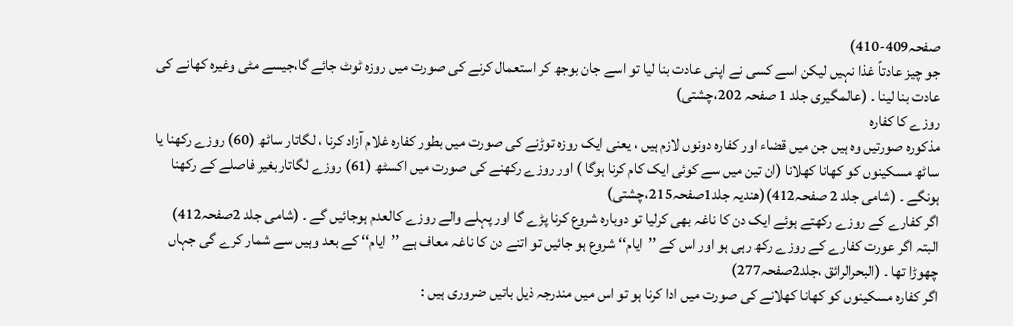صفحہ409-410)
جو چیز عادتاً غذا نہیں لیکن اسے کسی نے اپنی عادت بنا لیا تو اسے جان بوجھ کر استعمال کرنے کی صورت میں روزہ ٹوٹ جائے گا،جیسے مٹی وغیرہ کھانے کی عادت بنا لینا ۔ (عالمگیری جلد 1 صفحہ 202،چشتی)
روزے کا کفارہ
مذکورہ صورتیں وہ ہیں جن میں قضاء اور کفارہ دونوں لازم ہیں ، یعنی ایک روزہ توڑنے کی صورت میں بطور کفارہ غلام آزاد کرنا ، لگاتار ساٹھ (60) روزے رکھنا یا ساٹھ مسکینوں کو کھانا کھلانا (ان تین میں سے کوئی ایک کام کرنا ہوگا ) اور روزے رکھنے کی صورت میں اکسٹھ (61) روزے لگاتاربغیر فاصلے کے رکھنا ہونگے ۔ (شامی جلد 2 صفحہ412)(ھندیہ جلد1صفحہ215،چشتی)
اگر کفارے کے روزے رکھتے ہوئے ایک دن کا ناغہ بھی کرلیا تو دوبارہ شروع کرنا پڑے گا اور پہلے والے روزے کالعدم ہوجائیں گے ۔ (شامی جلد 2صفحہ412)
البتہ اگر عورت کفارے کے روزے رکھ رہی ہو اور اس کے ’’ایام‘‘ شروع ہو جائیں تو اتنے دن کا ناغہ معاف ہے ’’ایام‘‘ کے بعد وہیں سے شمار کرے گی جہاں چھوڑا تھا ۔ (البحرالرائق ،جلد2صفحہ277)
اگر کفارہ مسکینوں کو کھانا کھلانے کی صورت میں ادا کرنا ہو تو اس میں مندرجہ ذیل باتیں ضروری ہیں :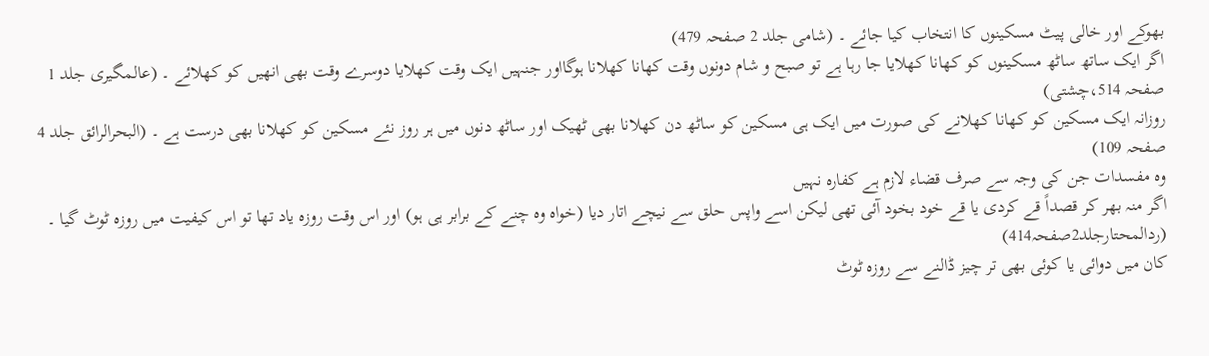بھوکے اور خالی پیٹ مسکینوں کا انتخاب کیا جائے ۔ (شامی جلد 2 صفحہ 479)
اگر ایک ساتھ ساٹھ مسکینوں کو کھانا کھلایا جا رہا ہے تو صبح و شام دونوں وقت کھانا کھلانا ہوگااور جنہیں ایک وقت کھلایا دوسرے وقت بھی انھیں کو کھلائے ۔ (عالمگیری جلد 1 صفحہ 514،چشتی)
روزانہ ایک مسکین کو کھانا کھلانے کی صورت میں ایک ہی مسکین کو ساٹھ دن کھلانا بھی ٹھیک اور ساٹھ دنوں میں ہر روز نئے مسکین کو کھلانا بھی درست ہے ۔ (البحرالرائق جلد 4 صفحہ 109)
وہ مفسدات جن کی وجہ سے صرف قضاء لازم ہے کفارہ نہیں
اگر منہ بھر کر قصداً قے کردی یا قے خود بخود آئی تھی لیکن اسے واپس حلق سے نیچے اتار دیا (خواہ وہ چنے کے برابر ہی ہو) اور اس وقت روزہ یاد تھا تو اس کیفیت میں روزہ ٹوٹ گیا ۔ (ردالمحتارجلد2صفحہ414)
کان میں دوائی یا کوئی بھی تر چیز ڈالنے سے روزہ ٹوٹ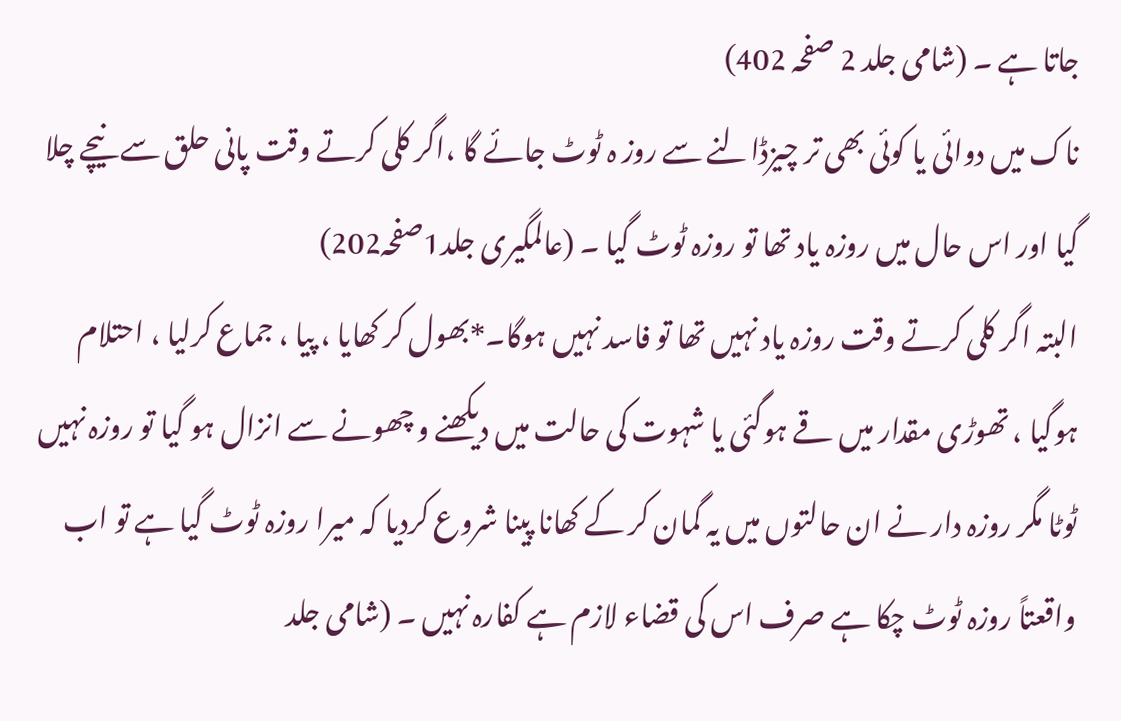جاتا ہے ۔ (شامی جلد 2 صفحہ 402)
ناک میں دوائی یا کوئی بھی تر چیزڈالنے سے روز ہ ٹوٹ جائے گا ،اگر کلی کرتے وقت پانی حلق سے نیچے چلا گیا اور اس حال میں روزہ یاد تھا تو روزہ ٹوٹ گیا ۔ (عالمگیری جلد1صفحہ202)
البتہ اگر کلی کرتے وقت روزہ یاد نہیں تھا تو فاسد نہیں ہوگا۔*بھول کر کھایا ، پیا ، جماع کرلیا ، احتلام ہوگیا ، تھوڑی مقدار میں قے ہوگئی یا شہوت کی حالت میں دیکھنے و چھونے سے انزال ہو گیا تو روزہ نہیں ٹوٹا مگر روزہ دار نے ان حالتوں میں یہ گمان کر کے کھانا پینا شروع کردیا کہ میرا روزہ ٹوٹ گیا ہے تو اب واقعتاً روزہ ٹوٹ چکا ہے صرف اس کی قضاء لازم ہے کفارہ نہیں ۔ (شامی جلد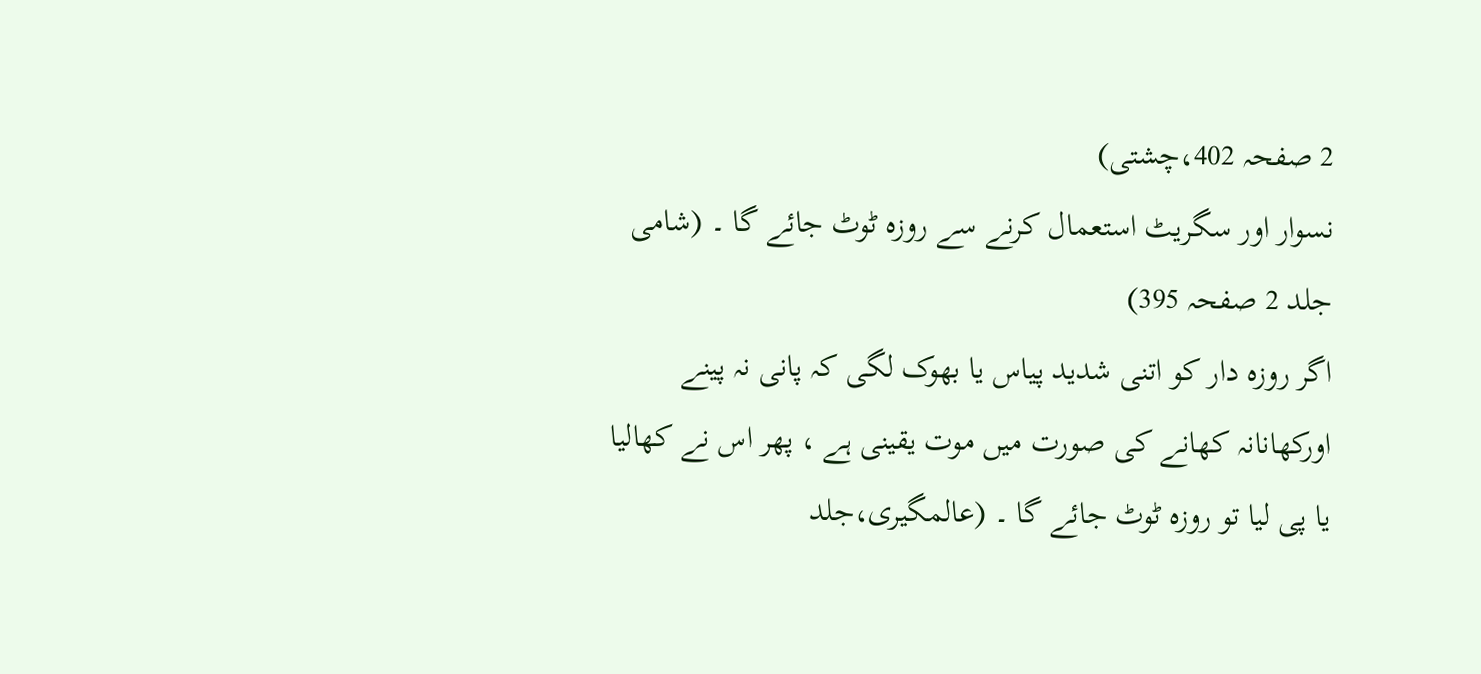2 صفحہ 402،چشتی)
نسوار اور سگریٹ استعمال کرنے سے روزہ ٹوٹ جائے گا ۔ (شامی جلد 2 صفحہ 395)
اگر روزہ دار کو اتنی شدید پیاس یا بھوک لگی کہ پانی نہ پینے اورکھانانہ کھانے کی صورت میں موت یقینی ہے ، پھر اس نے کھالیا یا پی لیا تو روزہ ٹوٹ جائے گا ۔ (عالمگیری،جلد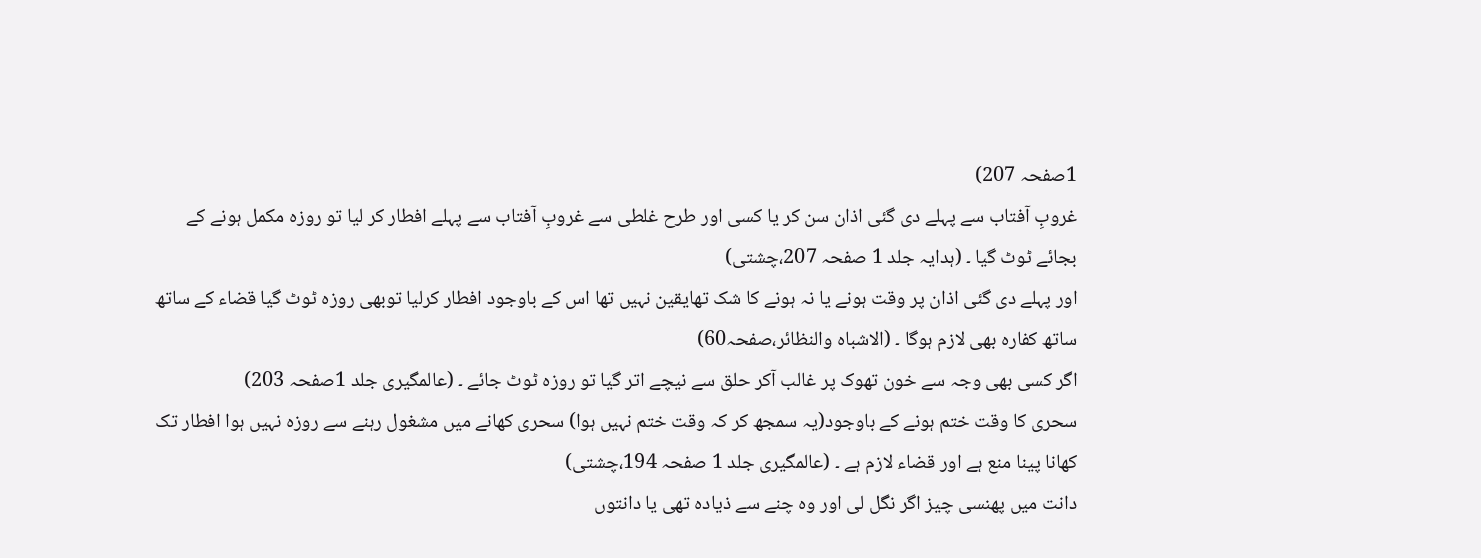1صفحہ 207)
غروبِ آفتاب سے پہلے دی گئی اذان سن کر یا کسی اور طرح غلطی سے غروبِ آفتاب سے پہلے افطار کر لیا تو روزہ مکمل ہونے کے بجائے ٹوٹ گیا ۔ (ہدایہ جلد 1 صفحہ 207،چشتی)
اور پہلے دی گئی اذان پر وقت ہونے یا نہ ہونے کا شک تھایقین نہیں تھا اس کے باوجود افطار کرلیا توبھی روزہ ٹوٹ گیا قضاء کے ساتھ ساتھ کفارہ بھی لازم ہوگا ۔ (الاشباہ والنظائر،صفحہ60)
اگر کسی بھی وجہ سے خون تھوک پر غالب آکر حلق سے نیچے اتر گیا تو روزہ ٹوٹ جائے ۔ (عالمگیری جلد 1صفحہ 203)
سحری کا وقت ختم ہونے کے باوجود(یہ سمجھ کر کہ وقت ختم نہیں ہوا) سحری کھانے میں مشغول رہنے سے روزہ نہیں ہوا افطار تک کھانا پینا منع ہے اور قضاء لازم ہے ۔ (عالمگیری جلد 1 صفحہ 194،چشتی)
دانت میں پھنسی چیز اگر نگل لی اور وہ چنے سے ذیادہ تھی یا دانتوں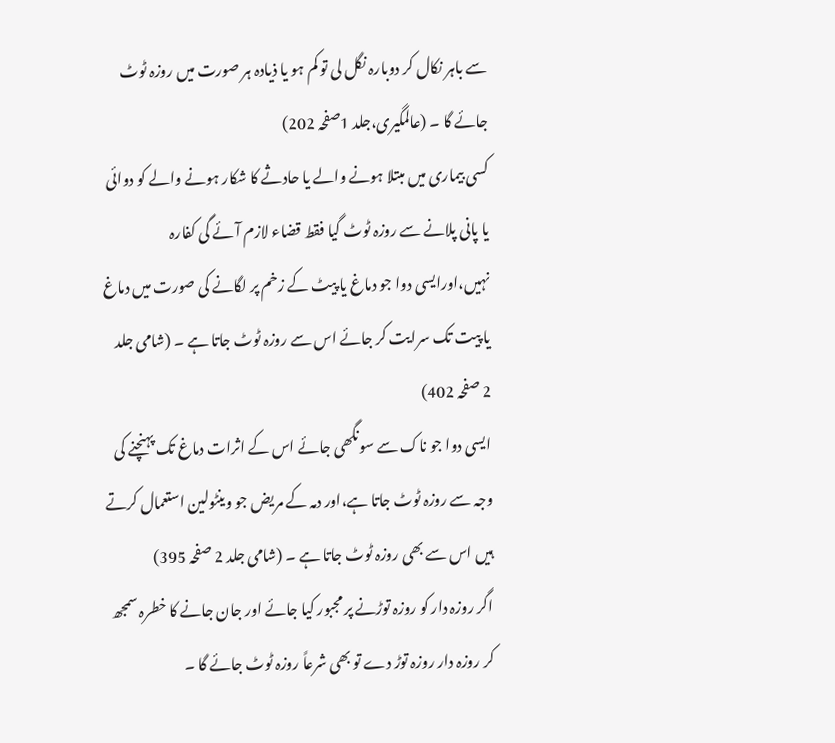سے باہر نکال کر دوبارہ نگل لی تو کم ہو یا ذیادہ ہر صورت میں روزہ ٹوٹ جائے گا ۔ (عالمگیری،جلد 1صفحہ 202)
کسی بیماری میں مبتلا ہونے والے یا حادثے کا شکار ہونے والے کو دوائی یا پانی پلانے سے روزہ ٹوٹ گیا فقط قضاء لازم آئے گی کفارہ نہیں،اورایسی دوا جو دماغ یا پیٹ کے زخم پر لگانے کی صورت میں دماغ یا پیت تک سرایت کر جائے اس سے روزہ ٹوٹ جاتا ہے ۔ (شامی جلد 2 صفحہ 402)
ایسی دوا جو ناک سے سونگھی جائے اس کے اثرات دماغ تک پہنچنے کی وجہ سے روزہ ٹوٹ جاتا ہے،اور دمہ کے مریض جو وینٹولین استعمال کرتے ہیں اس سے بھی روزہ ٹوٹ جاتا ہے ۔ (شامی جلد 2 صفحہ 395)
اگر روزہ دار کو روزہ توڑنے پر مجبور کیا جائے اور جان جانے کا خطرہ سمجھ کر روزہ دار روزہ توڑ دے تو بھی شرعاً روزہ ٹوٹ جائے گا ۔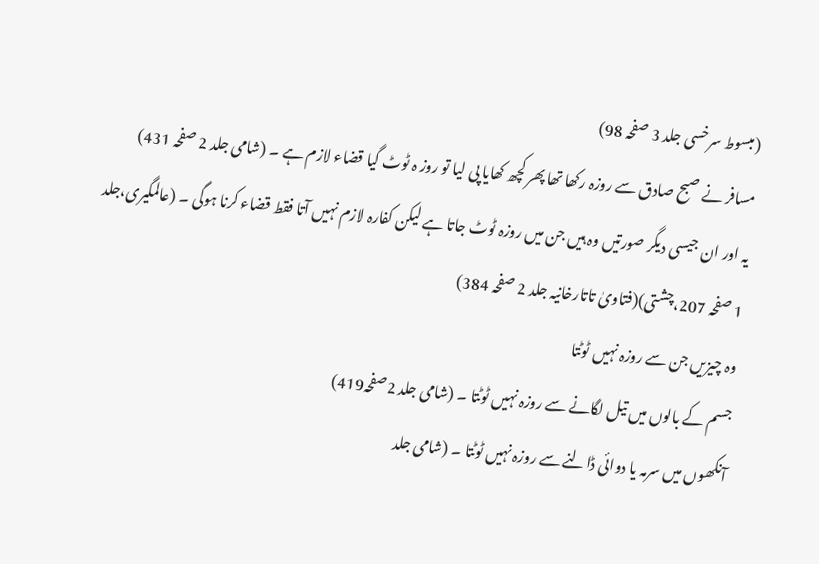(مبسوط سرخسی جلد 3 صفحہ 98)
مسافر نے صبح صادق سے روزہ رکھا تھا پھر کچھ کھایا پی لیا تو روز ہ ٹوٹ گیا قضاء لازم ہے ۔ (شامی جلد 2 صفحہ 431)
یہ اور ان جیسی دیگر صورتیں وہ ہیں جن میں روزہ ٹوٹ جاتا ہے لیکن کفارہ لازم نہیں آتا فقط قضاء کرنا ہوگی ۔ (عالمگیری،جلد 1 صفحہ 207،چشتی)(فتاویٰ تاتارخانیہ جلد 2 صفحہ 384)
وہ چیزیں جن سے روزہ نہیں ٹوٹتا
جسم کے بالوں میں تیل لگانے سے روزہ نہیں ٹوٹتا ۔ (شامی جلد 2صفحہ419)
آنکھوں میں سرمہ یا دوائی ڈالنے سے روزہ نہیں ٹوٹتا ۔ (شامی جلد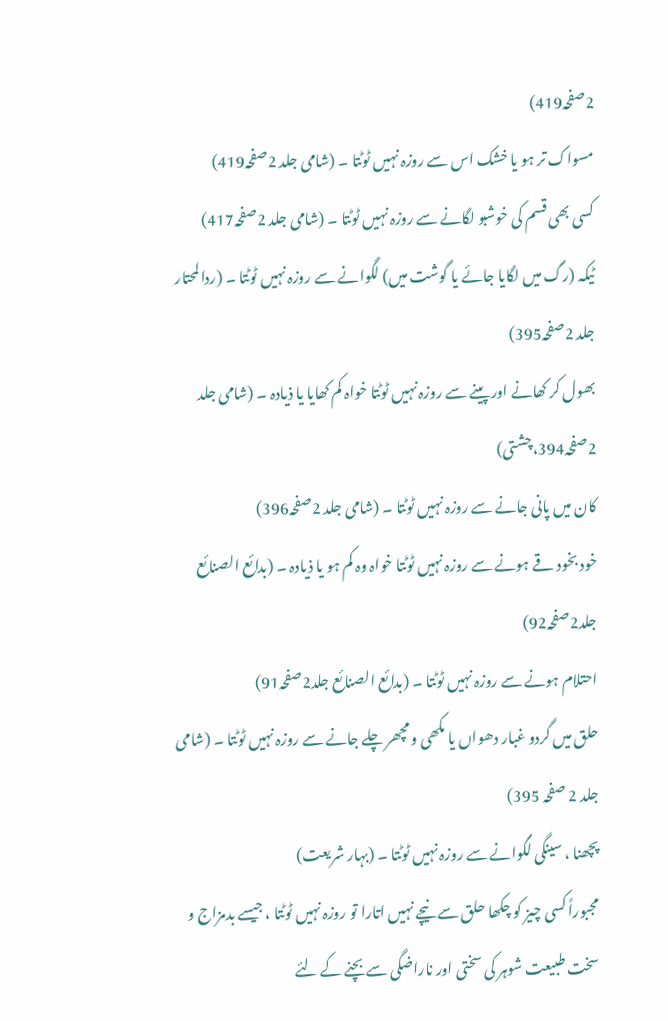2صفحہ419)
مسواک تر ہو یا خشک اس سے روزہ نہیں ٹوٹتا ۔ (شامی جلد 2صفحہ419)
کسی بھی قسم کی خوشبو لگانے سے روزہ نہیں ٹوٹتا ۔ (شامی جلد 2صفحہ417)
ٹیکہ (رگ میں لگایا جائے یا گوشت میں) لگوانے سے روزہ نہیں ٹوٹتا ۔ (ردالمحتار جلد 2صفحہ395)
بھول کر کھانے اور پینے سے روزہ نہیں ٹوٹتا خواہ کم کھایا یا ذیادہ ۔ (شامی جلد 2صفحہ394،چشتی)
کان میں پانی جانے سے روزہ نہیں ٹوٹتا ۔ (شامی جلد 2صفحہ396)
خود بخود قے ہونے سے روزہ نہیں ٹوٹتا خواہ وہ کم ہو یا ذیادہ ۔ (بدائع الصنائع جلد2صفحہ92)
احتلام ہونے سے روزہ نہیں ٹوٹتا ۔ (بدائع الصنائع جلد2صفحہ91)
حلق میں گردو غبار دھواں یا مکھی و مچھر چلے جانے سے روزہ نہیں ٹوٹتا ۔ (شامی جلد 2 صفحہ 395)
پچھنا ، سینگی لگوانے سے روزہ نہیں ٹوٹتا ۔ (بہار شریعت)
مجبوراً کسی چیز کو چکھا حلق سے نیچے نہیں اتارا تو روزہ نہیں ٹوٹتا ، جیسے بدمزاج و سخت طبیعت شوہر کی سختی اور ناراضگی سے بچنے کے لئے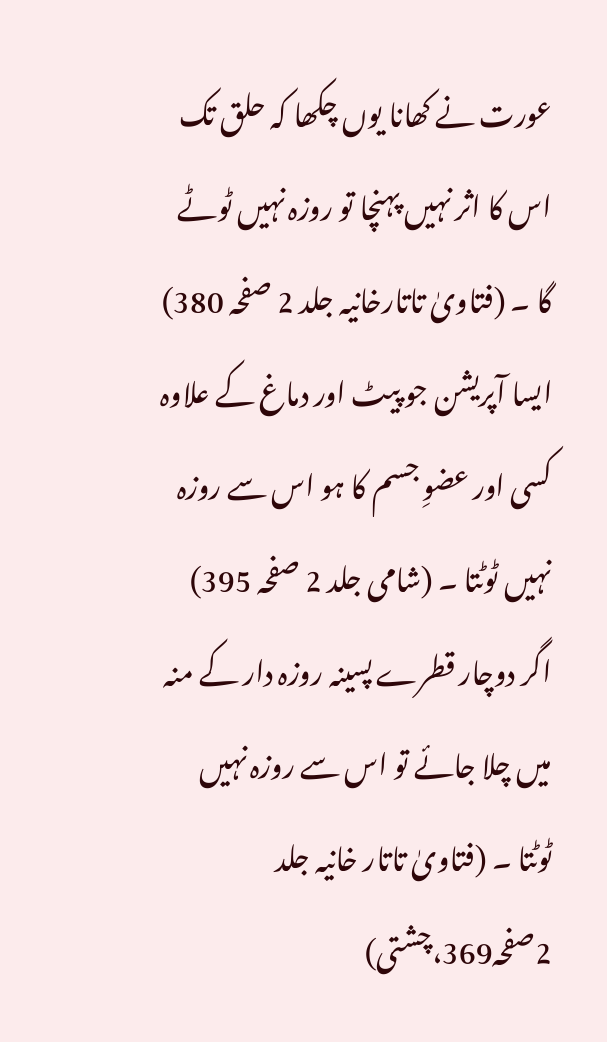عورت نے کھانا یوں چکھا کہ حلق تک اس کا اثر نہیں پہنچا تو روزہ نہیں ٹوٹے گا ۔ (فتاویٰ تاتارخانیہ جلد 2 صفحہ 380)
ایسا آپریشن جو پیٹ اور دماغ کے علاوہ کسی اور عضوِ جسم کا ہو اس سے روزہ نہیں ٹوٹتا ۔ (شامی جلد 2 صفحہ 395)
اگر دوچار قطرے پسینہ روزہ دار کے منہ میں چلا جائے تو اس سے روزہ نہیں ٹوٹتا ۔ (فتاویٰ تاتار خانیہ جلد 2صفحہ369،چشتی)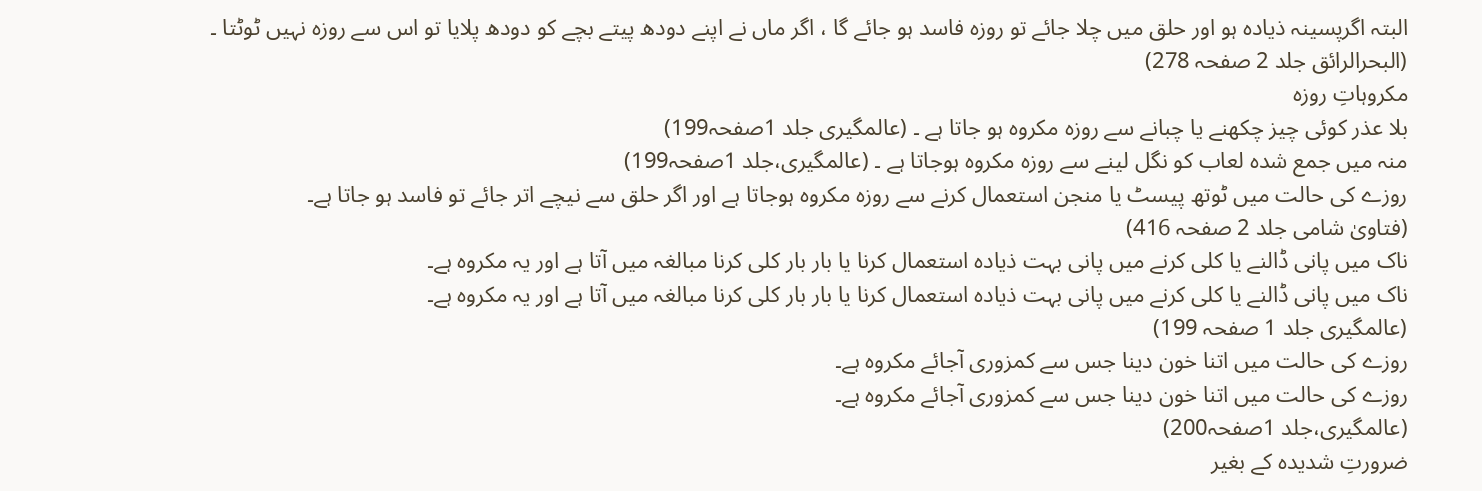البتہ اگرپسینہ ذیادہ ہو اور حلق میں چلا جائے تو روزہ فاسد ہو جائے گا ، اگر ماں نے اپنے دودھ پیتے بچے کو دودھ پلایا تو اس سے روزہ نہیں ٹوٹتا ۔ (البحرالرائق جلد 2 صفحہ 278)
مکروہاتِ روزہ
بلا عذر کوئی چیز چکھنے یا چبانے سے روزہ مکروہ ہو جاتا ہے ۔ (عالمگیری جلد 1صفحہ199)
منہ میں جمع شدہ لعاب کو نگل لینے سے روزہ مکروہ ہوجاتا ہے ۔ (عالمگیری،جلد 1صفحہ199)
روزے کی حالت میں ٹوتھ پیسٹ یا منجن استعمال کرنے سے روزہ مکروہ ہوجاتا ہے اور اگر حلق سے نیچے اتر جائے تو فاسد ہو جاتا ہے۔
(فتاویٰ شامی جلد 2 صفحہ 416)
ناک میں پانی ڈالنے یا کلی کرنے میں پانی بہت ذیادہ استعمال کرنا یا بار بار کلی کرنا مبالغہ میں آتا ہے اور یہ مکروہ ہے۔
ناک میں پانی ڈالنے یا کلی کرنے میں پانی بہت ذیادہ استعمال کرنا یا بار بار کلی کرنا مبالغہ میں آتا ہے اور یہ مکروہ ہے۔
(عالمگیری جلد 1 صفحہ 199)
روزے کی حالت میں اتنا خون دینا جس سے کمزوری آجائے مکروہ ہے۔
روزے کی حالت میں اتنا خون دینا جس سے کمزوری آجائے مکروہ ہے۔
(عالمگیری،جلد 1صفحہ200)
ضرورتِ شدیدہ کے بغیر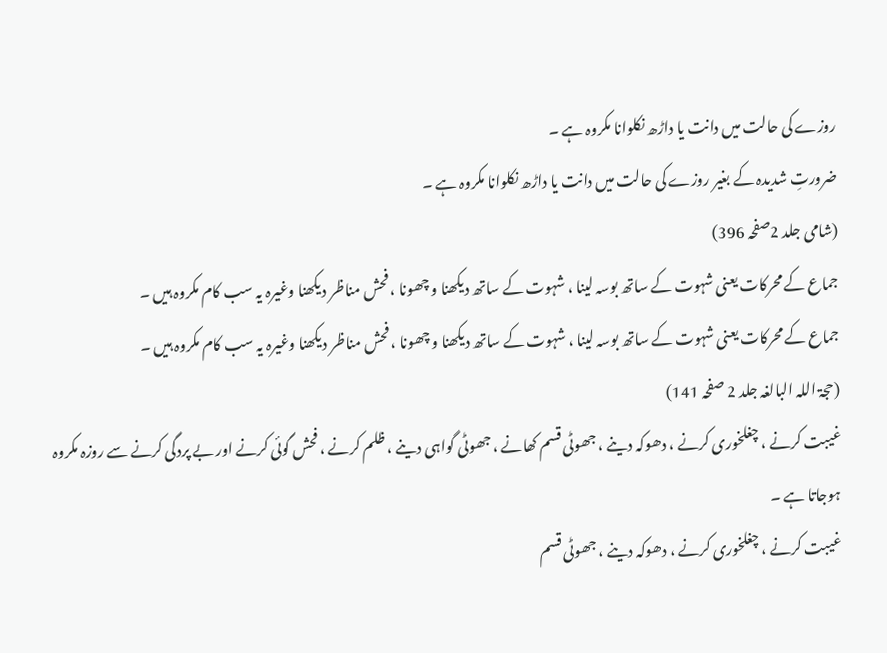روزے کی حالت میں دانت یا داڑھ نکلوانا مکروہ ہے ۔
ضرورتِ شدیدہ کے بغیر روزے کی حالت میں دانت یا داڑھ نکلوانا مکروہ ہے ۔
(شامی جلد 2صفحہ 396)
جماع کے محرکات یعنی شہوت کے ساتھ بوسہ لینا ، شہوت کے ساتھ دیکھنا و چھونا ، فحش مناظر دیکھنا وغیرہ یہ سب کام مکروہ ہیں ۔
جماع کے محرکات یعنی شہوت کے ساتھ بوسہ لینا ، شہوت کے ساتھ دیکھنا و چھونا ، فحش مناظر دیکھنا وغیرہ یہ سب کام مکروہ ہیں ۔
(حجۃ اللہ البالغہ جلد 2 صفحہ 141)
غیبت کرنے ، چغلخوری کرنے ، دھوکہ دینے ، جھوٹی قسم کھانے ، جھوٹی گواہی دینے ، ظلم کرنے ، فحش گوئی کرنے اور بے پردگی کرنے سے روزہ مکروہ ہوجاتا ہے ۔
غیبت کرنے ، چغلخوری کرنے ، دھوکہ دینے ، جھوٹی قسم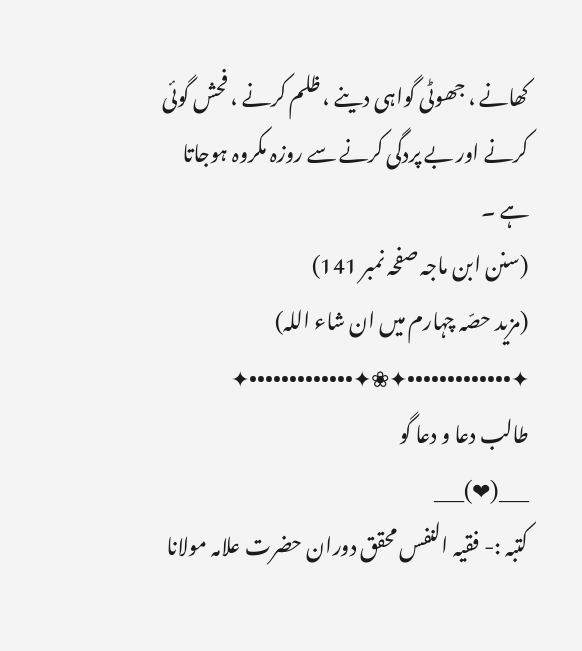کھانے ، جھوٹی گواہی دینے ، ظلم کرنے ، فحش گوئی کرنے اور بے پردگی کرنے سے روزہ مکروہ ہوجاتا ہے ۔
(سنن ابن ماجہ صفحہ نمبر 141)
(مزید حصّہ چہارم میں ان شاء اللہ)
✦•••••••••••••✦❀✦•••••••••••••✦
طالب دعا و دعا گو
___(❤)___
کتبہ :- فقیہ النفس محقق دوران حضرت علامہ مولانا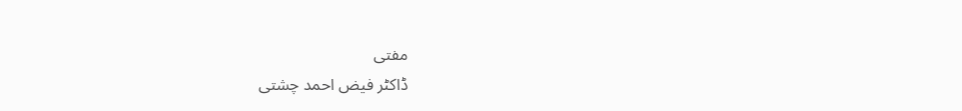مفتی
ڈاکٹر فیض احمد چشتی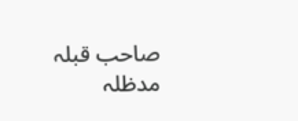صاحب قبلہ مدظلہ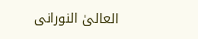العالیٰ النورانی